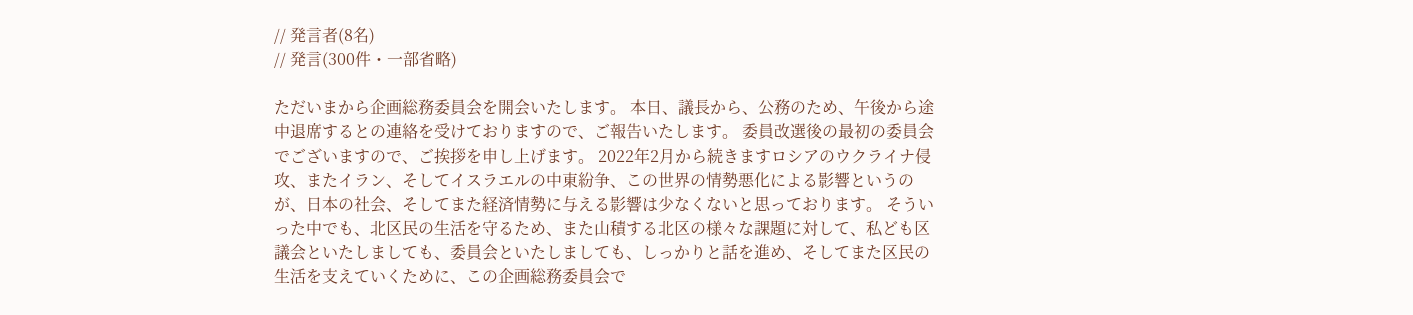// 発言者(8名)
// 発言(300件・一部省略)

ただいまから企画総務委員会を開会いたします。 本日、議長から、公務のため、午後から途中退席するとの連絡を受けておりますので、ご報告いたします。 委員改選後の最初の委員会でございますので、ご挨拶を申し上げます。 2022年2月から続きますロシアのウクライナ侵攻、またイラン、そしてイスラエルの中東紛争、この世界の情勢悪化による影響というのが、日本の社会、そしてまた経済情勢に与える影響は少なくないと思っております。 そういった中でも、北区民の生活を守るため、また山積する北区の様々な課題に対して、私ども区議会といたしましても、委員会といたしましても、しっかりと話を進め、そしてまた区民の生活を支えていくために、この企画総務委員会で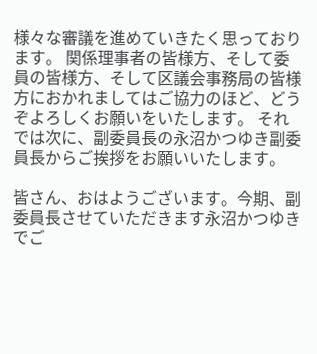様々な審議を進めていきたく思っております。 関係理事者の皆様方、そして委員の皆様方、そして区議会事務局の皆様方におかれましてはご協力のほど、どうぞよろしくお願いをいたします。 それでは次に、副委員長の永沼かつゆき副委員長からご挨拶をお願いいたします。

皆さん、おはようございます。今期、副委員長させていただきます永沼かつゆきでご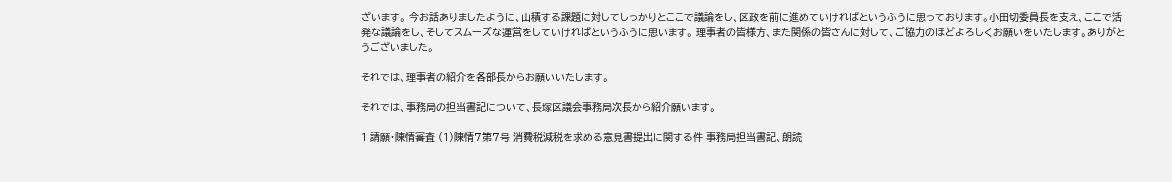ざいます。 今お話ありましたように、山積する課題に対してしっかりとここで議論をし、区政を前に進めていければというふうに思っております。小田切委員長を支え、ここで活発な議論をし、そしてスムーズな運営をしていければというふうに思います。 理事者の皆様方、また関係の皆さんに対して、ご協力のほどよろしくお願いをいたします。ありがとうございました。

それでは、理事者の紹介を各部長からお願いいたします。

それでは、事務局の担当書記について、長塚区議会事務局次長から紹介願います。

1 請願・陳情審査 (1)陳情7第7号 消費税減税を求める意見書提出に関する件 事務局担当書記、朗読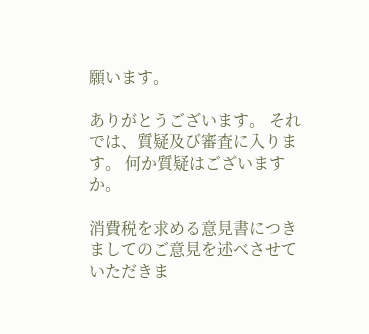願います。

ありがとうございます。 それでは、質疑及び審査に入ります。 何か質疑はございますか。

消費税を求める意見書につきましてのご意見を述べさせていただきま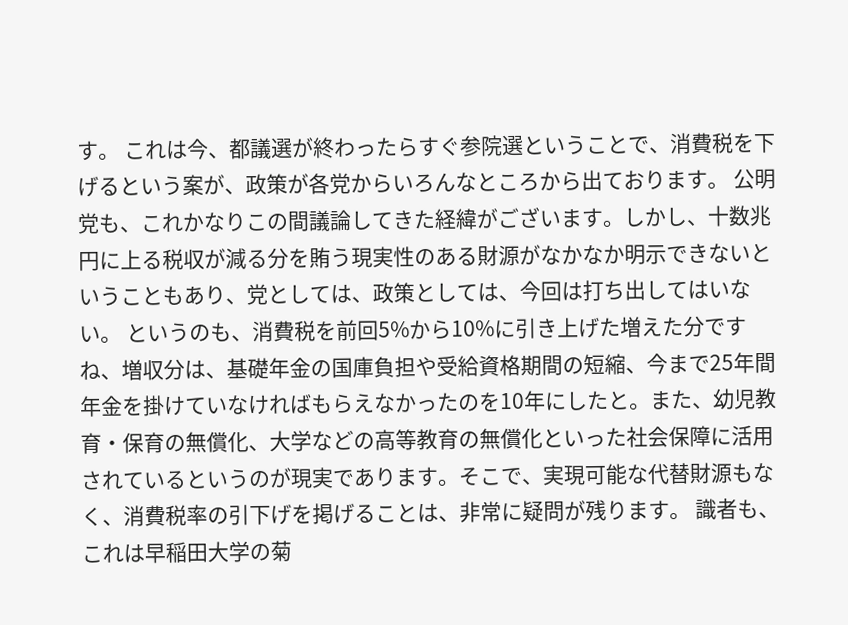す。 これは今、都議選が終わったらすぐ参院選ということで、消費税を下げるという案が、政策が各党からいろんなところから出ております。 公明党も、これかなりこの間議論してきた経緯がございます。しかし、十数兆円に上る税収が減る分を賄う現実性のある財源がなかなか明示できないということもあり、党としては、政策としては、今回は打ち出してはいない。 というのも、消費税を前回5%から10%に引き上げた増えた分ですね、増収分は、基礎年金の国庫負担や受給資格期間の短縮、今まで25年間年金を掛けていなければもらえなかったのを10年にしたと。また、幼児教育・保育の無償化、大学などの高等教育の無償化といった社会保障に活用されているというのが現実であります。そこで、実現可能な代替財源もなく、消費税率の引下げを掲げることは、非常に疑問が残ります。 識者も、これは早稲田大学の菊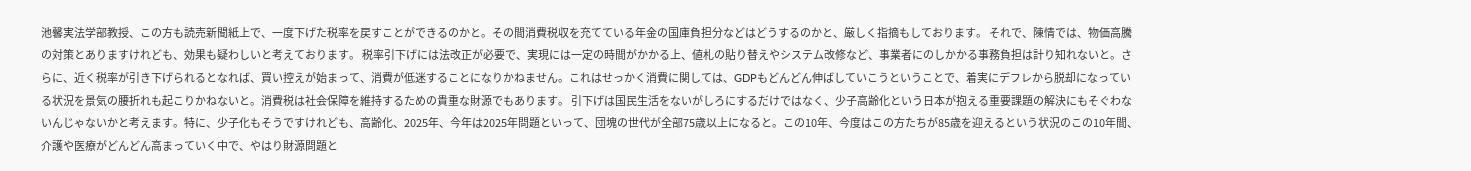池馨実法学部教授、この方も読売新聞紙上で、一度下げた税率を戻すことができるのかと。その間消費税収を充てている年金の国庫負担分などはどうするのかと、厳しく指摘もしております。 それで、陳情では、物価高騰の対策とありますけれども、効果も疑わしいと考えております。 税率引下げには法改正が必要で、実現には一定の時間がかかる上、値札の貼り替えやシステム改修など、事業者にのしかかる事務負担は計り知れないと。さらに、近く税率が引き下げられるとなれば、買い控えが始まって、消費が低迷することになりかねません。これはせっかく消費に関しては、GDPもどんどん伸ばしていこうということで、着実にデフレから脱却になっている状況を景気の腰折れも起こりかねないと。消費税は社会保障を維持するための貴重な財源でもあります。 引下げは国民生活をないがしろにするだけではなく、少子高齢化という日本が抱える重要課題の解決にもそぐわないんじゃないかと考えます。特に、少子化もそうですけれども、高齢化、2025年、今年は2025年問題といって、団塊の世代が全部75歳以上になると。この10年、今度はこの方たちが85歳を迎えるという状況のこの10年間、介護や医療がどんどん高まっていく中で、やはり財源問題と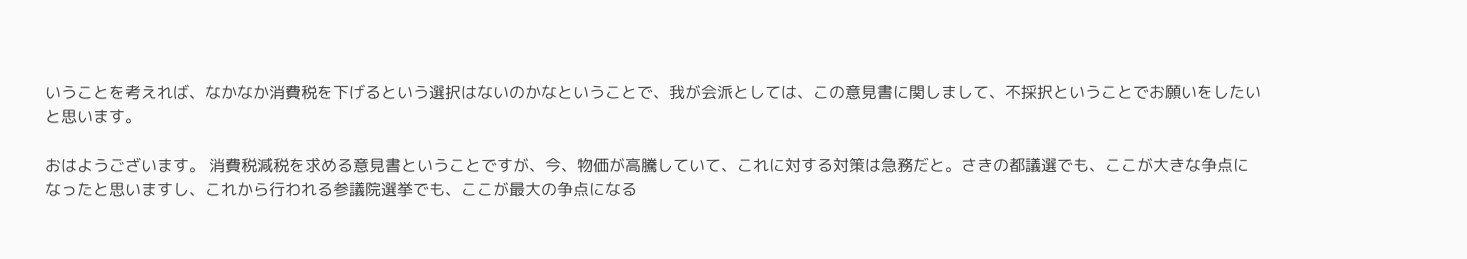いうことを考えれば、なかなか消費税を下げるという選択はないのかなということで、我が会派としては、この意見書に関しまして、不採択ということでお願いをしたいと思います。

おはようございます。 消費税減税を求める意見書ということですが、今、物価が高騰していて、これに対する対策は急務だと。さきの都議選でも、ここが大きな争点になったと思いますし、これから行われる参議院選挙でも、ここが最大の争点になる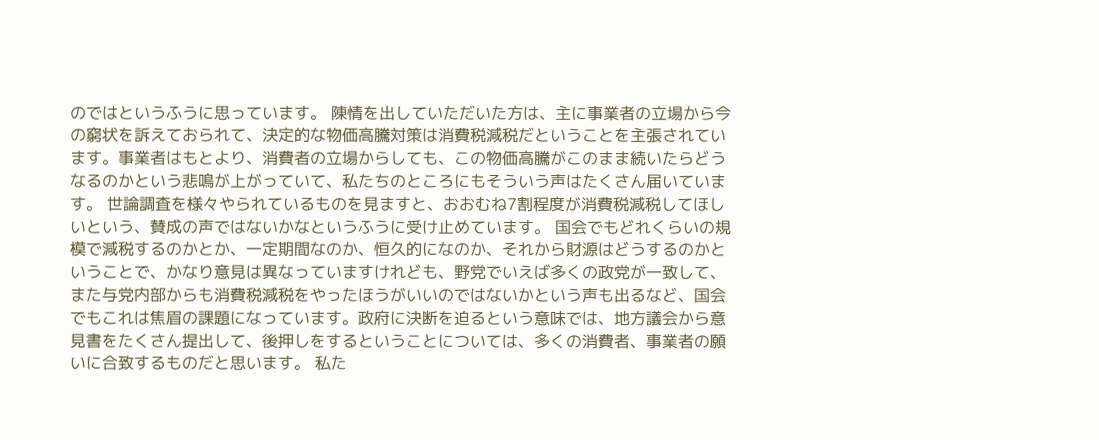のではというふうに思っています。 陳情を出していただいた方は、主に事業者の立場から今の窮状を訴えておられて、決定的な物価高騰対策は消費税減税だということを主張されています。事業者はもとより、消費者の立場からしても、この物価高騰がこのまま続いたらどうなるのかという悲鳴が上がっていて、私たちのところにもそういう声はたくさん届いています。 世論調査を様々やられているものを見ますと、おおむね7割程度が消費税減税してほしいという、賛成の声ではないかなというふうに受け止めています。 国会でもどれくらいの規模で減税するのかとか、一定期間なのか、恒久的になのか、それから財源はどうするのかということで、かなり意見は異なっていますけれども、野党でいえば多くの政党が一致して、また与党内部からも消費税減税をやったほうがいいのではないかという声も出るなど、国会でもこれは焦眉の課題になっています。政府に決断を迫るという意味では、地方議会から意見書をたくさん提出して、後押しをするということについては、多くの消費者、事業者の願いに合致するものだと思います。 私た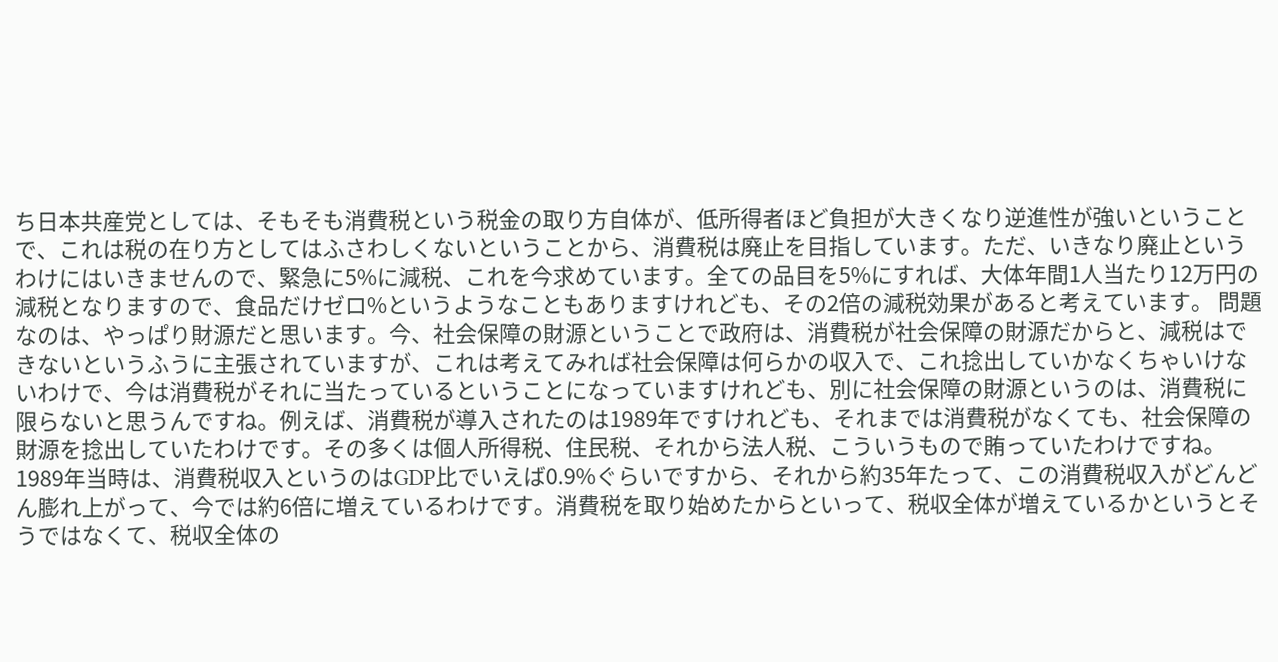ち日本共産党としては、そもそも消費税という税金の取り方自体が、低所得者ほど負担が大きくなり逆進性が強いということで、これは税の在り方としてはふさわしくないということから、消費税は廃止を目指しています。ただ、いきなり廃止というわけにはいきませんので、緊急に5%に減税、これを今求めています。全ての品目を5%にすれば、大体年間1人当たり12万円の減税となりますので、食品だけゼロ%というようなこともありますけれども、その2倍の減税効果があると考えています。 問題なのは、やっぱり財源だと思います。今、社会保障の財源ということで政府は、消費税が社会保障の財源だからと、減税はできないというふうに主張されていますが、これは考えてみれば社会保障は何らかの収入で、これ捻出していかなくちゃいけないわけで、今は消費税がそれに当たっているということになっていますけれども、別に社会保障の財源というのは、消費税に限らないと思うんですね。例えば、消費税が導入されたのは1989年ですけれども、それまでは消費税がなくても、社会保障の財源を捻出していたわけです。その多くは個人所得税、住民税、それから法人税、こういうもので賄っていたわけですね。 1989年当時は、消費税収入というのはGDP比でいえば0.9%ぐらいですから、それから約35年たって、この消費税収入がどんどん膨れ上がって、今では約6倍に増えているわけです。消費税を取り始めたからといって、税収全体が増えているかというとそうではなくて、税収全体の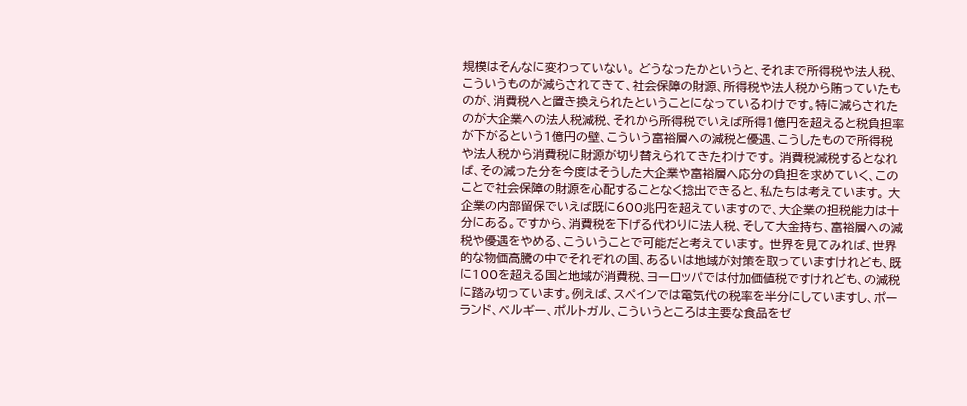規模はそんなに変わっていない。 どうなったかというと、それまで所得税や法人税、こういうものが減らされてきて、社会保障の財源、所得税や法人税から賄っていたものが、消費税へと置き換えられたということになっているわけです。特に減らされたのが大企業への法人税減税、それから所得税でいえば所得1億円を超えると税負担率が下がるという1億円の壁、こういう富裕層への減税と優遇、こうしたもので所得税や法人税から消費税に財源が切り替えられてきたわけです。 消費税減税するとなれば、その減った分を今度はそうした大企業や富裕層へ応分の負担を求めていく、このことで社会保障の財源を心配することなく捻出できると、私たちは考えています。 大企業の内部留保でいえば既に600兆円を超えていますので、大企業の担税能力は十分にある。ですから、消費税を下げる代わりに法人税、そして大金持ち、富裕層への減税や優遇をやめる、こういうことで可能だと考えています。 世界を見てみれば、世界的な物価高騰の中でそれぞれの国、あるいは地域が対策を取っていますけれども、既に100を超える国と地域が消費税、ヨーロッパでは付加価値税ですけれども、の減税に踏み切っています。例えば、スペインでは電気代の税率を半分にしていますし、ポーランド、ベルギー、ポルトガル、こういうところは主要な食品をゼ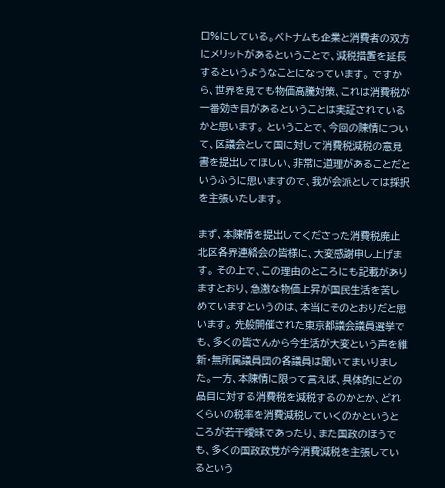ロ%にしている。ベトナムも企業と消費者の双方にメリットがあるということで、減税措置を延長するというようなことになっています。 ですから、世界を見ても物価高騰対策、これは消費税が一番効き目があるということは実証されているかと思います。 ということで、今回の陳情について、区議会として国に対して消費税減税の意見書を提出してほしい、非常に道理があることだというふうに思いますので、我が会派としては採択を主張いたします。

まず、本陳情を提出してくださった消費税廃止北区各界連絡会の皆様に、大変感謝申し上げます。 その上で、この理由のところにも記載がありますとおり、急激な物価上昇が国民生活を苦しめていますというのは、本当にそのとおりだと思います。 先般開催された東京都議会議員選挙でも、多くの皆さんから今生活が大変という声を維新・無所属議員団の各議員は聞いてまいりました。一方、本陳情に限って言えば、具体的にどの品目に対する消費税を減税するのかとか、どれくらいの税率を消費減税していくのかというところが若干曖昧であったり、また国政のほうでも、多くの国政政党が今消費減税を主張しているという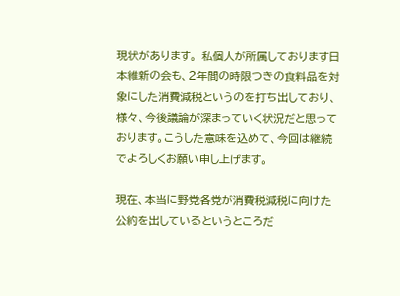現状があります。 私個人が所属しております日本維新の会も、2年間の時限つきの食料品を対象にした消費減税というのを打ち出しており、様々、今後議論が深まっていく状況だと思っております。こうした意味を込めて、今回は継続でよろしくお願い申し上げます。

現在、本当に野党各党が消費税減税に向けた公約を出しているというところだ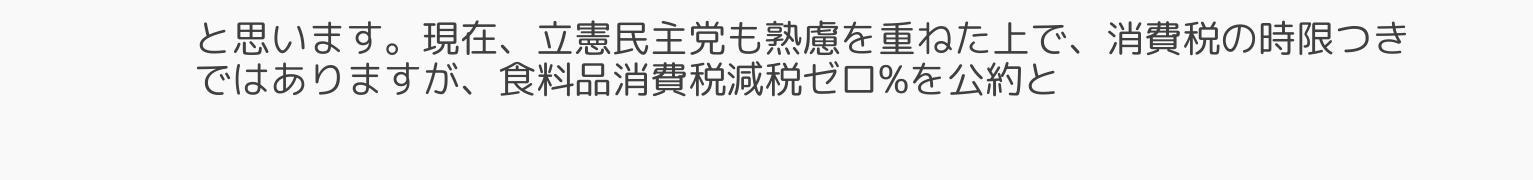と思います。現在、立憲民主党も熟慮を重ねた上で、消費税の時限つきではありますが、食料品消費税減税ゼロ%を公約と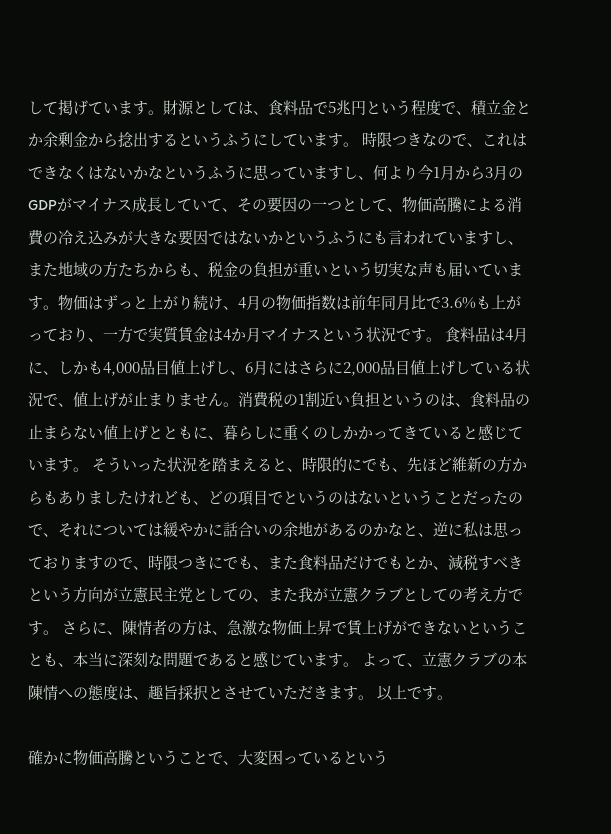して掲げています。財源としては、食料品で5兆円という程度で、積立金とか余剰金から捻出するというふうにしています。 時限つきなので、これはできなくはないかなというふうに思っていますし、何より今1月から3月のGDPがマイナス成長していて、その要因の一つとして、物価高騰による消費の冷え込みが大きな要因ではないかというふうにも言われていますし、また地域の方たちからも、税金の負担が重いという切実な声も届いています。物価はずっと上がり続け、4月の物価指数は前年同月比で3.6%も上がっており、一方で実質賃金は4か月マイナスという状況です。 食料品は4月に、しかも4,000品目値上げし、6月にはさらに2,000品目値上げしている状況で、値上げが止まりません。消費税の1割近い負担というのは、食料品の止まらない値上げとともに、暮らしに重くのしかかってきていると感じています。 そういった状況を踏まえると、時限的にでも、先ほど維新の方からもありましたけれども、どの項目でというのはないということだったので、それについては緩やかに話合いの余地があるのかなと、逆に私は思っておりますので、時限つきにでも、また食料品だけでもとか、減税すべきという方向が立憲民主党としての、また我が立憲クラブとしての考え方です。 さらに、陳情者の方は、急激な物価上昇で賃上げができないということも、本当に深刻な問題であると感じています。 よって、立憲クラブの本陳情への態度は、趣旨採択とさせていただきます。 以上です。

確かに物価高騰ということで、大変困っているという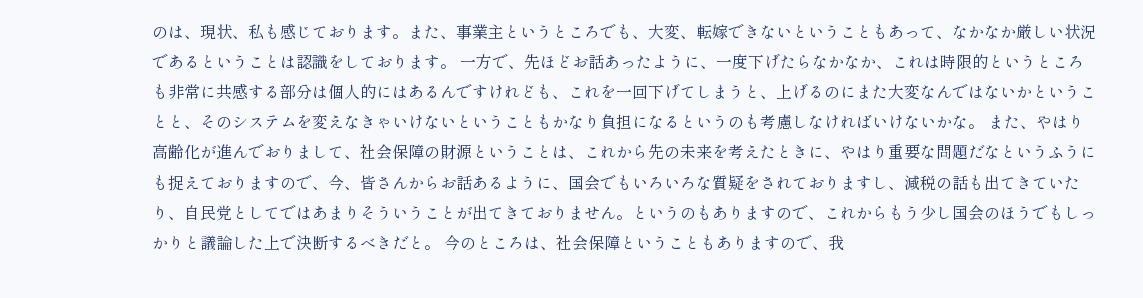のは、現状、私も感じております。また、事業主というところでも、大変、転嫁できないということもあって、なかなか厳しい状況であるということは認識をしております。 一方で、先ほどお話あったように、一度下げたらなかなか、これは時限的というところも非常に共感する部分は個人的にはあるんですけれども、これを一回下げてしまうと、上げるのにまた大変なんではないかということと、そのシステムを変えなきゃいけないということもかなり負担になるというのも考慮しなければいけないかな。 また、やはり高齢化が進んでおりまして、社会保障の財源ということは、これから先の未来を考えたときに、やはり重要な問題だなというふうにも捉えておりますので、今、皆さんからお話あるように、国会でもいろいろな質疑をされておりますし、減税の話も出てきていたり、自民党としてではあまりそういうことが出てきておりません。というのもありますので、これからもう少し国会のほうでもしっかりと議論した上で決断するべきだと。 今のところは、社会保障ということもありますので、我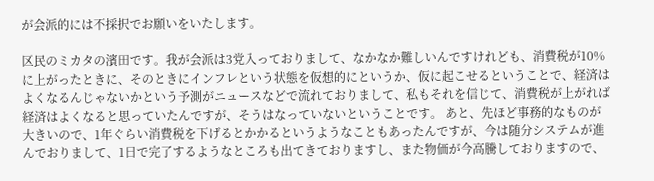が会派的には不採択でお願いをいたします。

区民のミカタの濱田です。我が会派は3党入っておりまして、なかなか難しいんですけれども、消費税が10%に上がったときに、そのときにインフレという状態を仮想的にというか、仮に起こせるということで、経済はよくなるんじゃないかという予測がニュースなどで流れておりまして、私もそれを信じて、消費税が上がれば経済はよくなると思っていたんですが、そうはなっていないということです。 あと、先ほど事務的なものが大きいので、1年ぐらい消費税を下げるとかかるというようなこともあったんですが、今は随分システムが進んでおりまして、1日で完了するようなところも出てきておりますし、また物価が今高騰しておりますので、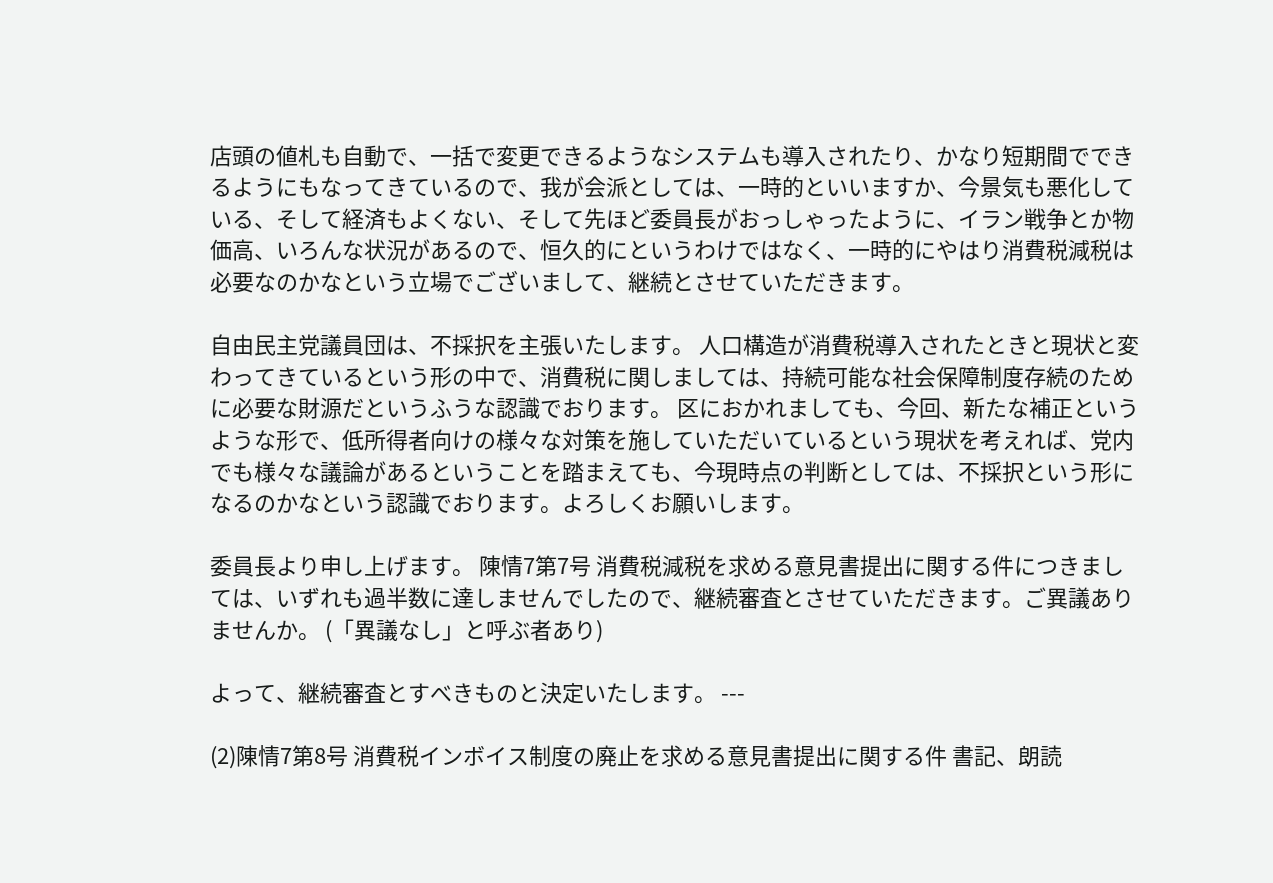店頭の値札も自動で、一括で変更できるようなシステムも導入されたり、かなり短期間でできるようにもなってきているので、我が会派としては、一時的といいますか、今景気も悪化している、そして経済もよくない、そして先ほど委員長がおっしゃったように、イラン戦争とか物価高、いろんな状況があるので、恒久的にというわけではなく、一時的にやはり消費税減税は必要なのかなという立場でございまして、継続とさせていただきます。

自由民主党議員団は、不採択を主張いたします。 人口構造が消費税導入されたときと現状と変わってきているという形の中で、消費税に関しましては、持続可能な社会保障制度存続のために必要な財源だというふうな認識でおります。 区におかれましても、今回、新たな補正というような形で、低所得者向けの様々な対策を施していただいているという現状を考えれば、党内でも様々な議論があるということを踏まえても、今現時点の判断としては、不採択という形になるのかなという認識でおります。よろしくお願いします。

委員長より申し上げます。 陳情7第7号 消費税減税を求める意見書提出に関する件につきましては、いずれも過半数に達しませんでしたので、継続審査とさせていただきます。ご異議ありませんか。 (「異議なし」と呼ぶ者あり)

よって、継続審査とすべきものと決定いたします。 ---

(2)陳情7第8号 消費税インボイス制度の廃止を求める意見書提出に関する件 書記、朗読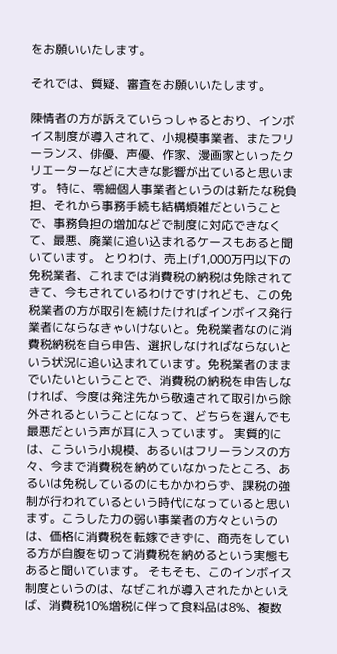をお願いいたします。

それでは、質疑、審査をお願いいたします。

陳情者の方が訴えていらっしゃるとおり、インボイス制度が導入されて、小規模事業者、またフリーランス、俳優、声優、作家、漫画家といったクリエーターなどに大きな影響が出ていると思います。 特に、零細個人事業者というのは新たな税負担、それから事務手続も結構煩雑だということで、事務負担の増加などで制度に対応できなくて、最悪、廃業に追い込まれるケースもあると聞いています。 とりわけ、売上げ1,000万円以下の免税業者、これまでは消費税の納税は免除されてきて、今もされているわけですけれども、この免税業者の方が取引を続けたければインボイス発行業者にならなきゃいけないと。免税業者なのに消費税納税を自ら申告、選択しなければならないという状況に追い込まれています。免税業者のままでいたいということで、消費税の納税を申告しなければ、今度は発注先から敬遠されて取引から除外されるということになって、どちらを選んでも最悪だという声が耳に入っています。 実質的には、こういう小規模、あるいはフリーランスの方々、今まで消費税を納めていなかったところ、あるいは免税しているのにもかかわらず、課税の強制が行われているという時代になっていると思います。こうした力の弱い事業者の方々というのは、価格に消費税を転嫁できずに、商売をしている方が自腹を切って消費税を納めるという実態もあると聞いています。 そもそも、このインボイス制度というのは、なぜこれが導入されたかといえば、消費税10%増税に伴って食料品は8%、複数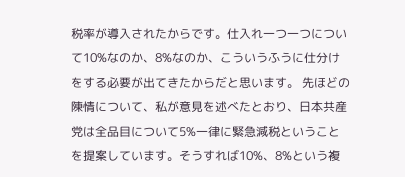税率が導入されたからです。仕入れ一つ一つについて10%なのか、8%なのか、こういうふうに仕分けをする必要が出てきたからだと思います。 先ほどの陳情について、私が意見を述べたとおり、日本共産党は全品目について5%一律に緊急減税ということを提案しています。そうすれば10%、8%という複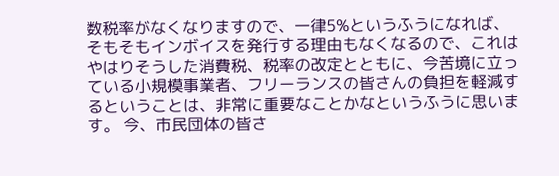数税率がなくなりますので、一律5%というふうになれば、そもそもインボイスを発行する理由もなくなるので、これはやはりそうした消費税、税率の改定とともに、今苦境に立っている小規模事業者、フリーランスの皆さんの負担を軽減するということは、非常に重要なことかなというふうに思います。 今、市民団体の皆さ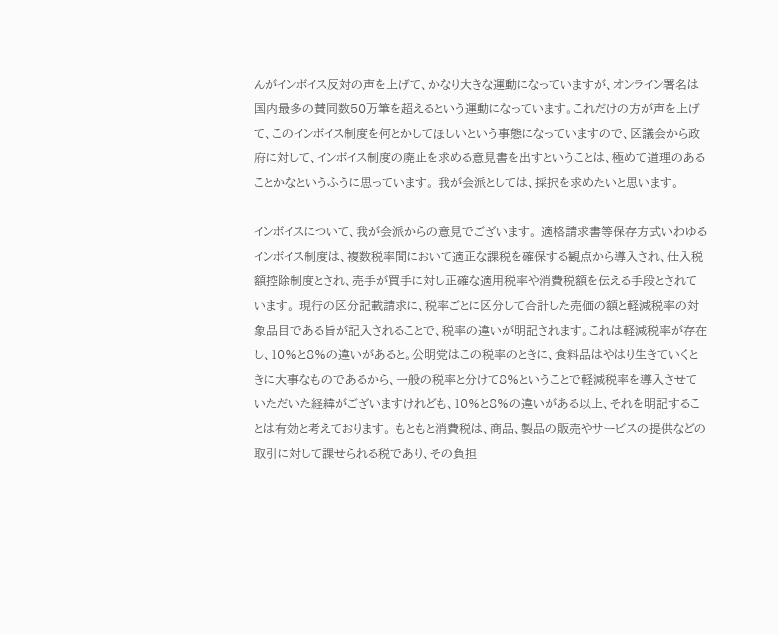んがインボイス反対の声を上げて、かなり大きな運動になっていますが、オンライン署名は国内最多の賛同数50万筆を超えるという運動になっています。これだけの方が声を上げて、このインボイス制度を何とかしてほしいという事態になっていますので、区議会から政府に対して、インボイス制度の廃止を求める意見書を出すということは、極めて道理のあることかなというふうに思っています。 我が会派としては、採択を求めたいと思います。

インボイスについて、我が会派からの意見でございます。 適格請求書等保存方式いわゆるインボイス制度は、複数税率間において適正な課税を確保する観点から導入され、仕入税額控除制度とされ、売手が買手に対し正確な適用税率や消費税額を伝える手段とされています。 現行の区分記載請求に、税率ごとに区分して合計した売価の額と軽減税率の対象品目である旨が記入されることで、税率の違いが明記されます。これは軽減税率が存在し、10%と8%の違いがあると。公明党はこの税率のときに、食料品はやはり生きていくときに大事なものであるから、一般の税率と分けて8%ということで軽減税率を導入させていただいた経緯がございますけれども、10%と8%の違いがある以上、それを明記することは有効と考えております。 もともと消費税は、商品、製品の販売やサービスの提供などの取引に対して課せられる税であり、その負担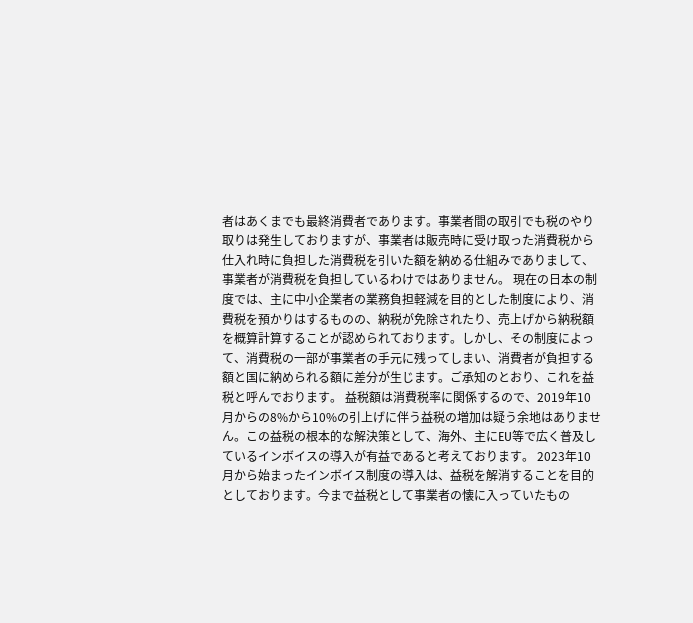者はあくまでも最終消費者であります。事業者間の取引でも税のやり取りは発生しておりますが、事業者は販売時に受け取った消費税から仕入れ時に負担した消費税を引いた額を納める仕組みでありまして、事業者が消費税を負担しているわけではありません。 現在の日本の制度では、主に中小企業者の業務負担軽減を目的とした制度により、消費税を預かりはするものの、納税が免除されたり、売上げから納税額を概算計算することが認められております。しかし、その制度によって、消費税の一部が事業者の手元に残ってしまい、消費者が負担する額と国に納められる額に差分が生じます。ご承知のとおり、これを益税と呼んでおります。 益税額は消費税率に関係するので、2019年10月からの8%から10%の引上げに伴う益税の増加は疑う余地はありません。この益税の根本的な解決策として、海外、主にEU等で広く普及しているインボイスの導入が有益であると考えております。 2023年10月から始まったインボイス制度の導入は、益税を解消することを目的としております。今まで益税として事業者の懐に入っていたもの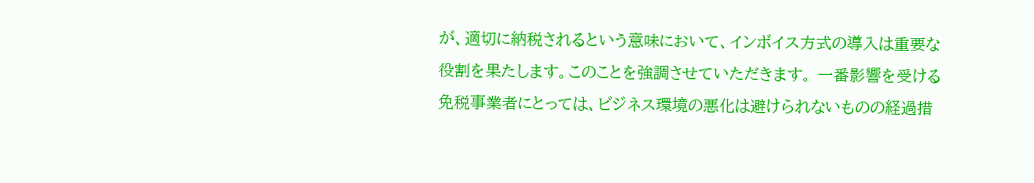が、適切に納税されるという意味において、インボイス方式の導入は重要な役割を果たします。このことを強調させていただきます。 一番影響を受ける免税事業者にとっては、ビジネス環境の悪化は避けられないものの経過措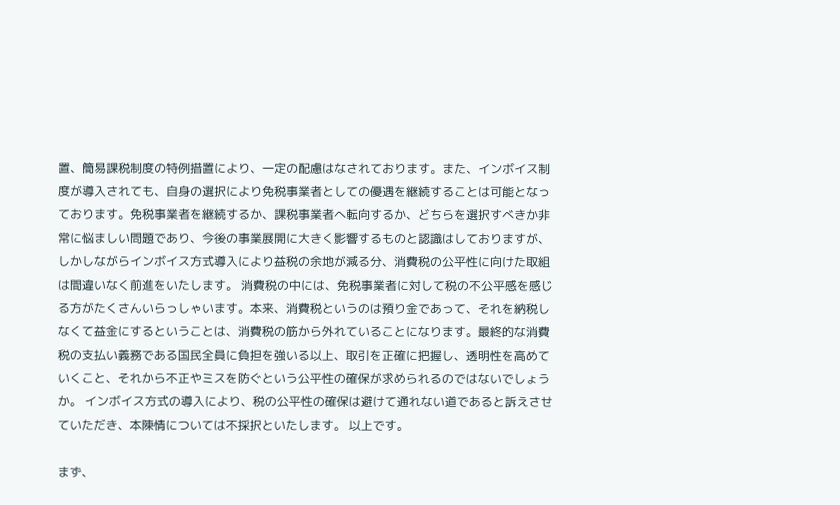置、簡易課税制度の特例措置により、一定の配慮はなされております。また、インボイス制度が導入されても、自身の選択により免税事業者としての優遇を継続することは可能となっております。免税事業者を継続するか、課税事業者へ転向するか、どちらを選択すべきか非常に悩ましい問題であり、今後の事業展開に大きく影響するものと認識はしておりますが、しかしながらインボイス方式導入により益税の余地が減る分、消費税の公平性に向けた取組は間違いなく前進をいたします。 消費税の中には、免税事業者に対して税の不公平感を感じる方がたくさんいらっしゃいます。本来、消費税というのは預り金であって、それを納税しなくて益金にするということは、消費税の筋から外れていることになります。最終的な消費税の支払い義務である国民全員に負担を強いる以上、取引を正確に把握し、透明性を高めていくこと、それから不正やミスを防ぐという公平性の確保が求められるのではないでしょうか。 インボイス方式の導入により、税の公平性の確保は避けて通れない道であると訴えさせていただき、本陳情については不採択といたします。 以上です。

まず、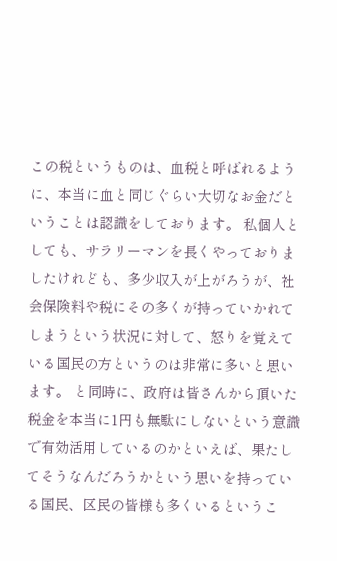この税というものは、血税と呼ばれるように、本当に血と同じぐらい大切なお金だということは認識をしております。 私個人としても、サラリーマンを長くやっておりましたけれども、多少収入が上がろうが、社会保険料や税にその多くが持っていかれてしまうという状況に対して、怒りを覚えている国民の方というのは非常に多いと思います。 と同時に、政府は皆さんから頂いた税金を本当に1円も無駄にしないという意識で有効活用しているのかといえば、果たしてそうなんだろうかという思いを持っている国民、区民の皆様も多くいるというこ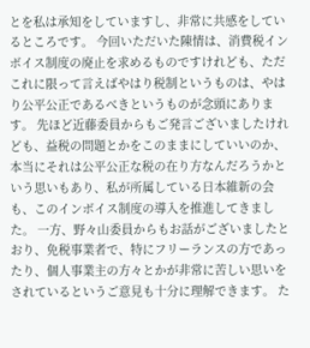とを私は承知をしていますし、非常に共感をしているところです。 今回いただいた陳情は、消費税インボイス制度の廃止を求めるものですけれども、ただこれに限って言えばやはり税制というものは、やはり公平公正であるべきというものが念頭にあります。 先ほど近藤委員からもご発言ございましたけれども、益税の問題とかをこのままにしていいのか、本当にそれは公平公正な税の在り方なんだろうかという思いもあり、私が所属している日本維新の会も、このインボイス制度の導入を推進してきました。 一方、野々山委員からもお話がございましたとおり、免税事業者で、特にフリーランスの方であったり、個人事業主の方々とかが非常に苦しい思いをされているというご意見も十分に理解できます。 た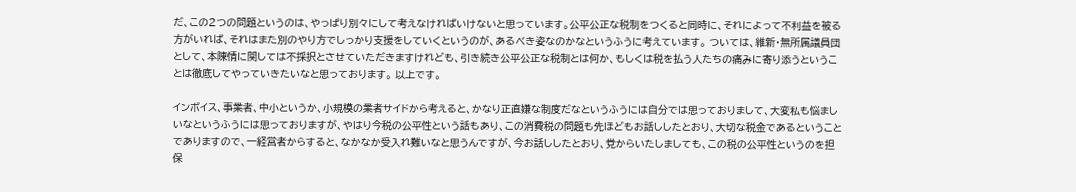だ、この2つの問題というのは、やっぱり別々にして考えなければいけないと思っています。公平公正な税制をつくると同時に、それによって不利益を被る方がいれば、それはまた別のやり方でしっかり支援をしていくというのが、あるべき姿なのかなというふうに考えています。 ついては、維新・無所属議員団として、本陳情に関しては不採択とさせていただきますけれども、引き続き公平公正な税制とは何か、もしくは税を払う人たちの痛みに寄り添うということは徹底してやっていきたいなと思っております。 以上です。

インボイス、事業者、中小というか、小規模の業者サイドから考えると、かなり正直嫌な制度だなというふうには自分では思っておりまして、大変私も悩ましいなというふうには思っておりますが、やはり今税の公平性という話もあり、この消費税の問題も先ほどもお話ししたとおり、大切な税金であるということでありますので、一経営者からすると、なかなか受入れ難いなと思うんですが、今お話ししたとおり、党からいたしましても、この税の公平性というのを担保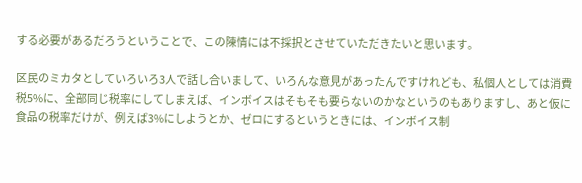する必要があるだろうということで、この陳情には不採択とさせていただきたいと思います。

区民のミカタとしていろいろ3人で話し合いまして、いろんな意見があったんですけれども、私個人としては消費税5%に、全部同じ税率にしてしまえば、インボイスはそもそも要らないのかなというのもありますし、あと仮に食品の税率だけが、例えば3%にしようとか、ゼロにするというときには、インボイス制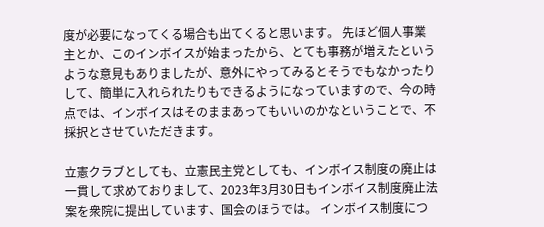度が必要になってくる場合も出てくると思います。 先ほど個人事業主とか、このインボイスが始まったから、とても事務が増えたというような意見もありましたが、意外にやってみるとそうでもなかったりして、簡単に入れられたりもできるようになっていますので、今の時点では、インボイスはそのままあってもいいのかなということで、不採択とさせていただきます。

立憲クラブとしても、立憲民主党としても、インボイス制度の廃止は一貫して求めておりまして、2023年3月30日もインボイス制度廃止法案を衆院に提出しています、国会のほうでは。 インボイス制度につ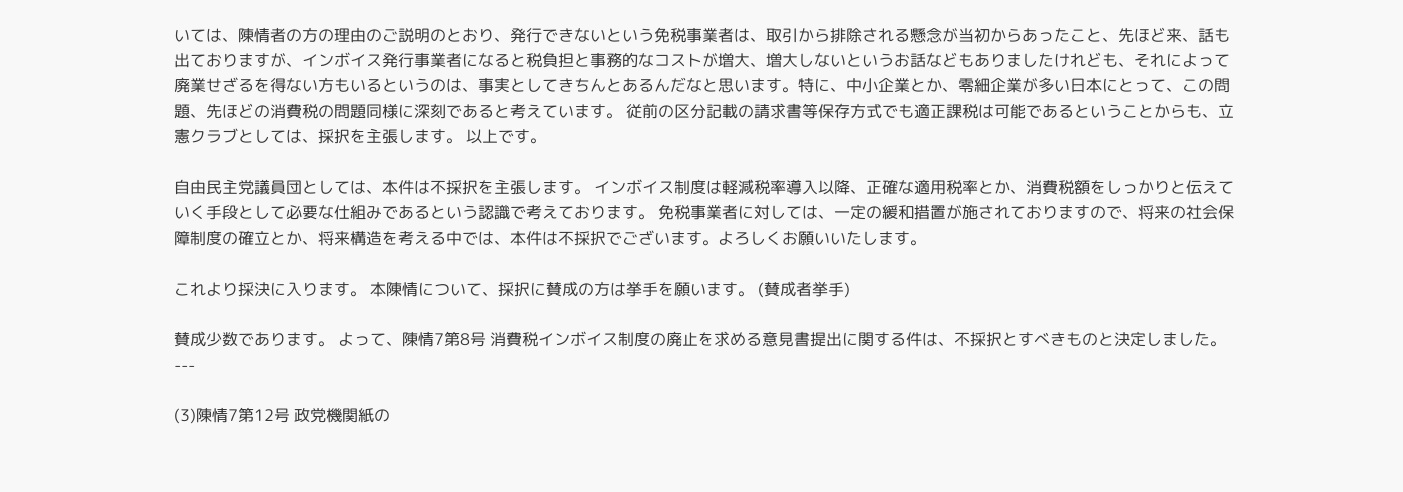いては、陳情者の方の理由のご説明のとおり、発行できないという免税事業者は、取引から排除される懸念が当初からあったこと、先ほど来、話も出ておりますが、インボイス発行事業者になると税負担と事務的なコストが増大、増大しないというお話などもありましたけれども、それによって廃業せざるを得ない方もいるというのは、事実としてきちんとあるんだなと思います。特に、中小企業とか、零細企業が多い日本にとって、この問題、先ほどの消費税の問題同様に深刻であると考えています。 従前の区分記載の請求書等保存方式でも適正課税は可能であるということからも、立憲クラブとしては、採択を主張します。 以上です。

自由民主党議員団としては、本件は不採択を主張します。 インボイス制度は軽減税率導入以降、正確な適用税率とか、消費税額をしっかりと伝えていく手段として必要な仕組みであるという認識で考えております。 免税事業者に対しては、一定の緩和措置が施されておりますので、将来の社会保障制度の確立とか、将来構造を考える中では、本件は不採択でございます。よろしくお願いいたします。

これより採決に入ります。 本陳情について、採択に賛成の方は挙手を願います。 (賛成者挙手)

賛成少数であります。 よって、陳情7第8号 消費税インボイス制度の廃止を求める意見書提出に関する件は、不採択とすべきものと決定しました。 ---

(3)陳情7第12号 政党機関紙の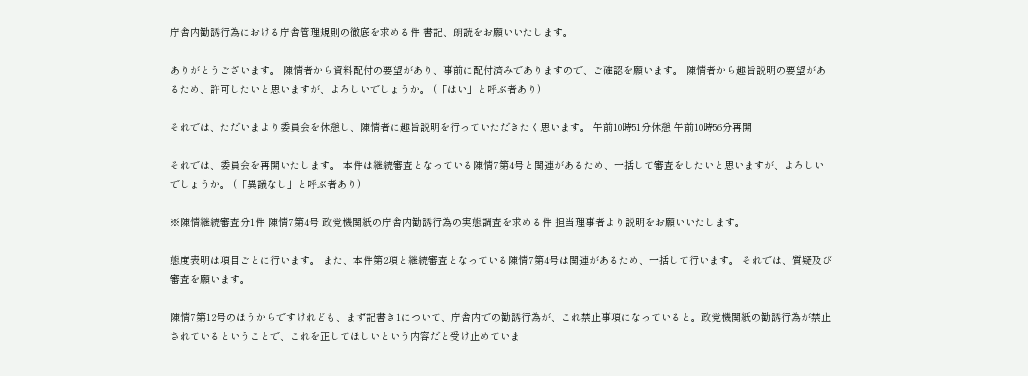庁舎内勧誘行為における庁舎管理規則の徹底を求める件 書記、朗読をお願いいたします。

ありがとうございます。 陳情者から資料配付の要望があり、事前に配付済みでありますので、ご確認を願います。 陳情者から趣旨説明の要望があるため、許可したいと思いますが、よろしいでしょうか。 (「はい」と呼ぶ者あり)

それでは、ただいまより委員会を休憩し、陳情者に趣旨説明を行っていただきたく思います。 午前10時51分休憩 午前10時56分再開

それでは、委員会を再開いたします。 本件は継続審査となっている陳情7第4号と関連があるため、一括して審査をしたいと思いますが、よろしいでしょうか。 (「異議なし」と呼ぶ者あり)

※陳情継続審査分1件 陳情7第4号 政党機関紙の庁舎内勧誘行為の実態調査を求める件 担当理事者より説明をお願いいたします。

態度表明は項目ごとに行います。 また、本件第2項と継続審査となっている陳情7第4号は関連があるため、一括して行います。 それでは、質疑及び審査を願います。

陳情7第12号のほうからですけれども、まず記書き1について、庁舎内での勧誘行為が、これ禁止事項になっていると。政党機関紙の勧誘行為が禁止されているということで、これを正してほしいという内容だと受け止めていま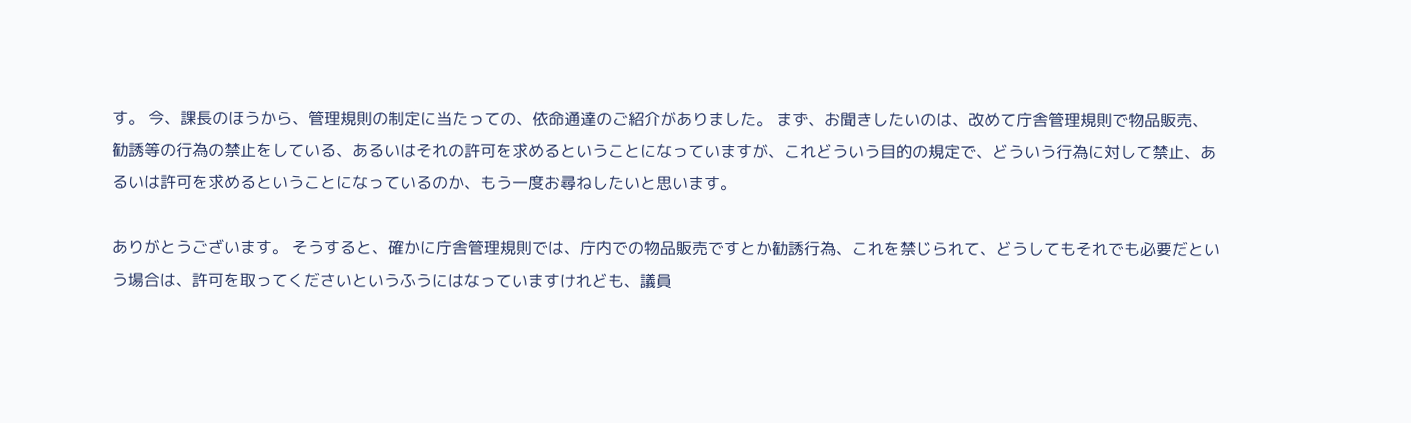す。 今、課長のほうから、管理規則の制定に当たっての、依命通達のご紹介がありました。 まず、お聞きしたいのは、改めて庁舎管理規則で物品販売、勧誘等の行為の禁止をしている、あるいはそれの許可を求めるということになっていますが、これどういう目的の規定で、どういう行為に対して禁止、あるいは許可を求めるということになっているのか、もう一度お尋ねしたいと思います。

ありがとうございます。 そうすると、確かに庁舎管理規則では、庁内での物品販売ですとか勧誘行為、これを禁じられて、どうしてもそれでも必要だという場合は、許可を取ってくださいというふうにはなっていますけれども、議員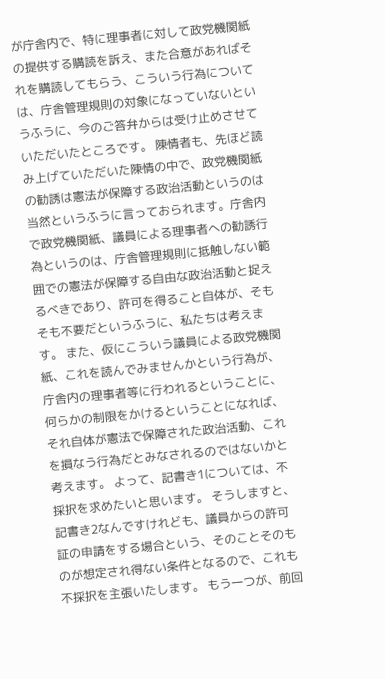が庁舎内で、特に理事者に対して政党機関紙の提供する購読を訴え、また合意があればそれを購読してもらう、こういう行為については、庁舎管理規則の対象になっていないというふうに、今のご答弁からは受け止めさせていただいたところです。 陳情者も、先ほど読み上げていただいた陳情の中で、政党機関紙の勧誘は憲法が保障する政治活動というのは当然というふうに言っておられます。庁舎内で政党機関紙、議員による理事者への勧誘行為というのは、庁舎管理規則に抵触しない範囲での憲法が保障する自由な政治活動と捉えるべきであり、許可を得ること自体が、そもそも不要だというふうに、私たちは考えます。 また、仮にこういう議員による政党機関紙、これを読んでみませんかという行為が、庁舎内の理事者等に行われるということに、何らかの制限をかけるということになれば、それ自体が憲法で保障された政治活動、これを損なう行為だとみなされるのではないかと考えます。 よって、記書き1については、不採択を求めたいと思います。 そうしますと、記書き2なんですけれども、議員からの許可証の申請をする場合という、そのことそのものが想定され得ない条件となるので、これも不採択を主張いたします。 もう一つが、前回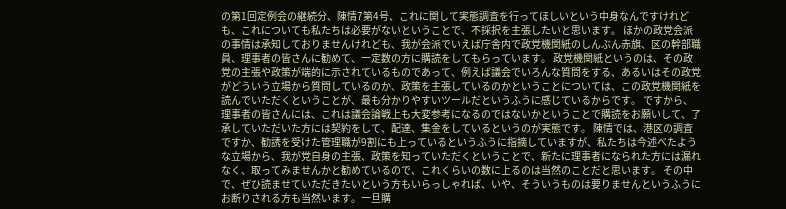の第1回定例会の継続分、陳情7第4号、これに関して実態調査を行ってほしいという中身なんですけれども、これについても私たちは必要がないということで、不採択を主張したいと思います。 ほかの政党会派の事情は承知しておりませんけれども、我が会派でいえば庁舎内で政党機関紙のしんぶん赤旗、区の幹部職員、理事者の皆さんに勧めて、一定数の方に購読をしてもらっています。 政党機関紙というのは、その政党の主張や政策が端的に示されているものであって、例えば議会でいろんな質問をする、あるいはその政党がどういう立場から質問しているのか、政策を主張しているのかということについては、この政党機関紙を読んでいただくということが、最も分かりやすいツールだというふうに感じているからです。 ですから、理事者の皆さんには、これは議会論戦上も大変参考になるのではないかということで購読をお願いして、了承していただいた方には契約をして、配達、集金をしているというのが実態です。 陳情では、港区の調査ですか、勧誘を受けた管理職が9割にも上っているというふうに指摘していますが、私たちは今述べたような立場から、我が党自身の主張、政策を知っていただくということで、新たに理事者になられた方には漏れなく、取ってみませんかと勧めているので、これくらいの数に上るのは当然のことだと思います。 その中で、ぜひ読ませていただきたいという方もいらっしゃれば、いや、そういうものは要りませんというふうにお断りされる方も当然います。一旦購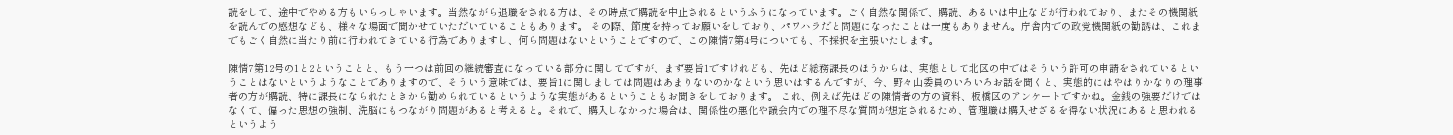読をして、途中でやめる方もいらっしゃいます。当然ながら退職をされる方は、その時点で購読を中止されるというふうになっています。ごく自然な関係で、購読、あるいは中止などが行われており、またその機関紙を読んでの感想なども、様々な場面で聞かせていただいていることもあります。 その際、節度を持ってお願いをしており、パワハラだと問題になったことは一度もありません。庁舎内での政党機関紙の勧誘は、これまでもごく自然に当たり前に行われてきている行為でありますし、何ら問題はないということですので、この陳情7第4号についても、不採択を主張いたします。

陳情7第12号の1と2ということと、もう一つは前回の継続審査になっている部分に関してですが、まず要旨1ですけれども、先ほど総務課長のほうからは、実態として北区の中ではそういう許可の申請をされているということはないというようなことでありますので、そういう意味では、要旨1に関しましては問題はあまりないのかなという思いはするんですが、今、野々山委員のいろいろお話を聞くと、実態的にはやはりかなりの理事者の方が購読、特に課長になられたときから勧められているというような実態があるということもお聞きをしております。 これ、例えば先ほどの陳情者の方の資料、板橋区のアンケートですかね。金銭の強要だけではなくて、偏った思想の強制、洗脳にもつながり問題があると考えると。それで、購入しなかった場合は、関係性の悪化や議会内での理不尽な質問が想定されるため、管理職は購入せざるを得ない状況にあると思われるというよう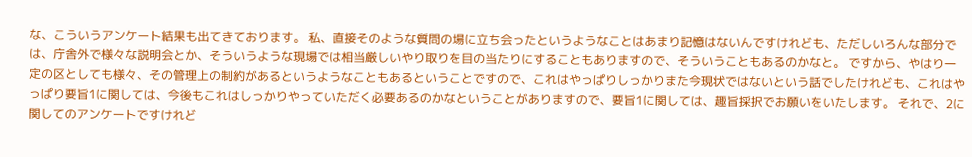な、こういうアンケート結果も出てきております。 私、直接そのような質問の場に立ち会ったというようなことはあまり記憶はないんですけれども、ただしいろんな部分では、庁舎外で様々な説明会とか、そういうような現場では相当厳しいやり取りを目の当たりにすることもありますので、そういうこともあるのかなと。 ですから、やはり一定の区としても様々、その管理上の制約があるというようなこともあるということですので、これはやっぱりしっかりまた今現状ではないという話でしたけれども、これはやっぱり要旨1に関しては、今後もこれはしっかりやっていただく必要あるのかなということがありますので、要旨1に関しては、趣旨採択でお願いをいたします。 それで、2に関してのアンケートですけれど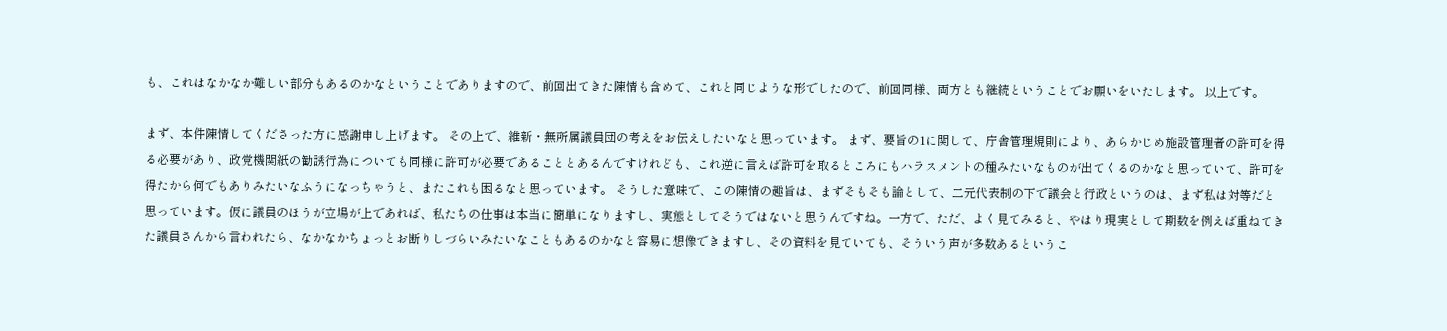も、これはなかなか難しい部分もあるのかなということでありますので、前回出てきた陳情も含めて、これと同じような形でしたので、前回同様、両方とも継続ということでお願いをいたします。 以上です。

まず、本件陳情してくださった方に感謝申し上げます。 その上で、維新・無所属議員団の考えをお伝えしたいなと思っています。 まず、要旨の1に関して、庁舎管理規則により、あらかじめ施設管理者の許可を得る必要があり、政党機関紙の勧誘行為についても同様に許可が必要であることとあるんですけれども、これ逆に言えば許可を取るところにもハラスメントの種みたいなものが出てくるのかなと思っていて、許可を得たから何でもありみたいなふうになっちゃうと、またこれも困るなと思っています。 そうした意味で、この陳情の趣旨は、まずそもそも論として、二元代表制の下で議会と行政というのは、まず私は対等だと思っています。仮に議員のほうが立場が上であれば、私たちの仕事は本当に簡単になりますし、実態としてそうではないと思うんですね。一方で、ただ、よく見てみると、やはり現実として期数を例えば重ねてきた議員さんから言われたら、なかなかちょっとお断りしづらいみたいなこともあるのかなと容易に想像できますし、その資料を見ていても、そういう声が多数あるというこ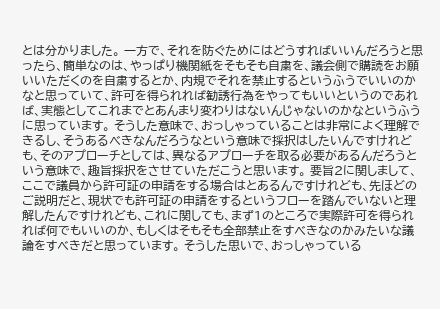とは分かりました。 一方で、それを防ぐためにはどうすればいいんだろうと思ったら、簡単なのは、やっぱり機関紙をそもそも自粛を、議会側で購読をお願いいただくのを自粛するとか、内規でそれを禁止するというふうでいいのかなと思っていて、許可を得られれば勧誘行為をやってもいいというのであれば、実態としてこれまでとあんまり変わりはないんじゃないのかなというふうに思っています。 そうした意味で、おっしゃっていることは非常によく理解できるし、そうあるべきなんだろうなという意味で採択はしたいんですけれども、そのアプローチとしては、異なるアプローチを取る必要があるんだろうという意味で、趣旨採択をさせていただこうと思います。 要旨2に関しまして、ここで議員から許可証の申請をする場合はとあるんですけれども、先ほどのご説明だと、現状でも許可証の申請をするというフローを踏んでいないと理解したんですけれども、これに関しても、まず1のところで実際許可を得られれば何でもいいのか、もしくはそもそも全部禁止をすべきなのかみたいな議論をすべきだと思っています。 そうした思いで、おっしゃっている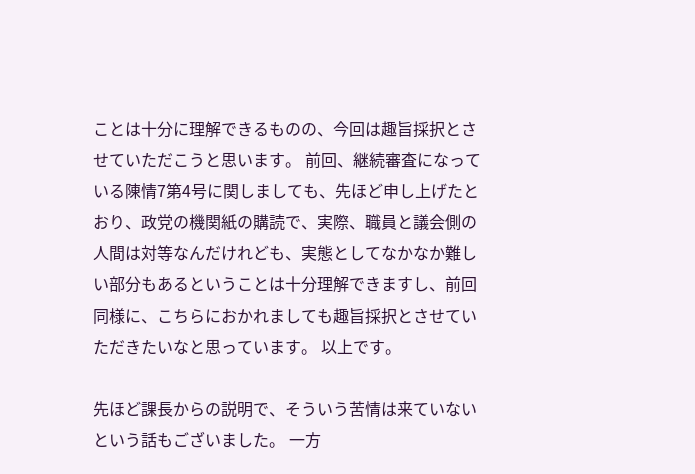ことは十分に理解できるものの、今回は趣旨採択とさせていただこうと思います。 前回、継続審査になっている陳情7第4号に関しましても、先ほど申し上げたとおり、政党の機関紙の購読で、実際、職員と議会側の人間は対等なんだけれども、実態としてなかなか難しい部分もあるということは十分理解できますし、前回同様に、こちらにおかれましても趣旨採択とさせていただきたいなと思っています。 以上です。

先ほど課長からの説明で、そういう苦情は来ていないという話もございました。 一方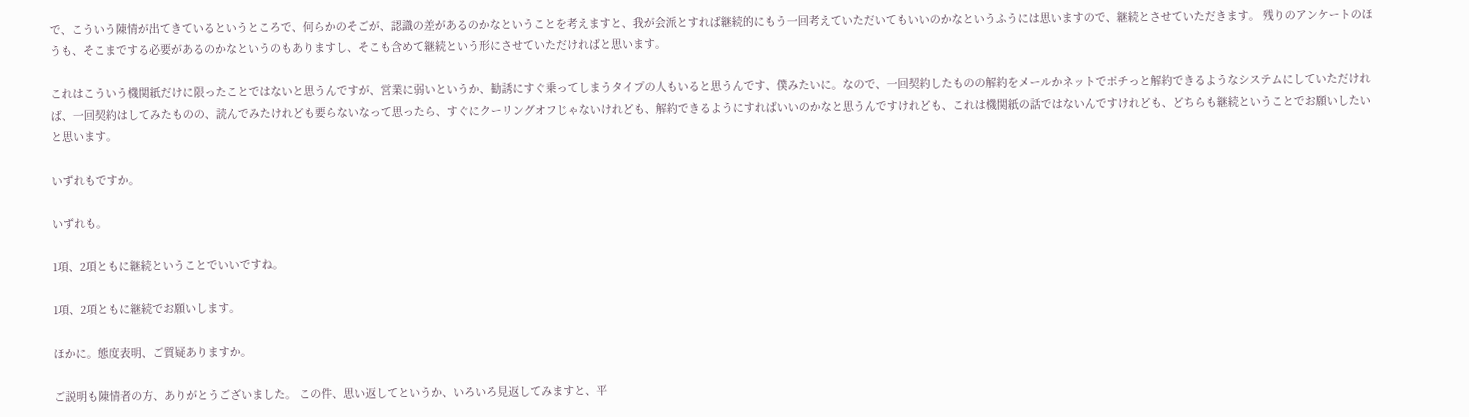で、こういう陳情が出てきているというところで、何らかのそごが、認識の差があるのかなということを考えますと、我が会派とすれば継続的にもう一回考えていただいてもいいのかなというふうには思いますので、継続とさせていただきます。 残りのアンケートのほうも、そこまでする必要があるのかなというのもありますし、そこも含めて継続という形にさせていただければと思います。

これはこういう機関紙だけに限ったことではないと思うんですが、営業に弱いというか、勧誘にすぐ乗ってしまうタイプの人もいると思うんです、僕みたいに。なので、一回契約したものの解約をメールかネットでポチっと解約できるようなシステムにしていただければ、一回契約はしてみたものの、読んでみたけれども要らないなって思ったら、すぐにクーリングオフじゃないけれども、解約できるようにすればいいのかなと思うんですけれども、これは機関紙の話ではないんですけれども、どちらも継続ということでお願いしたいと思います。

いずれもですか。

いずれも。

1項、2項ともに継続ということでいいですね。

1項、2項ともに継続でお願いします。

ほかに。態度表明、ご質疑ありますか。

ご説明も陳情者の方、ありがとうございました。 この件、思い返してというか、いろいろ見返してみますと、平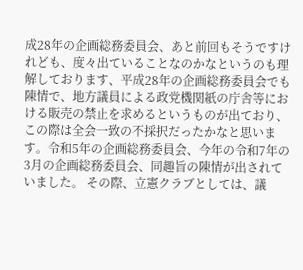成28年の企画総務委員会、あと前回もそうですけれども、度々出ていることなのかなというのも理解しております、平成28年の企画総務委員会でも陳情で、地方議員による政党機関紙の庁舎等における販売の禁止を求めるというものが出ており、この際は全会一致の不採択だったかなと思います。令和5年の企画総務委員会、今年の令和7年の3月の企画総務委員会、同趣旨の陳情が出されていました。 その際、立憲クラブとしては、議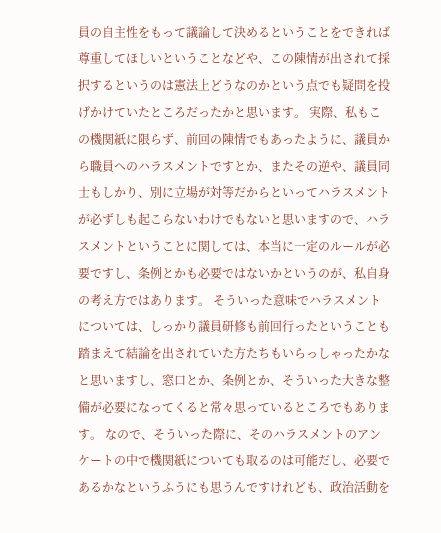員の自主性をもって議論して決めるということをできれば尊重してほしいということなどや、この陳情が出されて採択するというのは憲法上どうなのかという点でも疑問を投げかけていたところだったかと思います。 実際、私もこの機関紙に限らず、前回の陳情でもあったように、議員から職員へのハラスメントですとか、またその逆や、議員同士もしかり、別に立場が対等だからといってハラスメントが必ずしも起こらないわけでもないと思いますので、ハラスメントということに関しては、本当に一定のルールが必要ですし、条例とかも必要ではないかというのが、私自身の考え方ではあります。 そういった意味でハラスメントについては、しっかり議員研修も前回行ったということも踏まえて結論を出されていた方たちもいらっしゃったかなと思いますし、窓口とか、条例とか、そういった大きな整備が必要になってくると常々思っているところでもあります。 なので、そういった際に、そのハラスメントのアンケートの中で機関紙についても取るのは可能だし、必要であるかなというふうにも思うんですけれども、政治活動を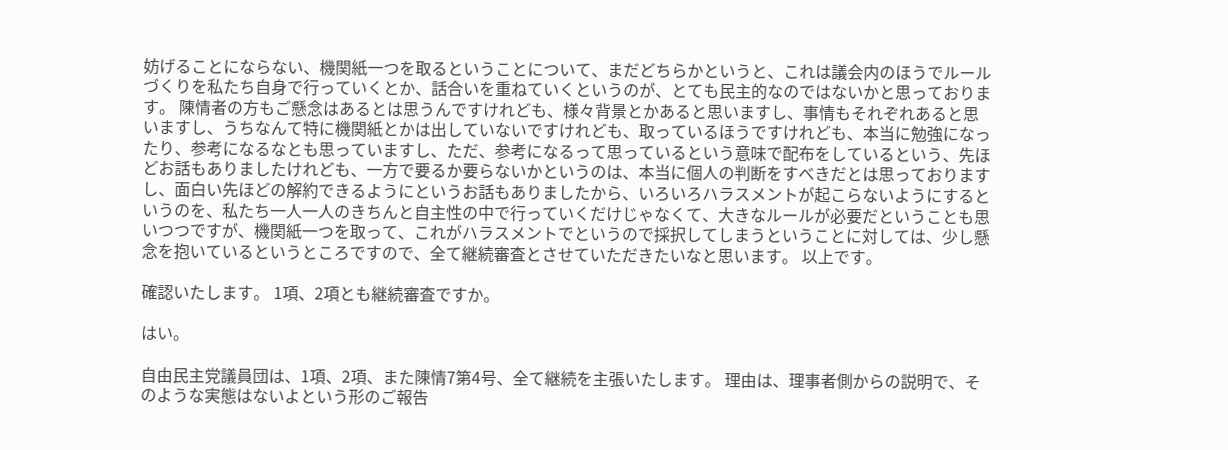妨げることにならない、機関紙一つを取るということについて、まだどちらかというと、これは議会内のほうでルールづくりを私たち自身で行っていくとか、話合いを重ねていくというのが、とても民主的なのではないかと思っております。 陳情者の方もご懸念はあるとは思うんですけれども、様々背景とかあると思いますし、事情もそれぞれあると思いますし、うちなんて特に機関紙とかは出していないですけれども、取っているほうですけれども、本当に勉強になったり、参考になるなとも思っていますし、ただ、参考になるって思っているという意味で配布をしているという、先ほどお話もありましたけれども、一方で要るか要らないかというのは、本当に個人の判断をすべきだとは思っておりますし、面白い先ほどの解約できるようにというお話もありましたから、いろいろハラスメントが起こらないようにするというのを、私たち一人一人のきちんと自主性の中で行っていくだけじゃなくて、大きなルールが必要だということも思いつつですが、機関紙一つを取って、これがハラスメントでというので採択してしまうということに対しては、少し懸念を抱いているというところですので、全て継続審査とさせていただきたいなと思います。 以上です。

確認いたします。 1項、2項とも継続審査ですか。

はい。

自由民主党議員団は、1項、2項、また陳情7第4号、全て継続を主張いたします。 理由は、理事者側からの説明で、そのような実態はないよという形のご報告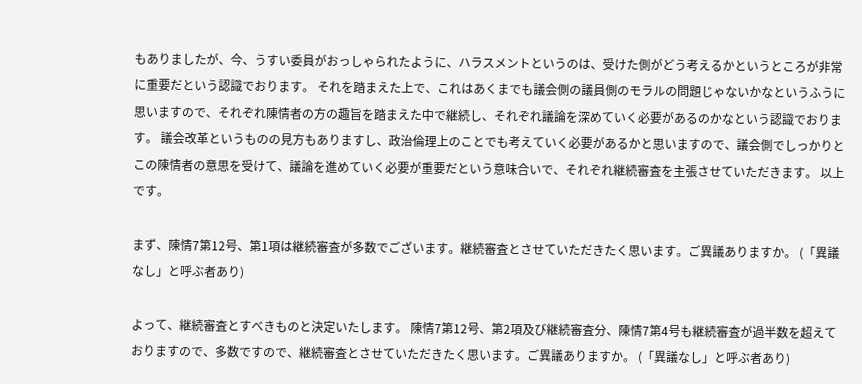もありましたが、今、うすい委員がおっしゃられたように、ハラスメントというのは、受けた側がどう考えるかというところが非常に重要だという認識でおります。 それを踏まえた上で、これはあくまでも議会側の議員側のモラルの問題じゃないかなというふうに思いますので、それぞれ陳情者の方の趣旨を踏まえた中で継続し、それぞれ議論を深めていく必要があるのかなという認識でおります。 議会改革というものの見方もありますし、政治倫理上のことでも考えていく必要があるかと思いますので、議会側でしっかりとこの陳情者の意思を受けて、議論を進めていく必要が重要だという意味合いで、それぞれ継続審査を主張させていただきます。 以上です。

まず、陳情7第12号、第1項は継続審査が多数でございます。継続審査とさせていただきたく思います。ご異議ありますか。 (「異議なし」と呼ぶ者あり)

よって、継続審査とすべきものと決定いたします。 陳情7第12号、第2項及び継続審査分、陳情7第4号も継続審査が過半数を超えておりますので、多数ですので、継続審査とさせていただきたく思います。ご異議ありますか。 (「異議なし」と呼ぶ者あり)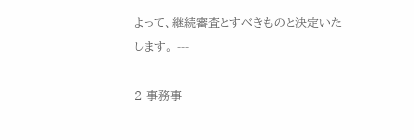よって、継続審査とすべきものと決定いたします。 ---

2 事務事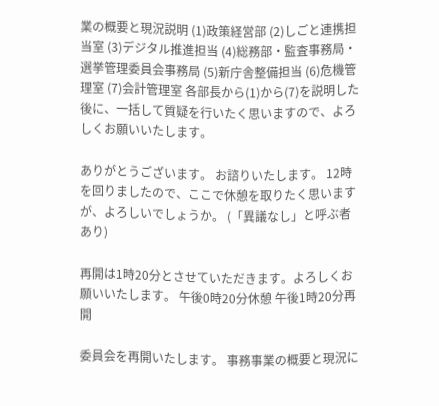業の概要と現況説明 (1)政策経営部 (2)しごと連携担当室 (3)デジタル推進担当 (4)総務部・監査事務局・選挙管理委員会事務局 (5)新庁舎整備担当 (6)危機管理室 (7)会計管理室 各部長から(1)から(7)を説明した後に、一括して質疑を行いたく思いますので、よろしくお願いいたします。

ありがとうございます。 お諮りいたします。 12時を回りましたので、ここで休憩を取りたく思いますが、よろしいでしょうか。 (「異議なし」と呼ぶ者あり)

再開は1時20分とさせていただきます。よろしくお願いいたします。 午後0時20分休憩 午後1時20分再開

委員会を再開いたします。 事務事業の概要と現況に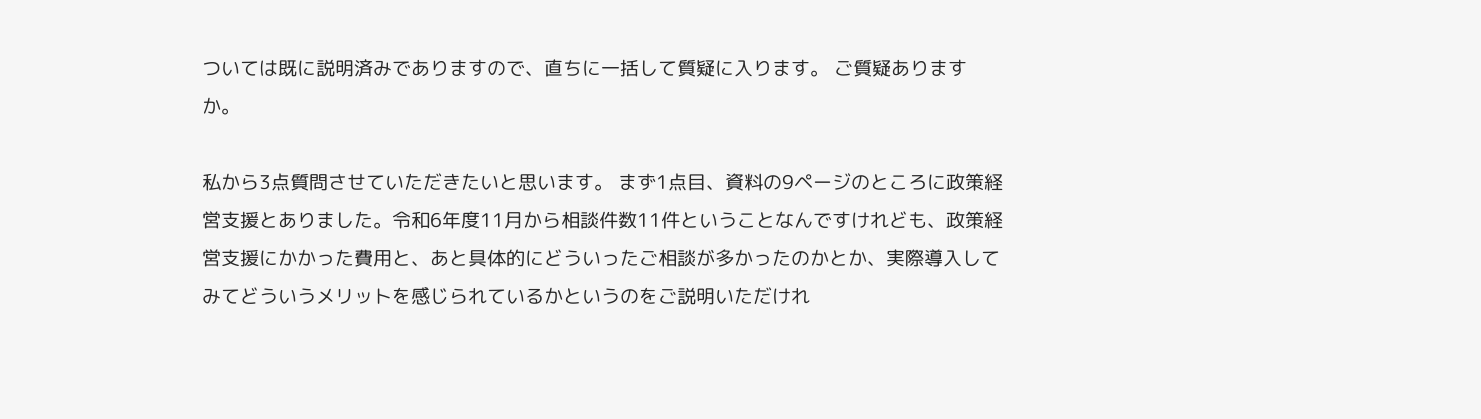ついては既に説明済みでありますので、直ちに一括して質疑に入ります。 ご質疑ありますか。

私から3点質問させていただきたいと思います。 まず1点目、資料の9ページのところに政策経営支援とありました。令和6年度11月から相談件数11件ということなんですけれども、政策経営支援にかかった費用と、あと具体的にどういったご相談が多かったのかとか、実際導入してみてどういうメリットを感じられているかというのをご説明いただけれ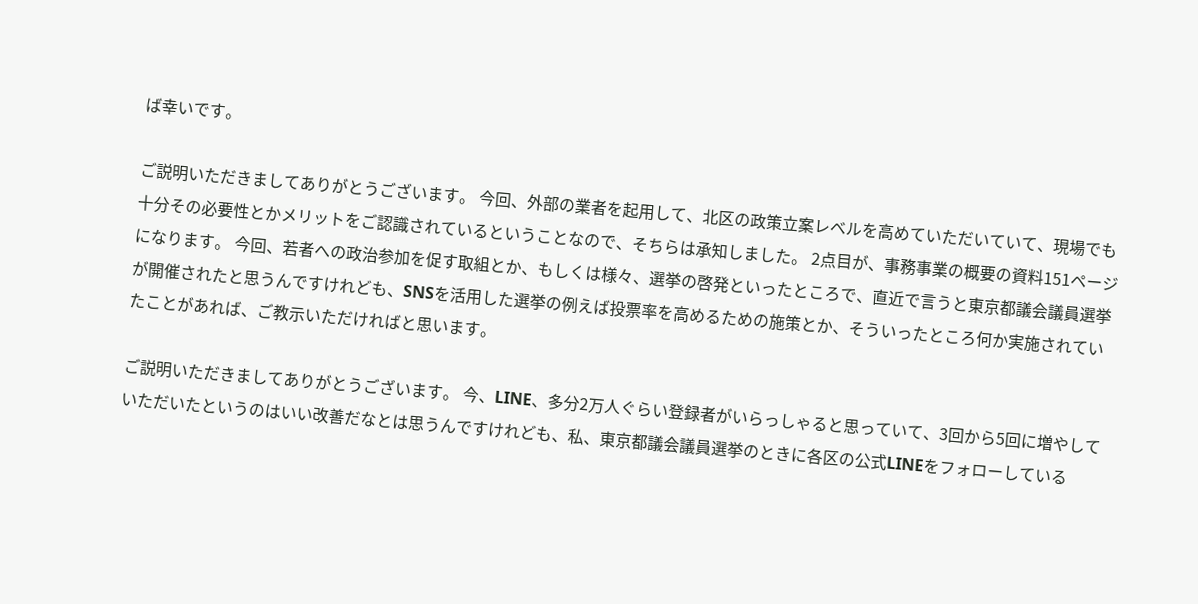ば幸いです。

ご説明いただきましてありがとうございます。 今回、外部の業者を起用して、北区の政策立案レベルを高めていただいていて、現場でも十分その必要性とかメリットをご認識されているということなので、そちらは承知しました。 2点目が、事務事業の概要の資料151ページになります。 今回、若者への政治参加を促す取組とか、もしくは様々、選挙の啓発といったところで、直近で言うと東京都議会議員選挙が開催されたと思うんですけれども、SNSを活用した選挙の例えば投票率を高めるための施策とか、そういったところ何か実施されていたことがあれば、ご教示いただければと思います。

ご説明いただきましてありがとうございます。 今、LINE、多分2万人ぐらい登録者がいらっしゃると思っていて、3回から5回に増やしていただいたというのはいい改善だなとは思うんですけれども、私、東京都議会議員選挙のときに各区の公式LINEをフォローしている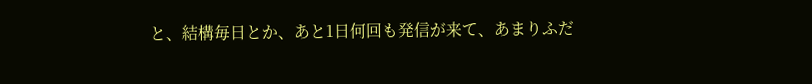と、結構毎日とか、あと1日何回も発信が来て、あまりふだ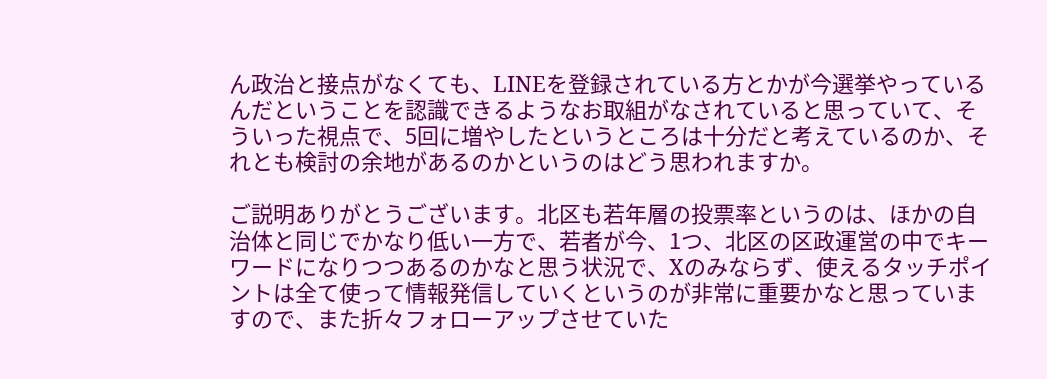ん政治と接点がなくても、LINEを登録されている方とかが今選挙やっているんだということを認識できるようなお取組がなされていると思っていて、そういった視点で、5回に増やしたというところは十分だと考えているのか、それとも検討の余地があるのかというのはどう思われますか。

ご説明ありがとうございます。北区も若年層の投票率というのは、ほかの自治体と同じでかなり低い一方で、若者が今、1つ、北区の区政運営の中でキーワードになりつつあるのかなと思う状況で、Xのみならず、使えるタッチポイントは全て使って情報発信していくというのが非常に重要かなと思っていますので、また折々フォローアップさせていた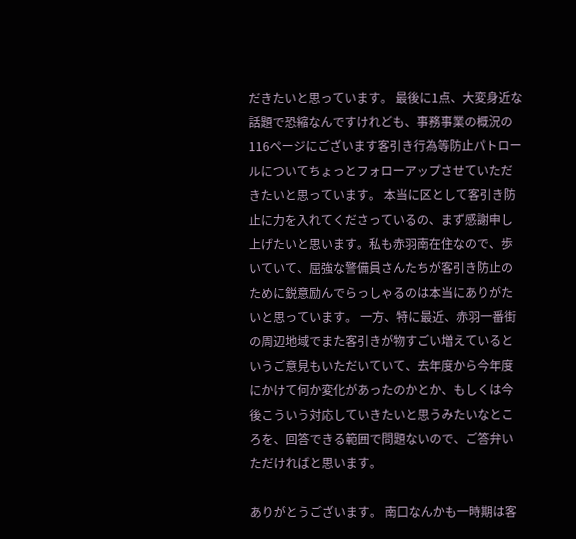だきたいと思っています。 最後に1点、大変身近な話題で恐縮なんですけれども、事務事業の概況の116ページにございます客引き行為等防止パトロールについてちょっとフォローアップさせていただきたいと思っています。 本当に区として客引き防止に力を入れてくださっているの、まず感謝申し上げたいと思います。私も赤羽南在住なので、歩いていて、屈強な警備員さんたちが客引き防止のために鋭意励んでらっしゃるのは本当にありがたいと思っています。 一方、特に最近、赤羽一番街の周辺地域でまた客引きが物すごい増えているというご意見もいただいていて、去年度から今年度にかけて何か変化があったのかとか、もしくは今後こういう対応していきたいと思うみたいなところを、回答できる範囲で問題ないので、ご答弁いただければと思います。

ありがとうございます。 南口なんかも一時期は客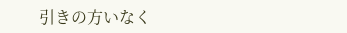引きの方いなく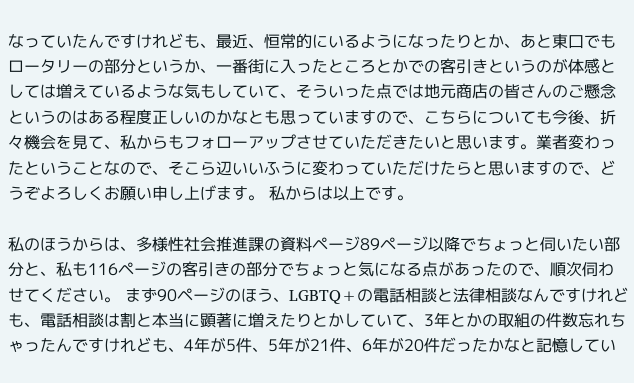なっていたんですけれども、最近、恒常的にいるようになったりとか、あと東口でもロータリーの部分というか、一番街に入ったところとかでの客引きというのが体感としては増えているような気もしていて、そういった点では地元商店の皆さんのご懸念というのはある程度正しいのかなとも思っていますので、こちらについても今後、折々機会を見て、私からもフォローアップさせていただきたいと思います。業者変わったということなので、そこら辺いいふうに変わっていただけたらと思いますので、どうぞよろしくお願い申し上げます。 私からは以上です。

私のほうからは、多様性社会推進課の資料ページ89ページ以降でちょっと伺いたい部分と、私も116ページの客引きの部分でちょっと気になる点があったので、順次伺わせてください。 まず90ページのほう、LGBTQ+の電話相談と法律相談なんですけれども、電話相談は割と本当に顕著に増えたりとかしていて、3年とかの取組の件数忘れちゃったんですけれども、4年が5件、5年が21件、6年が20件だったかなと記憶してい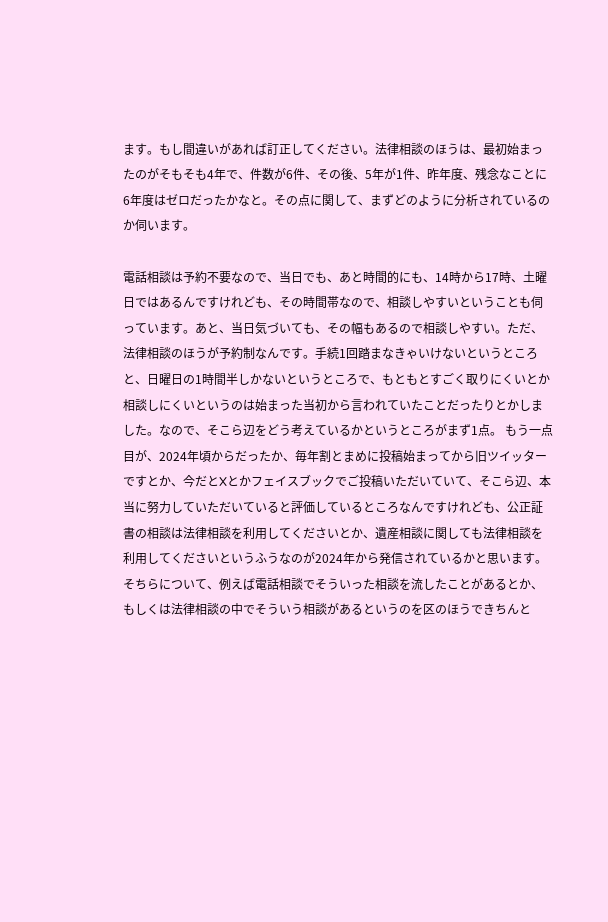ます。もし間違いがあれば訂正してください。法律相談のほうは、最初始まったのがそもそも4年で、件数が6件、その後、5年が1件、昨年度、残念なことに6年度はゼロだったかなと。その点に関して、まずどのように分析されているのか伺います。

電話相談は予約不要なので、当日でも、あと時間的にも、14時から17時、土曜日ではあるんですけれども、その時間帯なので、相談しやすいということも伺っています。あと、当日気づいても、その幅もあるので相談しやすい。ただ、法律相談のほうが予約制なんです。手続1回踏まなきゃいけないというところと、日曜日の1時間半しかないというところで、もともとすごく取りにくいとか相談しにくいというのは始まった当初から言われていたことだったりとかしました。なので、そこら辺をどう考えているかというところがまず1点。 もう一点目が、2024年頃からだったか、毎年割とまめに投稿始まってから旧ツイッターですとか、今だとXとかフェイスブックでご投稿いただいていて、そこら辺、本当に努力していただいていると評価しているところなんですけれども、公正証書の相談は法律相談を利用してくださいとか、遺産相談に関しても法律相談を利用してくださいというふうなのが2024年から発信されているかと思います。そちらについて、例えば電話相談でそういった相談を流したことがあるとか、もしくは法律相談の中でそういう相談があるというのを区のほうできちんと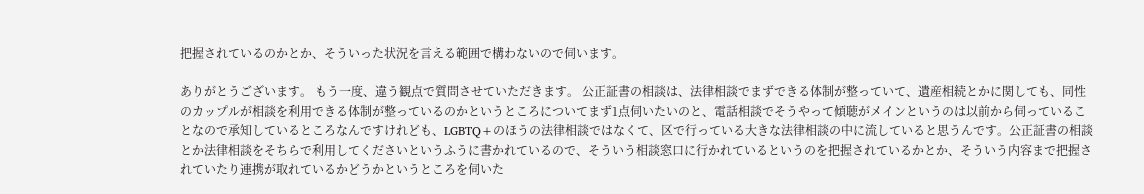把握されているのかとか、そういった状況を言える範囲で構わないので伺います。

ありがとうございます。 もう一度、違う観点で質問させていただきます。 公正証書の相談は、法律相談でまずできる体制が整っていて、遺産相続とかに関しても、同性のカップルが相談を利用できる体制が整っているのかというところについてまず1点伺いたいのと、電話相談でそうやって傾聴がメインというのは以前から伺っていることなので承知しているところなんですけれども、LGBTQ+のほうの法律相談ではなくて、区で行っている大きな法律相談の中に流していると思うんです。公正証書の相談とか法律相談をそちらで利用してくださいというふうに書かれているので、そういう相談窓口に行かれているというのを把握されているかとか、そういう内容まで把握されていたり連携が取れているかどうかというところを伺いた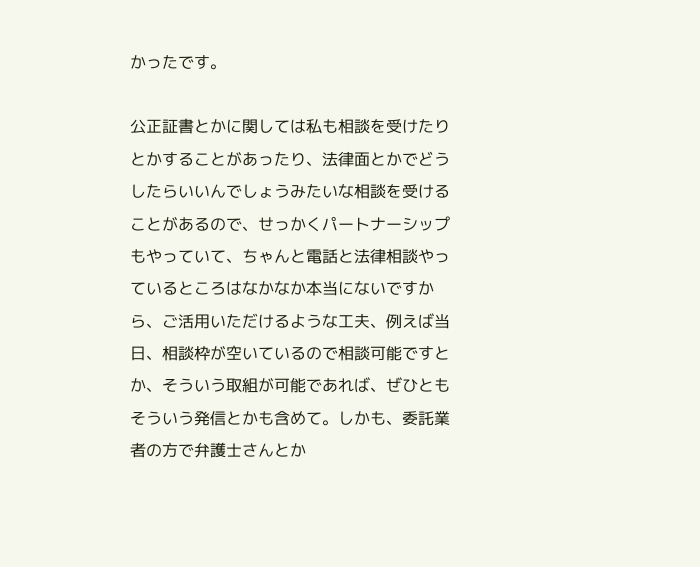かったです。

公正証書とかに関しては私も相談を受けたりとかすることがあったり、法律面とかでどうしたらいいんでしょうみたいな相談を受けることがあるので、せっかくパートナーシップもやっていて、ちゃんと電話と法律相談やっているところはなかなか本当にないですから、ご活用いただけるような工夫、例えば当日、相談枠が空いているので相談可能ですとか、そういう取組が可能であれば、ぜひともそういう発信とかも含めて。しかも、委託業者の方で弁護士さんとか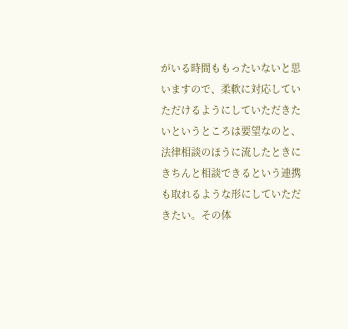がいる時間ももったいないと思いますので、柔軟に対応していただけるようにしていただきたいというところは要望なのと、法律相談のほうに流したときにきちんと相談できるという連携も取れるような形にしていただきたい。その体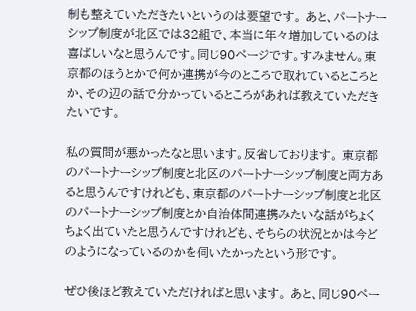制も整えていただきたいというのは要望です。 あと、パートナーシップ制度が北区では32組で、本当に年々増加しているのは喜ばしいなと思うんです。同じ90ページです。すみません。東京都のほうとかで何か連携が今のところで取れているところとか、その辺の話で分かっているところがあれば教えていただきたいです。

私の質問が悪かったなと思います。反省しております。 東京都のパートナーシップ制度と北区のパートナーシップ制度と両方あると思うんですけれども、東京都のパートナーシップ制度と北区のパートナーシップ制度とか自治体間連携みたいな話がちょくちょく出ていたと思うんですけれども、そちらの状況とかは今どのようになっているのかを伺いたかったという形です。

ぜひ後ほど教えていただければと思います。 あと、同じ90ペー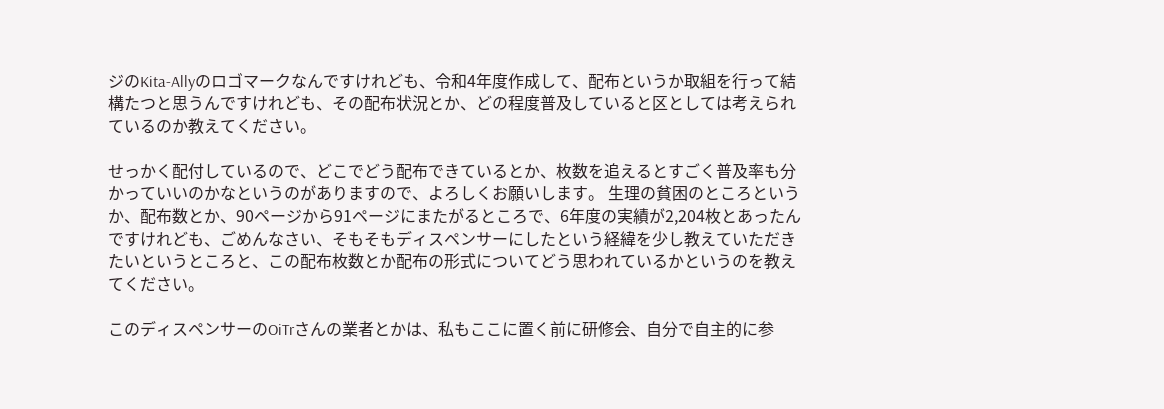ジのKita-Allyのロゴマークなんですけれども、令和4年度作成して、配布というか取組を行って結構たつと思うんですけれども、その配布状況とか、どの程度普及していると区としては考えられているのか教えてください。

せっかく配付しているので、どこでどう配布できているとか、枚数を追えるとすごく普及率も分かっていいのかなというのがありますので、よろしくお願いします。 生理の貧困のところというか、配布数とか、90ページから91ページにまたがるところで、6年度の実績が2,204枚とあったんですけれども、ごめんなさい、そもそもディスペンサーにしたという経緯を少し教えていただきたいというところと、この配布枚数とか配布の形式についてどう思われているかというのを教えてください。

このディスペンサーのOiTrさんの業者とかは、私もここに置く前に研修会、自分で自主的に参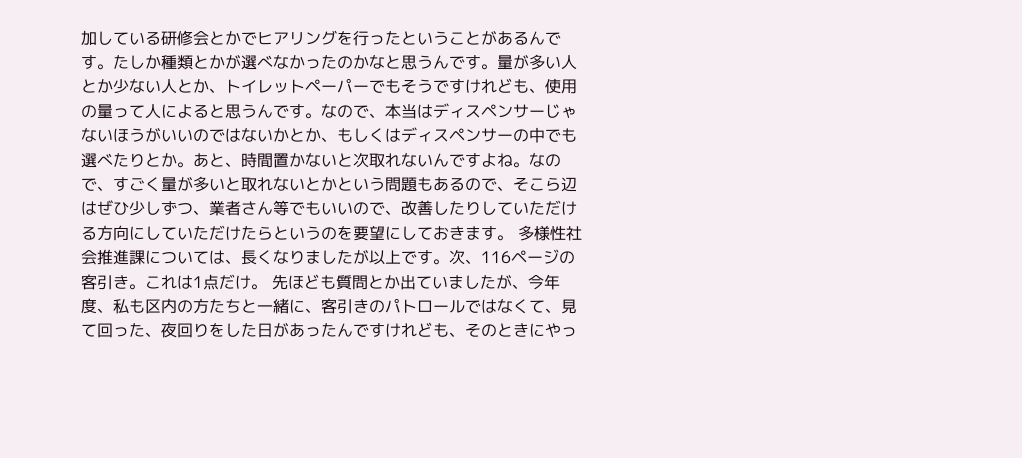加している研修会とかでヒアリングを行ったということがあるんです。たしか種類とかが選べなかったのかなと思うんです。量が多い人とか少ない人とか、トイレットペーパーでもそうですけれども、使用の量って人によると思うんです。なので、本当はディスペンサーじゃないほうがいいのではないかとか、もしくはディスペンサーの中でも選べたりとか。あと、時間置かないと次取れないんですよね。なので、すごく量が多いと取れないとかという問題もあるので、そこら辺はぜひ少しずつ、業者さん等でもいいので、改善したりしていただける方向にしていただけたらというのを要望にしておきます。 多様性社会推進課については、長くなりましたが以上です。次、116ページの客引き。これは1点だけ。 先ほども質問とか出ていましたが、今年度、私も区内の方たちと一緒に、客引きのパトロールではなくて、見て回った、夜回りをした日があったんですけれども、そのときにやっ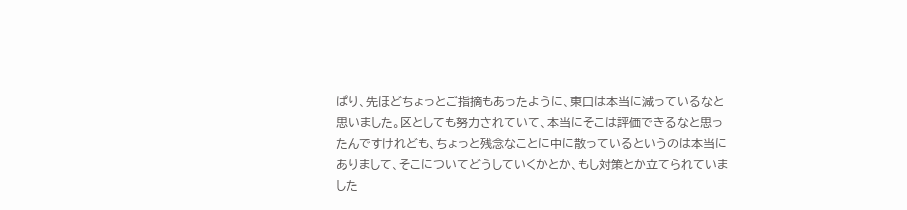ぱり、先ほどちょっとご指摘もあったように、東口は本当に減っているなと思いました。区としても努力されていて、本当にそこは評価できるなと思ったんですけれども、ちょっと残念なことに中に散っているというのは本当にありまして、そこについてどうしていくかとか、もし対策とか立てられていました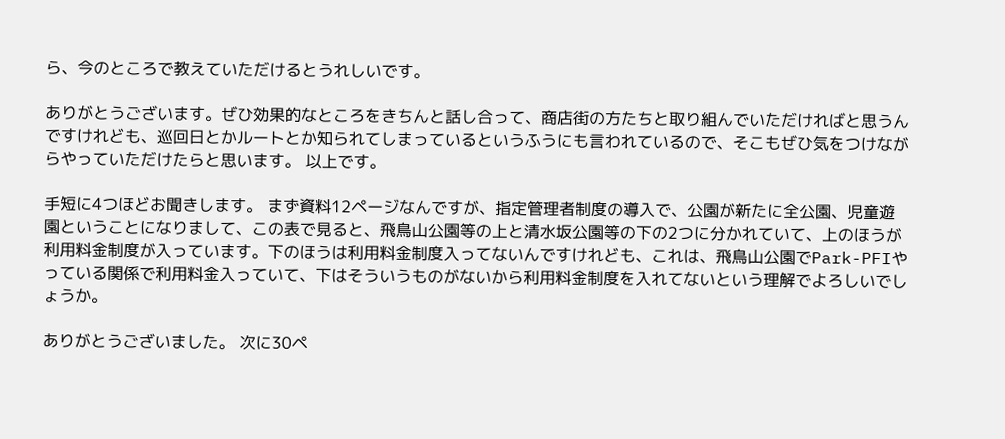ら、今のところで教えていただけるとうれしいです。

ありがとうございます。ぜひ効果的なところをきちんと話し合って、商店街の方たちと取り組んでいただければと思うんですけれども、巡回日とかルートとか知られてしまっているというふうにも言われているので、そこもぜひ気をつけながらやっていただけたらと思います。 以上です。

手短に4つほどお聞きします。 まず資料12ページなんですが、指定管理者制度の導入で、公園が新たに全公園、児童遊園ということになりまして、この表で見ると、飛鳥山公園等の上と清水坂公園等の下の2つに分かれていて、上のほうが利用料金制度が入っています。下のほうは利用料金制度入ってないんですけれども、これは、飛鳥山公園でPark-PFIやっている関係で利用料金入っていて、下はそういうものがないから利用料金制度を入れてないという理解でよろしいでしょうか。

ありがとうございました。 次に30ペ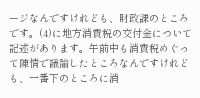ージなんですけれども、財政課のところです。(4)に地方消費税の交付金について記述があります。午前中も消費税めぐって陳情で議論したところなんですけれども、一番下のところに消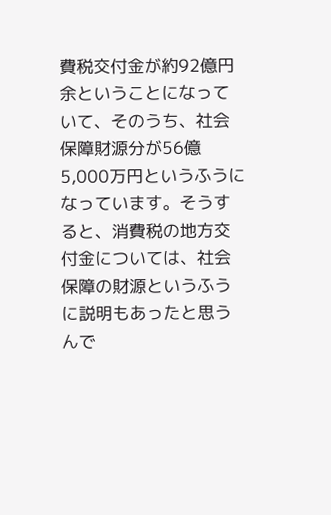費税交付金が約92億円余ということになっていて、そのうち、社会保障財源分が56億5,000万円というふうになっています。そうすると、消費税の地方交付金については、社会保障の財源というふうに説明もあったと思うんで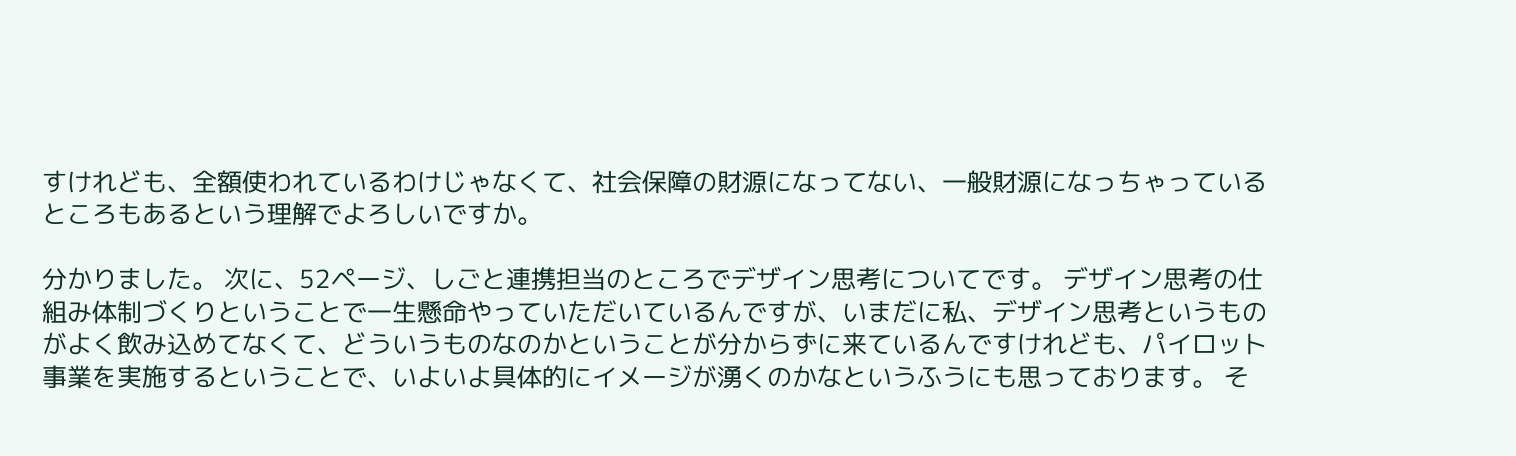すけれども、全額使われているわけじゃなくて、社会保障の財源になってない、一般財源になっちゃっているところもあるという理解でよろしいですか。

分かりました。 次に、52ページ、しごと連携担当のところでデザイン思考についてです。 デザイン思考の仕組み体制づくりということで一生懸命やっていただいているんですが、いまだに私、デザイン思考というものがよく飲み込めてなくて、どういうものなのかということが分からずに来ているんですけれども、パイロット事業を実施するということで、いよいよ具体的にイメージが湧くのかなというふうにも思っております。 そ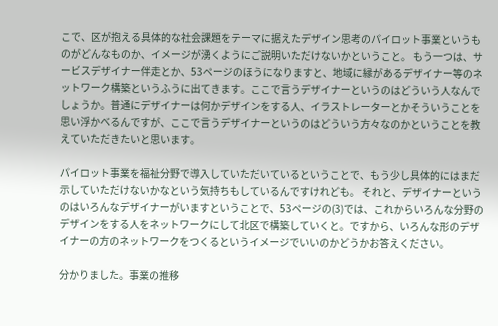こで、区が抱える具体的な社会課題をテーマに据えたデザイン思考のパイロット事業というものがどんなものか、イメージが湧くようにご説明いただけないかということ。 もう一つは、サービスデザイナー伴走とか、53ページのほうになりますと、地域に縁があるデザイナー等のネットワーク構築というふうに出てきます。ここで言うデザイナーというのはどういう人なんでしょうか。普通にデザイナーは何かデザインをする人、イラストレーターとかそういうことを思い浮かべるんですが、ここで言うデザイナーというのはどういう方々なのかということを教えていただきたいと思います。

パイロット事業を福祉分野で導入していただいているということで、もう少し具体的にはまだ示していただけないかなという気持ちもしているんですけれども。 それと、デザイナーというのはいろんなデザイナーがいますということで、53ページの(3)では、これからいろんな分野のデザインをする人をネットワークにして北区で構築していくと。ですから、いろんな形のデザイナーの方のネットワークをつくるというイメージでいいのかどうかお答えください。

分かりました。事業の推移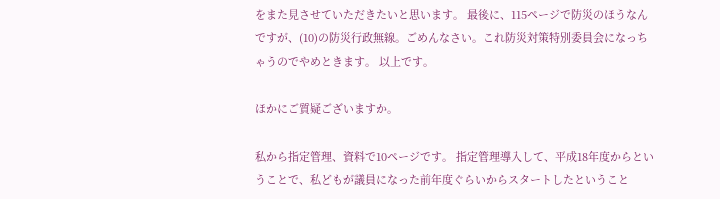をまた見させていただきたいと思います。 最後に、115ページで防災のほうなんですが、(10)の防災行政無線。ごめんなさい。これ防災対策特別委員会になっちゃうのでやめときます。 以上です。

ほかにご質疑ございますか。

私から指定管理、資料で10ページです。 指定管理導入して、平成18年度からということで、私どもが議員になった前年度ぐらいからスタートしたということ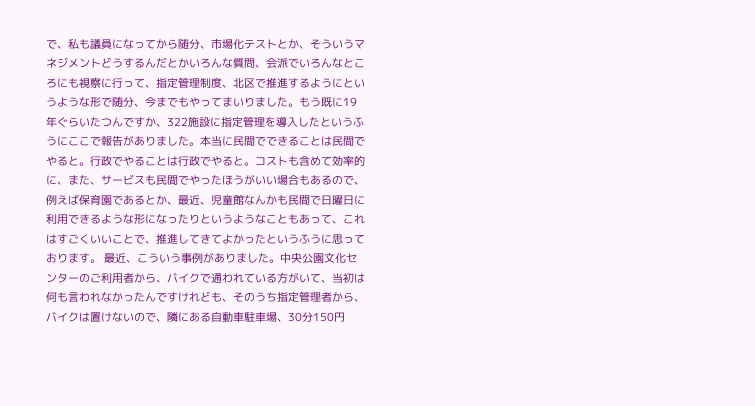で、私も議員になってから随分、市場化テストとか、そういうマネジメントどうするんだとかいろんな質問、会派でいろんなところにも視察に行って、指定管理制度、北区で推進するようにというような形で随分、今までもやってまいりました。もう既に19年ぐらいたつんですか、322施設に指定管理を導入したというふうにここで報告がありました。本当に民間でできることは民間でやると。行政でやることは行政でやると。コストも含めて効率的に、また、サービスも民間でやったほうがいい場合もあるので、例えば保育園であるとか、最近、児童館なんかも民間で日曜日に利用できるような形になったりというようなこともあって、これはすごくいいことで、推進してきてよかったというふうに思っております。 最近、こういう事例がありました。中央公園文化センターのご利用者から、バイクで通われている方がいて、当初は何も言われなかったんですけれども、そのうち指定管理者から、バイクは置けないので、隣にある自動車駐車場、30分150円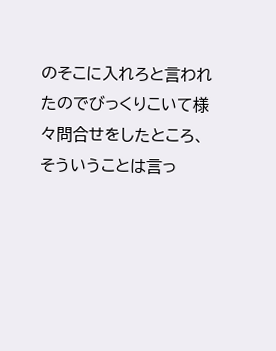のそこに入れろと言われたのでびっくりこいて様々問合せをしたところ、そういうことは言っ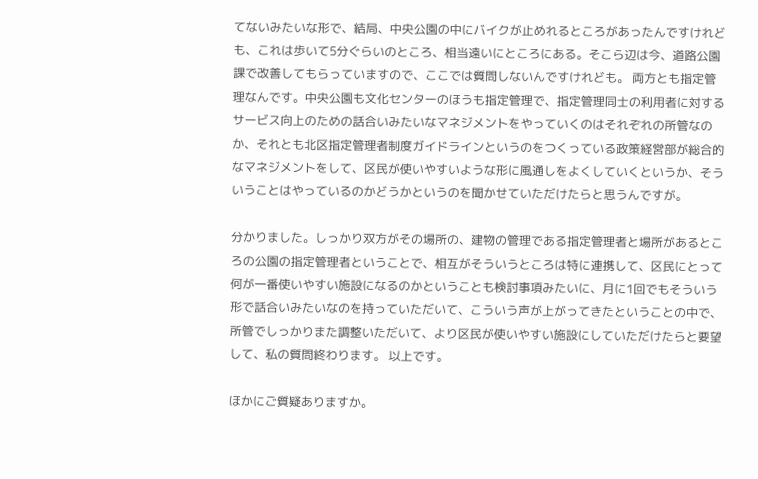てないみたいな形で、結局、中央公園の中にバイクが止めれるところがあったんですけれども、これは歩いて5分ぐらいのところ、相当遠いにところにある。そこら辺は今、道路公園課で改善してもらっていますので、ここでは質問しないんですけれども。 両方とも指定管理なんです。中央公園も文化センターのほうも指定管理で、指定管理同士の利用者に対するサービス向上のための話合いみたいなマネジメントをやっていくのはそれぞれの所管なのか、それとも北区指定管理者制度ガイドラインというのをつくっている政策経営部が総合的なマネジメントをして、区民が使いやすいような形に風通しをよくしていくというか、そういうことはやっているのかどうかというのを聞かせていただけたらと思うんですが。

分かりました。しっかり双方がその場所の、建物の管理である指定管理者と場所があるところの公園の指定管理者ということで、相互がそういうところは特に連携して、区民にとって何が一番使いやすい施設になるのかということも検討事項みたいに、月に1回でもそういう形で話合いみたいなのを持っていただいて、こういう声が上がってきたということの中で、所管でしっかりまた調整いただいて、より区民が使いやすい施設にしていただけたらと要望して、私の質問終わります。 以上です。

ほかにご質疑ありますか。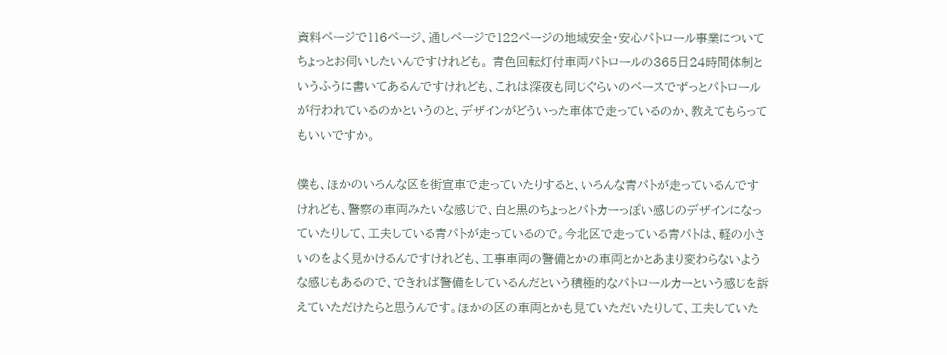資料ページで116ページ、通しページで122ページの地域安全・安心パトロール事業についてちょっとお伺いしたいんですけれども。 青色回転灯付車両パトロールの365日24時間体制というふうに書いてあるんですけれども、これは深夜も同じぐらいのペースでずっとパトロールが行われているのかというのと、デザインがどういった車体で走っているのか、教えてもらってもいいですか。

僕も、ほかのいろんな区を街宣車で走っていたりすると、いろんな青パトが走っているんですけれども、警察の車両みたいな感じで、白と黒のちょっとパトカーっぽい感じのデザインになっていたりして、工夫している青パトが走っているので。今北区で走っている青パトは、軽の小さいのをよく見かけるんですけれども、工事車両の警備とかの車両とかとあまり変わらないような感じもあるので、できれば警備をしているんだという積極的なパトロールカーという感じを訴えていただけたらと思うんです。ほかの区の車両とかも見ていただいたりして、工夫していた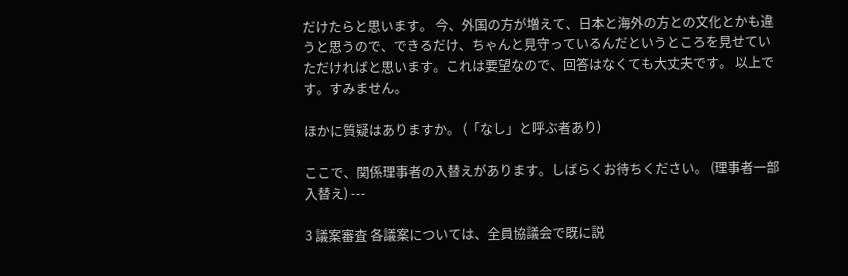だけたらと思います。 今、外国の方が増えて、日本と海外の方との文化とかも違うと思うので、できるだけ、ちゃんと見守っているんだというところを見せていただければと思います。これは要望なので、回答はなくても大丈夫です。 以上です。すみません。

ほかに質疑はありますか。 (「なし」と呼ぶ者あり)

ここで、関係理事者の入替えがあります。しばらくお待ちください。 (理事者一部入替え) ---

3 議案審査 各議案については、全員協議会で既に説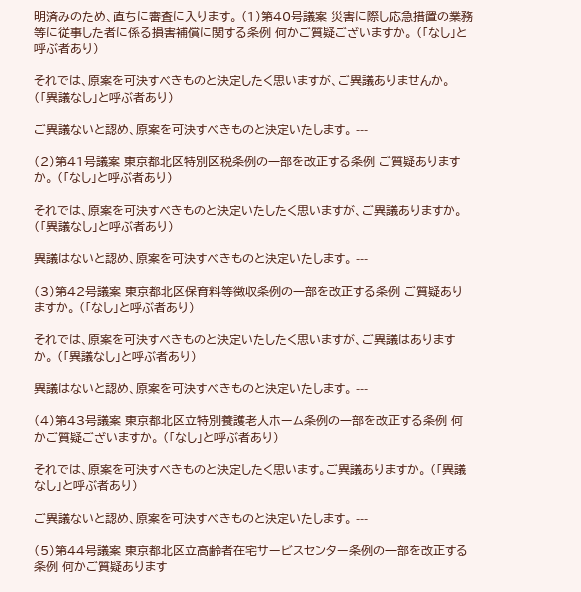明済みのため、直ちに審査に入ります。 (1)第40号議案 災害に際し応急措置の業務等に従事した者に係る損害補償に関する条例 何かご質疑ございますか。 (「なし」と呼ぶ者あり)

それでは、原案を可決すべきものと決定したく思いますが、ご異議ありませんか。 (「異議なし」と呼ぶ者あり)

ご異議ないと認め、原案を可決すべきものと決定いたします。 ---

(2)第41号議案 東京都北区特別区税条例の一部を改正する条例 ご質疑ありますか。 (「なし」と呼ぶ者あり)

それでは、原案を可決すべきものと決定いたしたく思いますが、ご異議ありますか。 (「異議なし」と呼ぶ者あり)

異議はないと認め、原案を可決すべきものと決定いたします。 ---

(3)第42号議案 東京都北区保育料等徴収条例の一部を改正する条例 ご質疑ありますか。 (「なし」と呼ぶ者あり)

それでは、原案を可決すべきものと決定いたしたく思いますが、ご異議はありますか。 (「異議なし」と呼ぶ者あり)

異議はないと認め、原案を可決すべきものと決定いたします。 ---

(4)第43号議案 東京都北区立特別養護老人ホーム条例の一部を改正する条例 何かご質疑ございますか。 (「なし」と呼ぶ者あり)

それでは、原案を可決すべきものと決定したく思います。ご異議ありますか。 (「異議なし」と呼ぶ者あり)

ご異議ないと認め、原案を可決すべきものと決定いたします。 ---

(5)第44号議案 東京都北区立高齢者在宅サービスセンター条例の一部を改正する条例 何かご質疑あります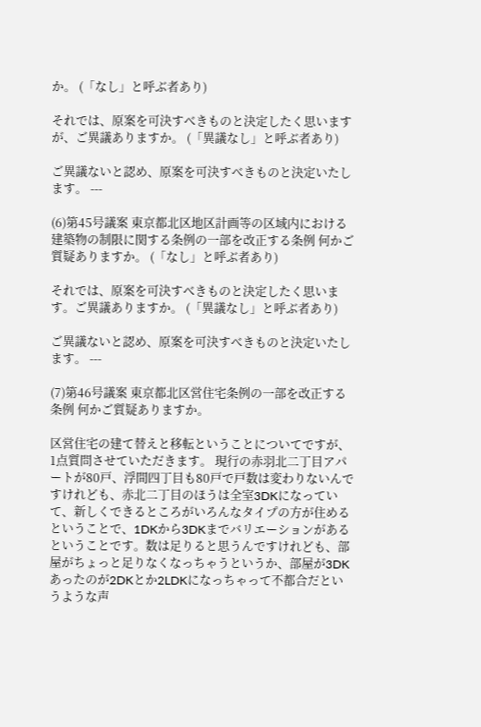か。 (「なし」と呼ぶ者あり)

それでは、原案を可決すべきものと決定したく思いますが、ご異議ありますか。 (「異議なし」と呼ぶ者あり)

ご異議ないと認め、原案を可決すべきものと決定いたします。 ---

(6)第45号議案 東京都北区地区計画等の区域内における建築物の制限に関する条例の一部を改正する条例 何かご質疑ありますか。 (「なし」と呼ぶ者あり)

それでは、原案を可決すべきものと決定したく思います。ご異議ありますか。 (「異議なし」と呼ぶ者あり)

ご異議ないと認め、原案を可決すべきものと決定いたします。 ---

(7)第46号議案 東京都北区営住宅条例の一部を改正する条例 何かご質疑ありますか。

区営住宅の建て替えと移転ということについてですが、1点質問させていただきます。 現行の赤羽北二丁目アパートが80戸、浮間四丁目も80戸で戸数は変わりないんですけれども、赤北二丁目のほうは全室3DKになっていて、新しくできるところがいろんなタイプの方が住めるということで、1DKから3DKまでバリエーションがあるということです。数は足りると思うんですけれども、部屋がちょっと足りなくなっちゃうというか、部屋が3DKあったのが2DKとか2LDKになっちゃって不都合だというような声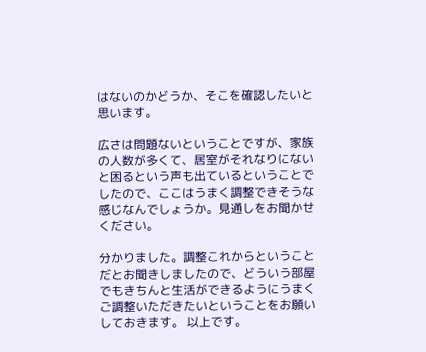はないのかどうか、そこを確認したいと思います。

広さは問題ないということですが、家族の人数が多くて、居室がそれなりにないと困るという声も出ているということでしたので、ここはうまく調整できそうな感じなんでしょうか。見通しをお聞かせください。

分かりました。調整これからということだとお聞きしましたので、どういう部屋でもきちんと生活ができるようにうまくご調整いただきたいということをお願いしておきます。 以上です。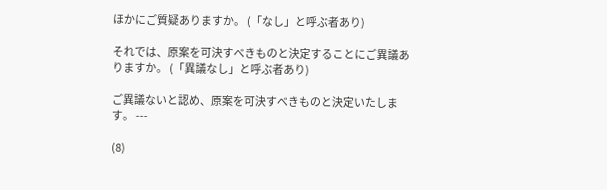ほかにご質疑ありますか。 (「なし」と呼ぶ者あり)

それでは、原案を可決すべきものと決定することにご異議ありますか。 (「異議なし」と呼ぶ者あり)

ご異議ないと認め、原案を可決すべきものと決定いたします。 ---

(8)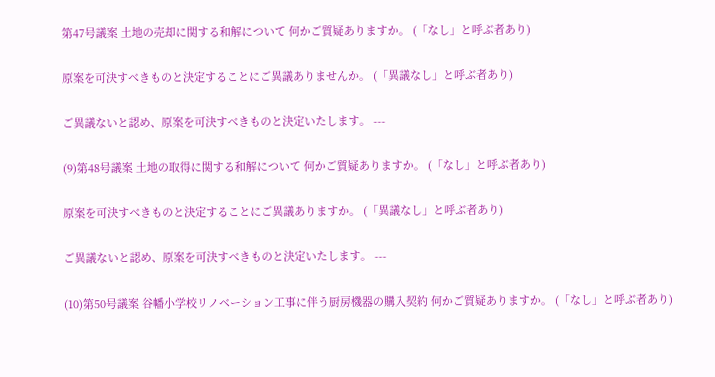第47号議案 土地の売却に関する和解について 何かご質疑ありますか。 (「なし」と呼ぶ者あり)

原案を可決すべきものと決定することにご異議ありませんか。 (「異議なし」と呼ぶ者あり)

ご異議ないと認め、原案を可決すべきものと決定いたします。 ---

(9)第48号議案 土地の取得に関する和解について 何かご質疑ありますか。 (「なし」と呼ぶ者あり)

原案を可決すべきものと決定することにご異議ありますか。 (「異議なし」と呼ぶ者あり)

ご異議ないと認め、原案を可決すべきものと決定いたします。 ---

(10)第50号議案 谷幡小学校リノベーション工事に伴う厨房機器の購入契約 何かご質疑ありますか。 (「なし」と呼ぶ者あり)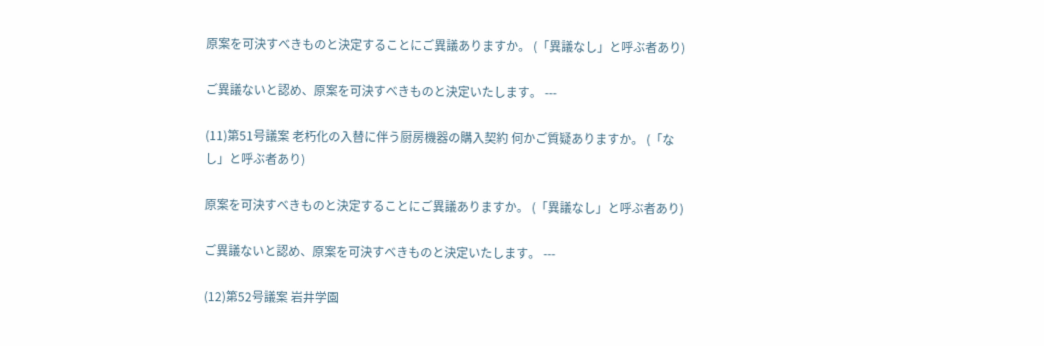原案を可決すべきものと決定することにご異議ありますか。 (「異議なし」と呼ぶ者あり)

ご異議ないと認め、原案を可決すべきものと決定いたします。 ---

(11)第51号議案 老朽化の入替に伴う厨房機器の購入契約 何かご質疑ありますか。 (「なし」と呼ぶ者あり)

原案を可決すべきものと決定することにご異議ありますか。 (「異議なし」と呼ぶ者あり)

ご異議ないと認め、原案を可決すべきものと決定いたします。 ---

(12)第52号議案 岩井学園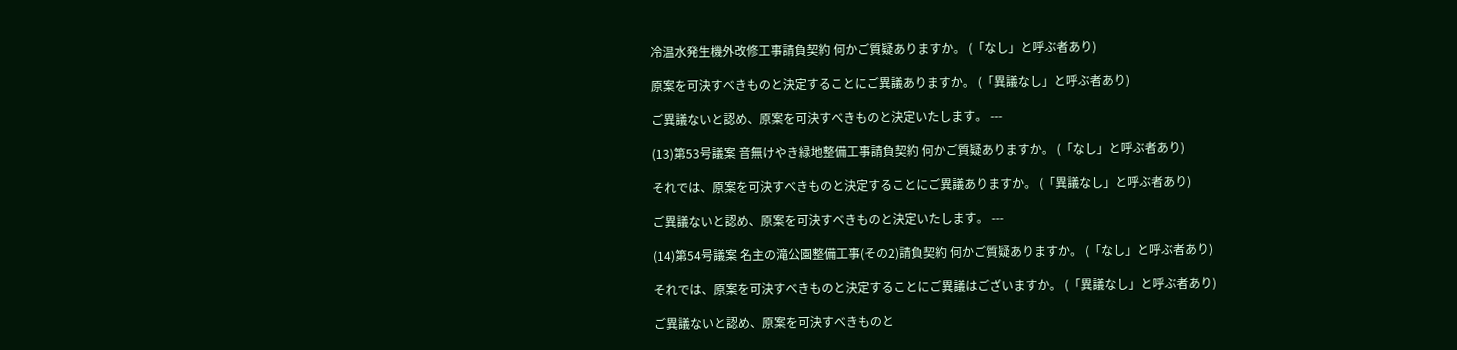冷温水発生機外改修工事請負契約 何かご質疑ありますか。 (「なし」と呼ぶ者あり)

原案を可決すべきものと決定することにご異議ありますか。 (「異議なし」と呼ぶ者あり)

ご異議ないと認め、原案を可決すべきものと決定いたします。 ---

(13)第53号議案 音無けやき緑地整備工事請負契約 何かご質疑ありますか。 (「なし」と呼ぶ者あり)

それでは、原案を可決すべきものと決定することにご異議ありますか。 (「異議なし」と呼ぶ者あり)

ご異議ないと認め、原案を可決すべきものと決定いたします。 ---

(14)第54号議案 名主の滝公園整備工事(その2)請負契約 何かご質疑ありますか。 (「なし」と呼ぶ者あり)

それでは、原案を可決すべきものと決定することにご異議はございますか。 (「異議なし」と呼ぶ者あり)

ご異議ないと認め、原案を可決すべきものと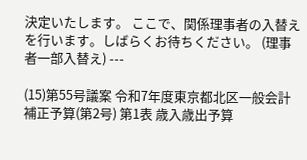決定いたします。 ここで、関係理事者の入替えを行います。しばらくお待ちください。 (理事者一部入替え) ---

(15)第55号議案 令和7年度東京都北区一般会計補正予算(第2号) 第1表 歳入歳出予算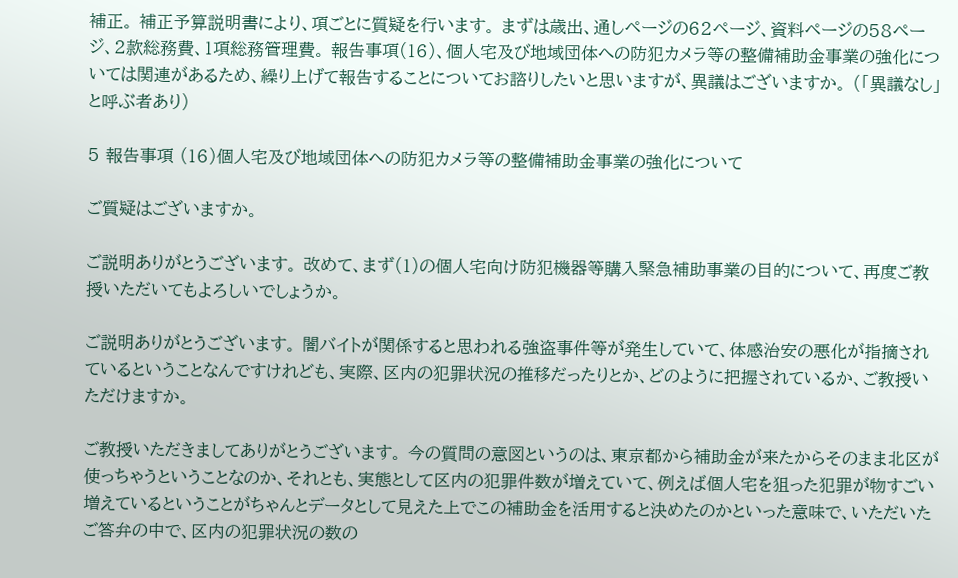補正。 補正予算説明書により、項ごとに質疑を行います。 まずは歳出、通しページの62ページ、資料ページの58ページ、2款総務費、1項総務管理費。 報告事項(16)、個人宅及び地域団体への防犯カメラ等の整備補助金事業の強化については関連があるため、繰り上げて報告することについてお諮りしたいと思いますが、異議はございますか。 (「異議なし」と呼ぶ者あり)

5 報告事項 (16)個人宅及び地域団体への防犯カメラ等の整備補助金事業の強化について

ご質疑はございますか。

ご説明ありがとうございます。 改めて、まず(1)の個人宅向け防犯機器等購入緊急補助事業の目的について、再度ご教授いただいてもよろしいでしょうか。

ご説明ありがとうございます。 闇バイトが関係すると思われる強盗事件等が発生していて、体感治安の悪化が指摘されているということなんですけれども、実際、区内の犯罪状況の推移だったりとか、どのように把握されているか、ご教授いただけますか。

ご教授いただきましてありがとうございます。 今の質問の意図というのは、東京都から補助金が来たからそのまま北区が使っちゃうということなのか、それとも、実態として区内の犯罪件数が増えていて、例えば個人宅を狙った犯罪が物すごい増えているということがちゃんとデータとして見えた上でこの補助金を活用すると決めたのかといった意味で、いただいたご答弁の中で、区内の犯罪状況の数の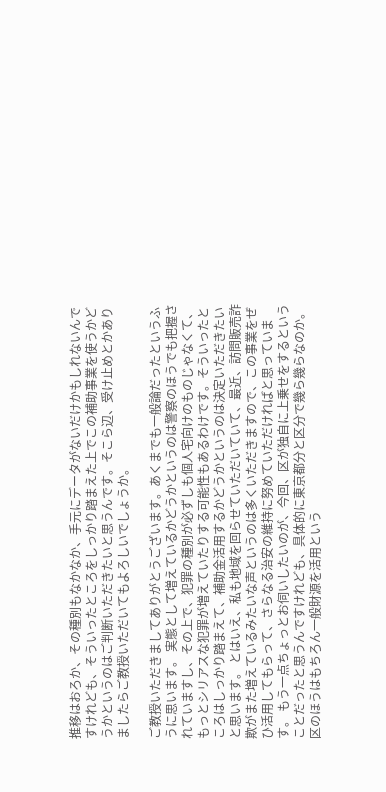推移はおろか、その種別もなかなか、手元にデータがないだけかもしれないんですけれども、そういったところをしっかり踏まえた上でこの補助事業を使うかどうかというのはご判断いただきたいと思うんです。そこら辺、受け止めとかありましたらご教授いただいてもよろしいでしょうか。

ご教授いただきましてありがとうございます。あくまでも一般論だったというふうに思います。 実態として増えているかどうかというのは警察のほうでも把握されていますし、その上で、犯罪の種別が必ずしも個人宅向けのものじゃなくて、もっとシリアスな犯罪が増えていたりする可能性もあるわけです。そういったところはしっかり踏まえて、補助金活用するかどうかというのは決定いただきたいと思います。 とはいえ、私も地域を回らせていただいていて、最近、訪問販売詐欺がまた増えているみたいな声というのは多くいただきますので、この事業をぜひ活用してもらって、さらなる治安の維持に努めていただければと思っています。 もう一点ちょっとお伺いしたいのが、今回、区が独自に上乗せをするということだったと思うんですけれども、具体的に東京都分と区分で幾ら幾らなのか。区のほうはもちろん一般財源を活用という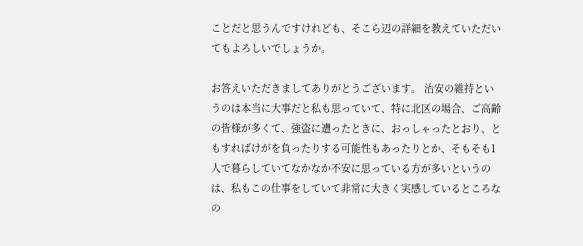ことだと思うんですけれども、そこら辺の詳細を教えていただいてもよろしいでしょうか。

お答えいただきましてありがとうございます。 治安の維持というのは本当に大事だと私も思っていて、特に北区の場合、ご高齢の皆様が多くて、強盗に遭ったときに、おっしゃったとおり、ともすればけがを負ったりする可能性もあったりとか、そもそも1人で暮らしていてなかなか不安に思っている方が多いというのは、私もこの仕事をしていて非常に大きく実感しているところなの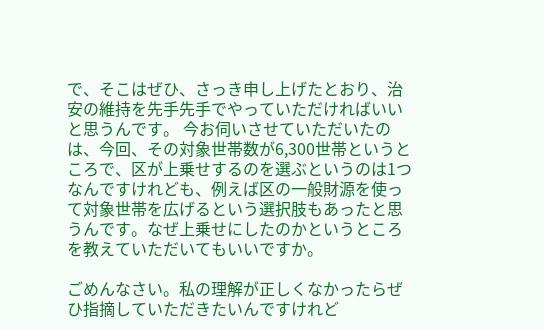で、そこはぜひ、さっき申し上げたとおり、治安の維持を先手先手でやっていただければいいと思うんです。 今お伺いさせていただいたのは、今回、その対象世帯数が6,300世帯というところで、区が上乗せするのを選ぶというのは1つなんですけれども、例えば区の一般財源を使って対象世帯を広げるという選択肢もあったと思うんです。なぜ上乗せにしたのかというところを教えていただいてもいいですか。

ごめんなさい。私の理解が正しくなかったらぜひ指摘していただきたいんですけれど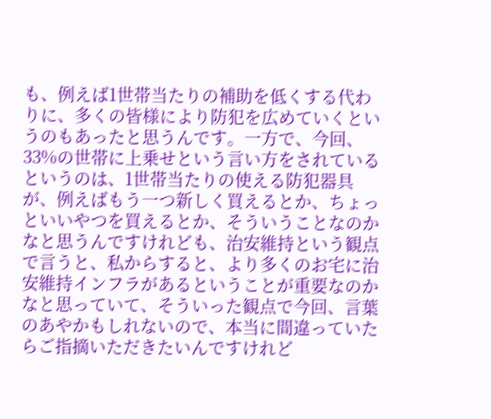も、例えば1世帯当たりの補助を低くする代わりに、多くの皆様により防犯を広めていくというのもあったと思うんです。一方で、今回、33%の世帯に上乗せという言い方をされているというのは、1世帯当たりの使える防犯器具が、例えばもう一つ新しく買えるとか、ちょっといいやつを買えるとか、そういうことなのかなと思うんですけれども、治安維持という観点で言うと、私からすると、より多くのお宅に治安維持インフラがあるということが重要なのかなと思っていて、そういった観点で今回、言葉のあやかもしれないので、本当に間違っていたらご指摘いただきたいんですけれど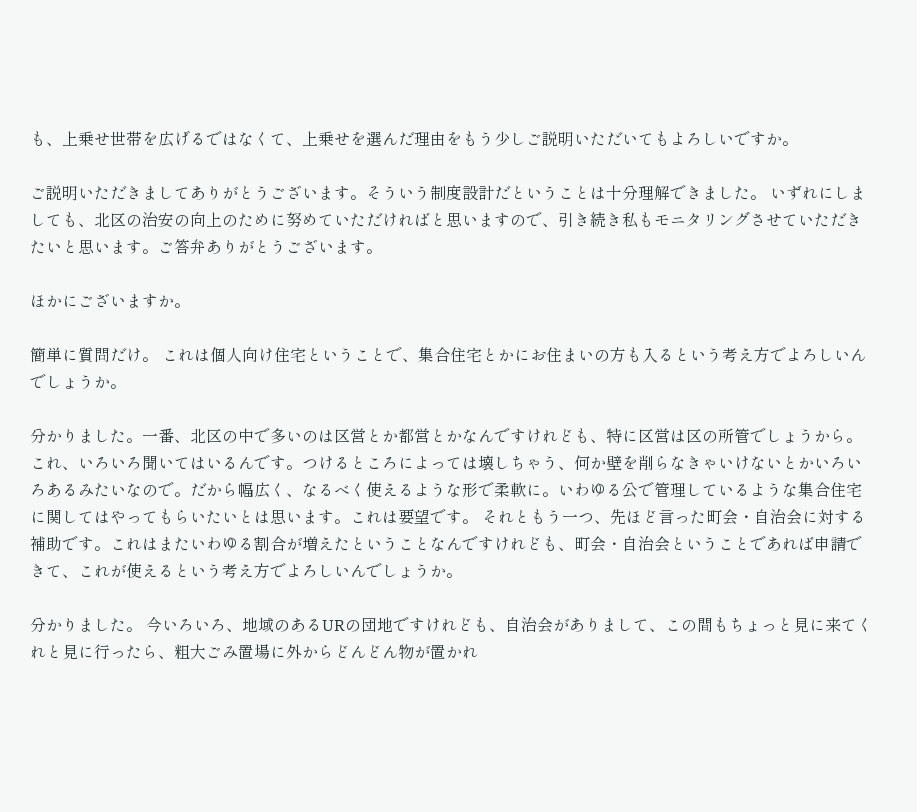も、上乗せ世帯を広げるではなくて、上乗せを選んだ理由をもう少しご説明いただいてもよろしいですか。

ご説明いただきましてありがとうございます。そういう制度設計だということは十分理解できました。 いずれにしましても、北区の治安の向上のために努めていただければと思いますので、引き続き私もモニタリングさせていただきたいと思います。ご答弁ありがとうございます。

ほかにございますか。

簡単に質問だけ。 これは個人向け住宅ということで、集合住宅とかにお住まいの方も入るという考え方でよろしいんでしょうか。

分かりました。一番、北区の中で多いのは区営とか都営とかなんですけれども、特に区営は区の所管でしょうから。 これ、いろいろ聞いてはいるんです。つけるところによっては壊しちゃう、何か壁を削らなきゃいけないとかいろいろあるみたいなので。だから幅広く、なるべく使えるような形で柔軟に。いわゆる公で管理しているような集合住宅に関してはやってもらいたいとは思います。これは要望です。 それともう一つ、先ほど言った町会・自治会に対する補助です。これはまたいわゆる割合が増えたということなんですけれども、町会・自治会ということであれば申請できて、これが使えるという考え方でよろしいんでしょうか。

分かりました。 今いろいろ、地域のあるURの団地ですけれども、自治会がありまして、この間もちょっと見に来てくれと見に行ったら、粗大ごみ置場に外からどんどん物が置かれ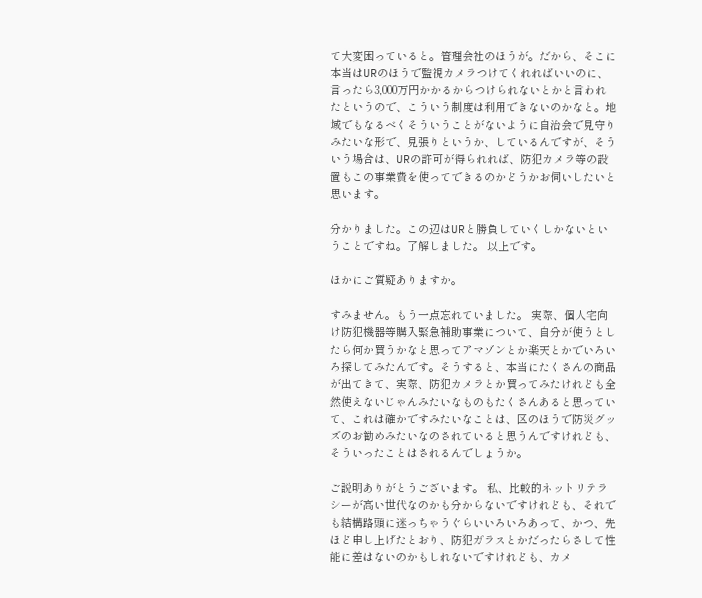て大変困っていると。管理会社のほうが。だから、そこに本当はURのほうで監視カメラつけてくれればいいのに、言ったら3,000万円かかるからつけられないとかと言われたというので、こういう制度は利用できないのかなと。地域でもなるべくそういうことがないように自治会で見守りみたいな形で、見張りというか、しているんですが、そういう場合は、URの許可が得られれば、防犯カメラ等の設置もこの事業費を使ってできるのかどうかお伺いしたいと思います。

分かりました。この辺はURと勝負していくしかないということですね。了解しました。 以上です。

ほかにご質疑ありますか。

すみません。もう一点忘れていました。 実際、個人宅向け防犯機器等購入緊急補助事業について、自分が使うとしたら何か買うかなと思ってアマゾンとか楽天とかでいろいろ探してみたんです。そうすると、本当にたくさんの商品が出てきて、実際、防犯カメラとか買ってみたけれども全然使えないじゃんみたいなものもたくさんあると思っていて、これは確かですみたいなことは、区のほうで防災グッズのお勧めみたいなのされていると思うんですけれども、そういったことはされるんでしょうか。

ご説明ありがとうございます。 私、比較的ネットリテラシーが高い世代なのかも分からないですけれども、それでも結構路頭に迷っちゃうぐらいいろいろあって、かつ、先ほど申し上げたとおり、防犯ガラスとかだったらさして性能に差はないのかもしれないですけれども、カメ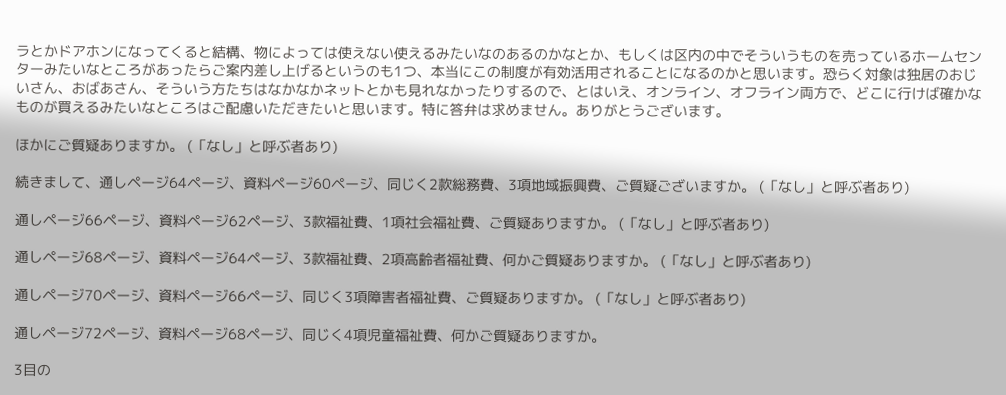ラとかドアホンになってくると結構、物によっては使えない使えるみたいなのあるのかなとか、もしくは区内の中でそういうものを売っているホームセンターみたいなところがあったらご案内差し上げるというのも1つ、本当にこの制度が有効活用されることになるのかと思います。恐らく対象は独居のおじいさん、おばあさん、そういう方たちはなかなかネットとかも見れなかったりするので、とはいえ、オンライン、オフライン両方で、どこに行けば確かなものが買えるみたいなところはご配慮いただきたいと思います。特に答弁は求めません。ありがとうございます。

ほかにご質疑ありますか。 (「なし」と呼ぶ者あり)

続きまして、通しページ64ページ、資料ページ60ページ、同じく2款総務費、3項地域振興費、ご質疑ございますか。 (「なし」と呼ぶ者あり)

通しページ66ページ、資料ページ62ページ、3款福祉費、1項社会福祉費、ご質疑ありますか。 (「なし」と呼ぶ者あり)

通しページ68ページ、資料ページ64ページ、3款福祉費、2項高齢者福祉費、何かご質疑ありますか。 (「なし」と呼ぶ者あり)

通しページ70ページ、資料ページ66ページ、同じく3項障害者福祉費、ご質疑ありますか。 (「なし」と呼ぶ者あり)

通しページ72ページ、資料ページ68ページ、同じく4項児童福祉費、何かご質疑ありますか。

3目の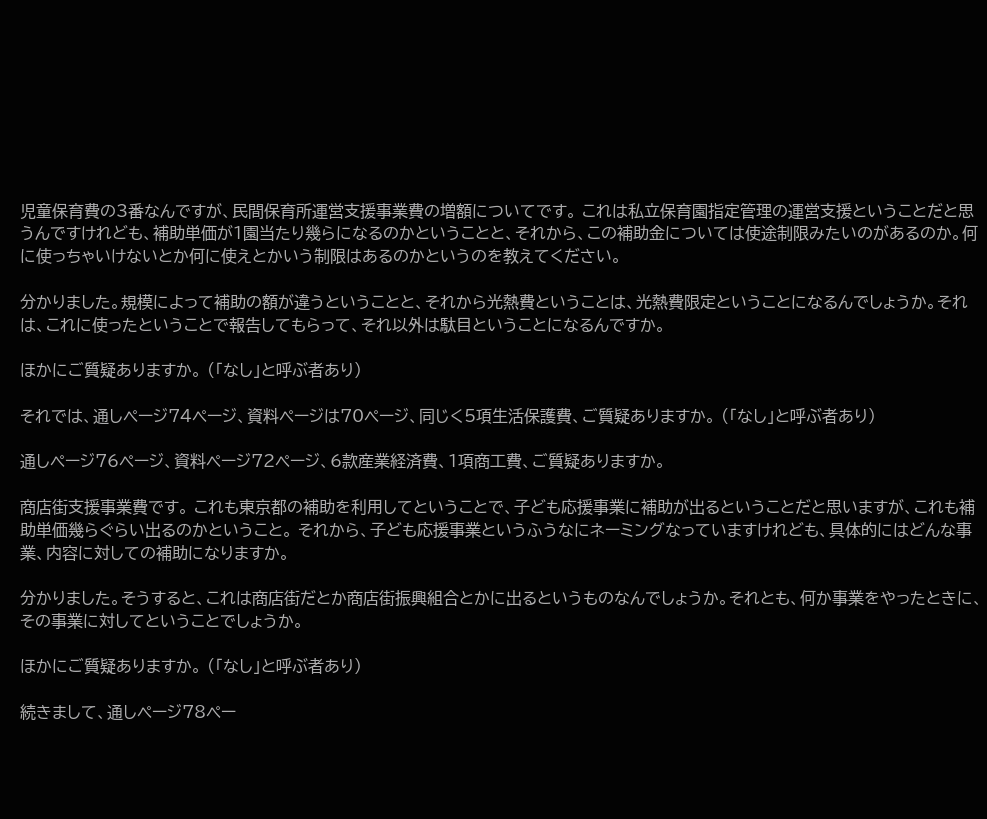児童保育費の3番なんですが、民間保育所運営支援事業費の増額についてです。 これは私立保育園指定管理の運営支援ということだと思うんですけれども、補助単価が1園当たり幾らになるのかということと、それから、この補助金については使途制限みたいのがあるのか。何に使っちゃいけないとか何に使えとかいう制限はあるのかというのを教えてください。

分かりました。規模によって補助の額が違うということと、それから光熱費ということは、光熱費限定ということになるんでしょうか。それは、これに使ったということで報告してもらって、それ以外は駄目ということになるんですか。

ほかにご質疑ありますか。 (「なし」と呼ぶ者あり)

それでは、通しページ74ページ、資料ページは70ページ、同じく5項生活保護費、ご質疑ありますか。 (「なし」と呼ぶ者あり)

通しページ76ページ、資料ページ72ページ、6款産業経済費、1項商工費、ご質疑ありますか。

商店街支援事業費です。 これも東京都の補助を利用してということで、子ども応援事業に補助が出るということだと思いますが、これも補助単価幾らぐらい出るのかということ。 それから、子ども応援事業というふうなにネーミングなっていますけれども、具体的にはどんな事業、内容に対しての補助になりますか。

分かりました。そうすると、これは商店街だとか商店街振興組合とかに出るというものなんでしょうか。それとも、何か事業をやったときに、その事業に対してということでしょうか。

ほかにご質疑ありますか。 (「なし」と呼ぶ者あり)

続きまして、通しページ78ペー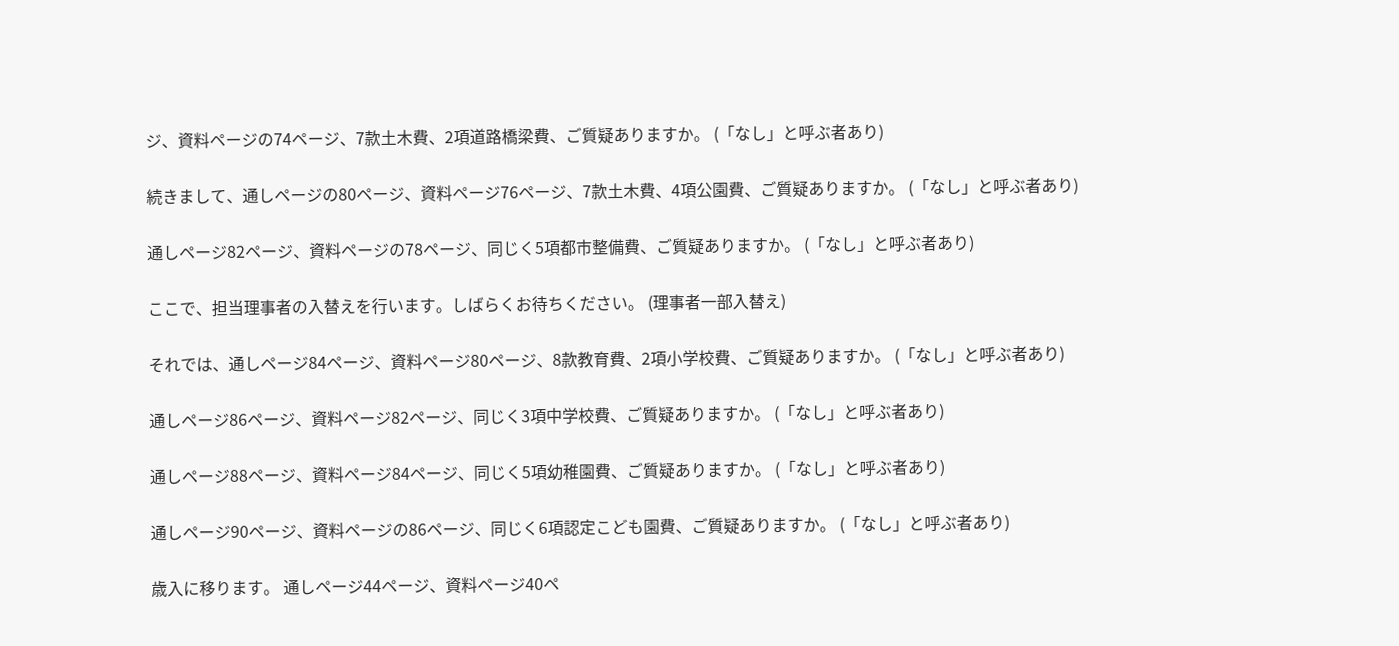ジ、資料ページの74ページ、7款土木費、2項道路橋梁費、ご質疑ありますか。 (「なし」と呼ぶ者あり)

続きまして、通しページの80ページ、資料ページ76ページ、7款土木費、4項公園費、ご質疑ありますか。 (「なし」と呼ぶ者あり)

通しページ82ページ、資料ページの78ページ、同じく5項都市整備費、ご質疑ありますか。 (「なし」と呼ぶ者あり)

ここで、担当理事者の入替えを行います。しばらくお待ちください。 (理事者一部入替え)

それでは、通しページ84ページ、資料ページ80ページ、8款教育費、2項小学校費、ご質疑ありますか。 (「なし」と呼ぶ者あり)

通しページ86ページ、資料ページ82ページ、同じく3項中学校費、ご質疑ありますか。 (「なし」と呼ぶ者あり)

通しページ88ページ、資料ページ84ページ、同じく5項幼稚園費、ご質疑ありますか。 (「なし」と呼ぶ者あり)

通しページ90ページ、資料ページの86ページ、同じく6項認定こども園費、ご質疑ありますか。 (「なし」と呼ぶ者あり)

歳入に移ります。 通しページ44ページ、資料ページ40ペ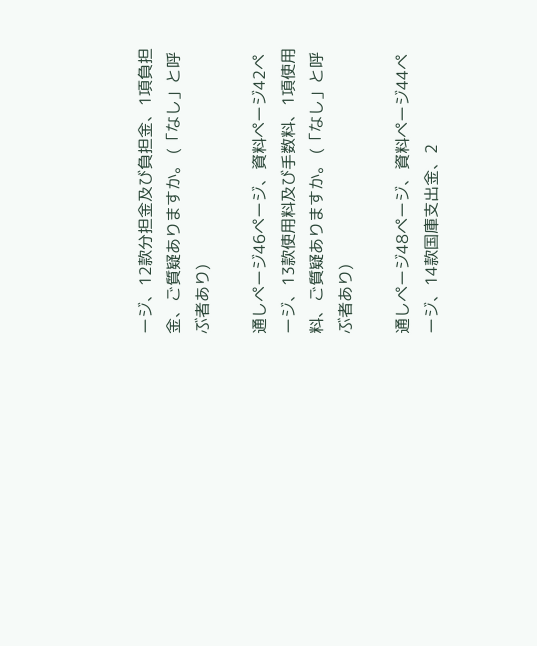ージ、12款分担金及び負担金、1項負担金、ご質疑ありますか。 (「なし」と呼ぶ者あり)

通しページ46ページ、資料ページ42ページ、13款使用料及び手数料、1項使用料、ご質疑ありますか。 (「なし」と呼ぶ者あり)

通しページ48ページ、資料ページ44ページ、14款国庫支出金、2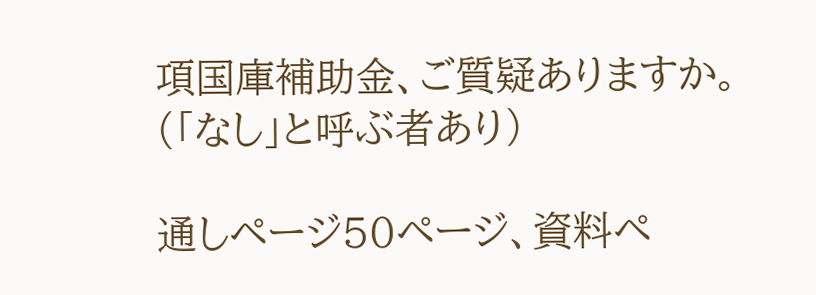項国庫補助金、ご質疑ありますか。 (「なし」と呼ぶ者あり)

通しページ50ページ、資料ペ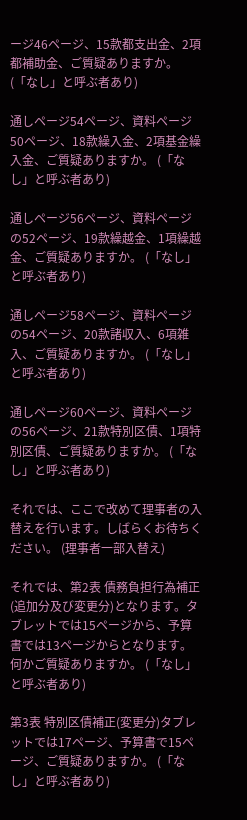ージ46ページ、15款都支出金、2項都補助金、ご質疑ありますか。 (「なし」と呼ぶ者あり)

通しページ54ページ、資料ページ50ページ、18款繰入金、2項基金繰入金、ご質疑ありますか。 (「なし」と呼ぶ者あり)

通しページ56ページ、資料ページの52ページ、19款繰越金、1項繰越金、ご質疑ありますか。 (「なし」と呼ぶ者あり)

通しページ58ページ、資料ページの54ページ、20款諸収入、6項雑入、ご質疑ありますか。 (「なし」と呼ぶ者あり)

通しページ60ページ、資料ページの56ページ、21款特別区債、1項特別区債、ご質疑ありますか。 (「なし」と呼ぶ者あり)

それでは、ここで改めて理事者の入替えを行います。しばらくお待ちください。 (理事者一部入替え)

それでは、第2表 債務負担行為補正(追加分及び変更分)となります。タブレットでは15ページから、予算書では13ページからとなります。 何かご質疑ありますか。 (「なし」と呼ぶ者あり)

第3表 特別区債補正(変更分)タブレットでは17ページ、予算書で15ページ、ご質疑ありますか。 (「なし」と呼ぶ者あり)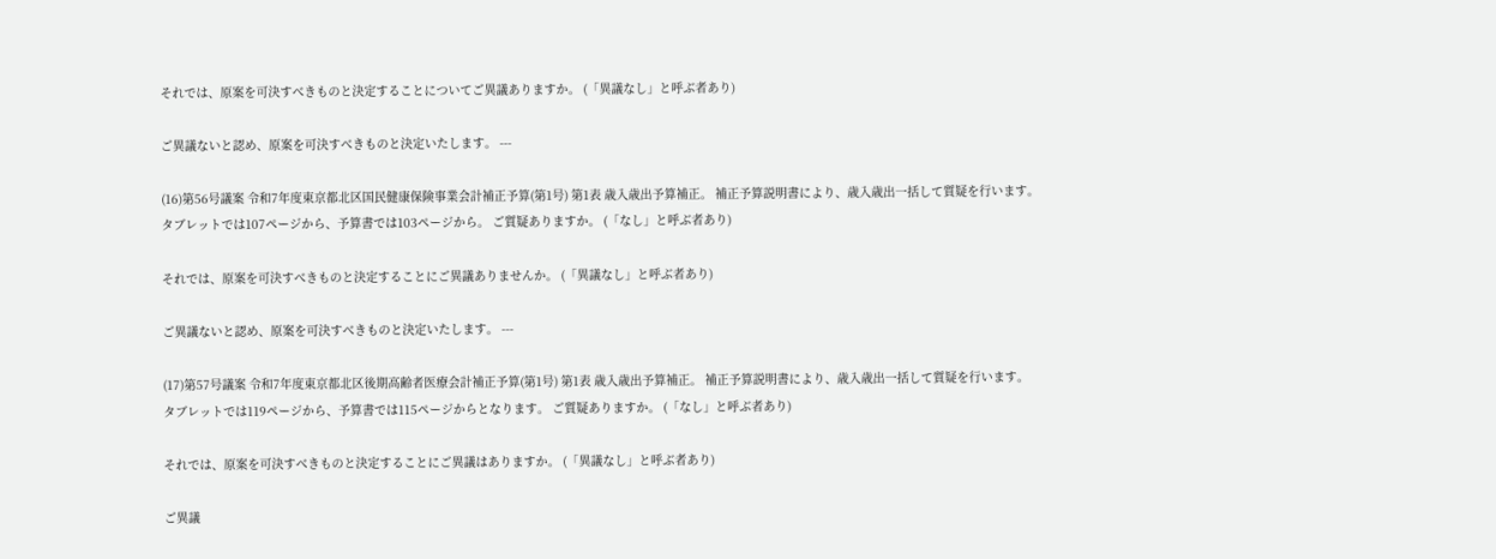それでは、原案を可決すべきものと決定することについてご異議ありますか。 (「異議なし」と呼ぶ者あり)

ご異議ないと認め、原案を可決すべきものと決定いたします。 ---

(16)第56号議案 令和7年度東京都北区国民健康保険事業会計補正予算(第1号) 第1表 歳入歳出予算補正。 補正予算説明書により、歳入歳出一括して質疑を行います。 タブレットでは107ページから、予算書では103ページから。 ご質疑ありますか。 (「なし」と呼ぶ者あり)

それでは、原案を可決すべきものと決定することにご異議ありませんか。 (「異議なし」と呼ぶ者あり)

ご異議ないと認め、原案を可決すべきものと決定いたします。 ---

(17)第57号議案 令和7年度東京都北区後期高齢者医療会計補正予算(第1号) 第1表 歳入歳出予算補正。 補正予算説明書により、歳入歳出一括して質疑を行います。 タブレットでは119ページから、予算書では115ページからとなります。 ご質疑ありますか。 (「なし」と呼ぶ者あり)

それでは、原案を可決すべきものと決定することにご異議はありますか。 (「異議なし」と呼ぶ者あり)

ご異議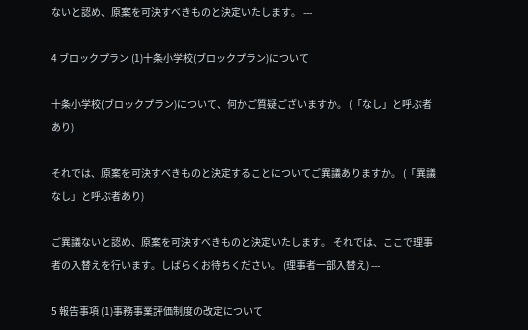ないと認め、原案を可決すべきものと決定いたします。 ---

4 ブロックプラン (1)十条小学校(ブロックプラン)について

十条小学校(ブロックプラン)について、何かご質疑ございますか。 (「なし」と呼ぶ者あり)

それでは、原案を可決すべきものと決定することについてご異議ありますか。 (「異議なし」と呼ぶ者あり)

ご異議ないと認め、原案を可決すべきものと決定いたします。 それでは、ここで理事者の入替えを行います。しばらくお待ちください。 (理事者一部入替え) ---

5 報告事項 (1)事務事業評価制度の改定について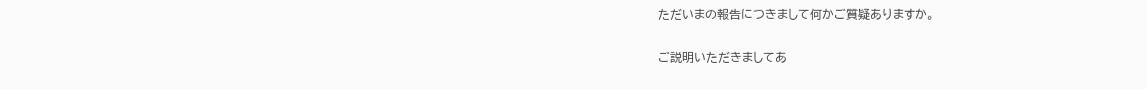ただいまの報告につきまして何かご質疑ありますか。

ご説明いただきましてあ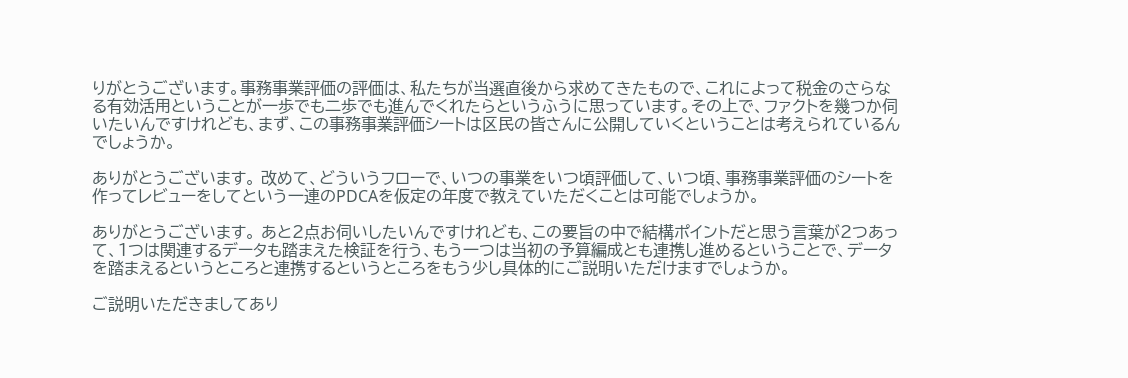りがとうございます。事務事業評価の評価は、私たちが当選直後から求めてきたもので、これによって税金のさらなる有効活用ということが一歩でも二歩でも進んでくれたらというふうに思っています。その上で、ファクトを幾つか伺いたいんですけれども、まず、この事務事業評価シートは区民の皆さんに公開していくということは考えられているんでしょうか。

ありがとうございます。 改めて、どういうフローで、いつの事業をいつ頃評価して、いつ頃、事務事業評価のシートを作ってレビューをしてという一連のPDCAを仮定の年度で教えていただくことは可能でしょうか。

ありがとうございます。 あと2点お伺いしたいんですけれども、この要旨の中で結構ポイントだと思う言葉が2つあって、1つは関連するデータも踏まえた検証を行う、もう一つは当初の予算編成とも連携し進めるということで、データを踏まえるというところと連携するというところをもう少し具体的にご説明いただけますでしょうか。

ご説明いただきましてあり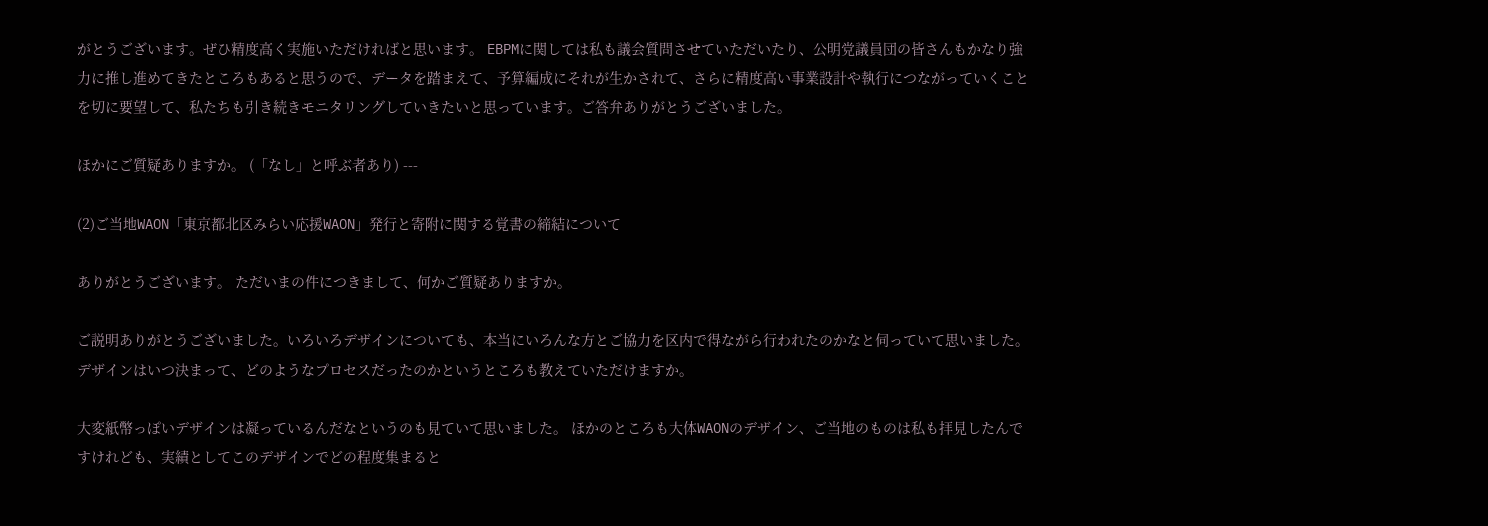がとうございます。ぜひ精度高く実施いただければと思います。 EBPMに関しては私も議会質問させていただいたり、公明党議員団の皆さんもかなり強力に推し進めてきたところもあると思うので、データを踏まえて、予算編成にそれが生かされて、さらに精度高い事業設計や執行につながっていくことを切に要望して、私たちも引き続きモニタリングしていきたいと思っています。ご答弁ありがとうございました。

ほかにご質疑ありますか。 (「なし」と呼ぶ者あり) ---

(2)ご当地WAON「東京都北区みらい応援WAON」発行と寄附に関する覚書の締結について

ありがとうございます。 ただいまの件につきまして、何かご質疑ありますか。

ご説明ありがとうございました。いろいろデザインについても、本当にいろんな方とご協力を区内で得ながら行われたのかなと伺っていて思いました。 デザインはいつ決まって、どのようなプロセスだったのかというところも教えていただけますか。

大変紙幣っぽいデザインは凝っているんだなというのも見ていて思いました。 ほかのところも大体WAONのデザイン、ご当地のものは私も拝見したんですけれども、実績としてこのデザインでどの程度集まると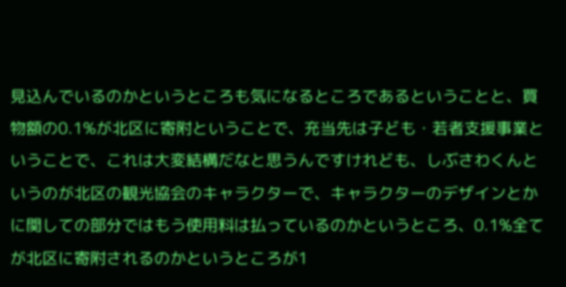見込んでいるのかというところも気になるところであるということと、買物額の0.1%が北区に寄附ということで、充当先は子ども・若者支援事業ということで、これは大変結構だなと思うんですけれども、しぶさわくんというのが北区の観光協会のキャラクターで、キャラクターのデザインとかに関しての部分ではもう使用料は払っているのかというところ、0.1%全てが北区に寄附されるのかというところが1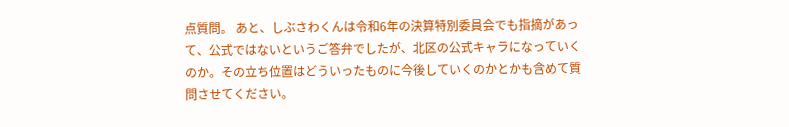点質問。 あと、しぶさわくんは令和6年の決算特別委員会でも指摘があって、公式ではないというご答弁でしたが、北区の公式キャラになっていくのか。その立ち位置はどういったものに今後していくのかとかも含めて質問させてください。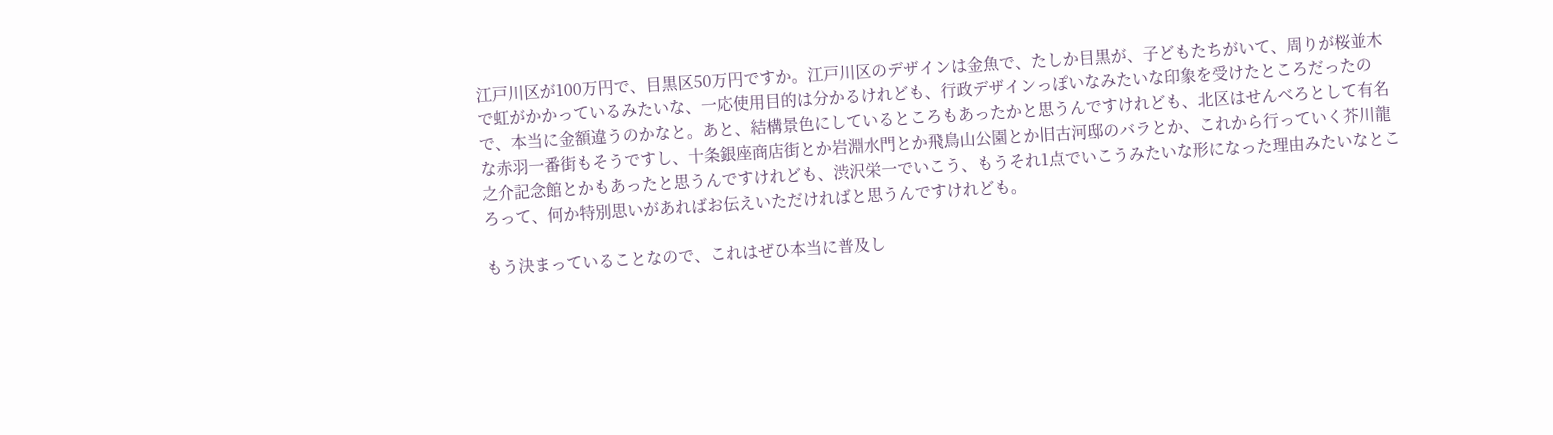江戸川区が100万円で、目黒区50万円ですか。江戸川区のデザインは金魚で、たしか目黒が、子どもたちがいて、周りが桜並木で虹がかかっているみたいな、一応使用目的は分かるけれども、行政デザインっぽいなみたいな印象を受けたところだったので、本当に金額違うのかなと。あと、結構景色にしているところもあったかと思うんですけれども、北区はせんべろとして有名な赤羽一番街もそうですし、十条銀座商店街とか岩淵水門とか飛鳥山公園とか旧古河邸のバラとか、これから行っていく芥川龍之介記念館とかもあったと思うんですけれども、渋沢栄一でいこう、もうそれ1点でいこうみたいな形になった理由みたいなところって、何か特別思いがあればお伝えいただければと思うんですけれども。

もう決まっていることなので、これはぜひ本当に普及し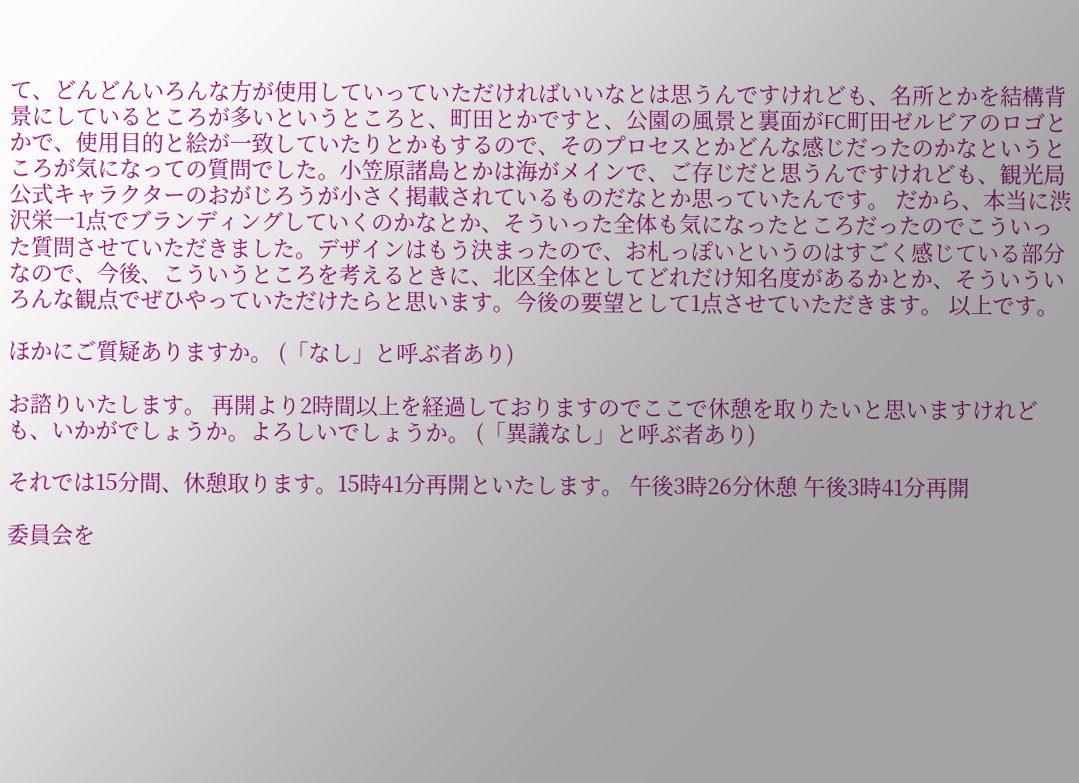て、どんどんいろんな方が使用していっていただければいいなとは思うんですけれども、名所とかを結構背景にしているところが多いというところと、町田とかですと、公園の風景と裏面がFC町田ゼルビアのロゴとかで、使用目的と絵が一致していたりとかもするので、そのプロセスとかどんな感じだったのかなというところが気になっての質問でした。小笠原諸島とかは海がメインで、ご存じだと思うんですけれども、観光局公式キャラクターのおがじろうが小さく掲載されているものだなとか思っていたんです。 だから、本当に渋沢栄一1点でブランディングしていくのかなとか、そういった全体も気になったところだったのでこういった質問させていただきました。デザインはもう決まったので、お札っぽいというのはすごく感じている部分なので、今後、こういうところを考えるときに、北区全体としてどれだけ知名度があるかとか、そういういろんな観点でぜひやっていただけたらと思います。今後の要望として1点させていただきます。 以上です。

ほかにご質疑ありますか。 (「なし」と呼ぶ者あり)

お諮りいたします。 再開より2時間以上を経過しておりますのでここで休憩を取りたいと思いますけれども、いかがでしょうか。よろしいでしょうか。 (「異議なし」と呼ぶ者あり)

それでは15分間、休憩取ります。15時41分再開といたします。 午後3時26分休憩 午後3時41分再開

委員会を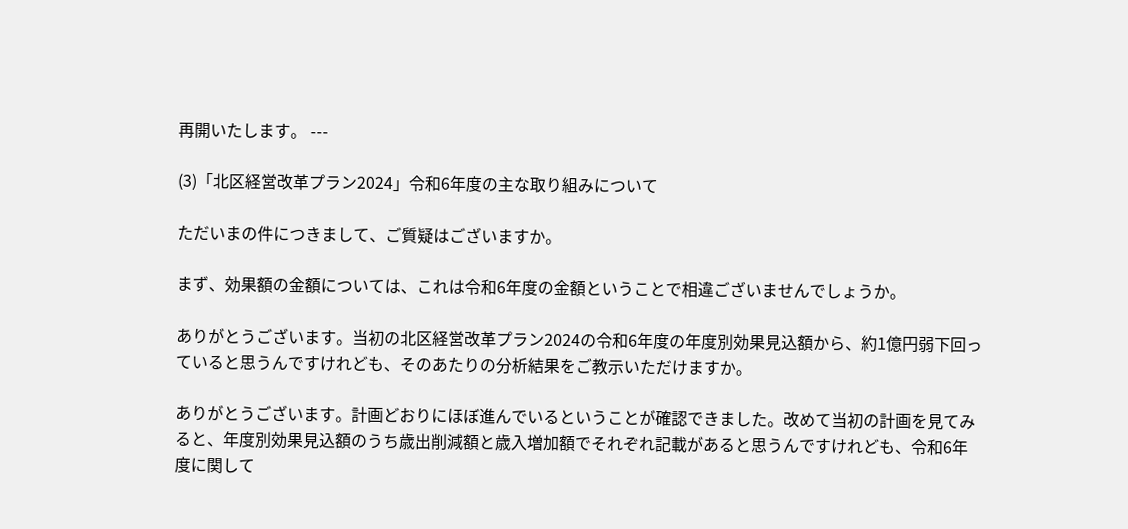再開いたします。 ---

(3)「北区経営改革プラン2024」令和6年度の主な取り組みについて

ただいまの件につきまして、ご質疑はございますか。

まず、効果額の金額については、これは令和6年度の金額ということで相違ございませんでしょうか。

ありがとうございます。当初の北区経営改革プラン2024の令和6年度の年度別効果見込額から、約1億円弱下回っていると思うんですけれども、そのあたりの分析結果をご教示いただけますか。

ありがとうございます。計画どおりにほぼ進んでいるということが確認できました。改めて当初の計画を見てみると、年度別効果見込額のうち歳出削減額と歳入増加額でそれぞれ記載があると思うんですけれども、令和6年度に関して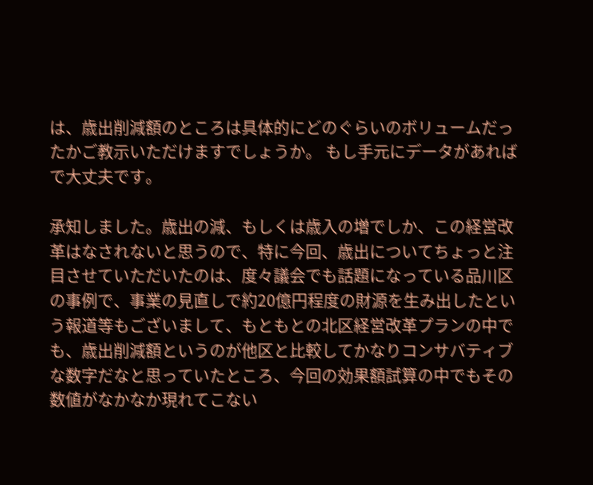は、歳出削減額のところは具体的にどのぐらいのボリュームだったかご教示いただけますでしょうか。 もし手元にデータがあればで大丈夫です。

承知しました。歳出の減、もしくは歳入の増でしか、この経営改革はなされないと思うので、特に今回、歳出についてちょっと注目させていただいたのは、度々議会でも話題になっている品川区の事例で、事業の見直しで約20億円程度の財源を生み出したという報道等もございまして、もともとの北区経営改革プランの中でも、歳出削減額というのが他区と比較してかなりコンサバティブな数字だなと思っていたところ、今回の効果額試算の中でもその数値がなかなか現れてこない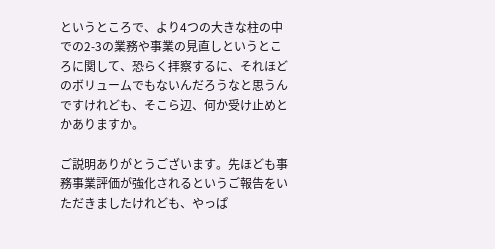というところで、より4つの大きな柱の中での2-3の業務や事業の見直しというところに関して、恐らく拝察するに、それほどのボリュームでもないんだろうなと思うんですけれども、そこら辺、何か受け止めとかありますか。

ご説明ありがとうございます。先ほども事務事業評価が強化されるというご報告をいただきましたけれども、やっぱ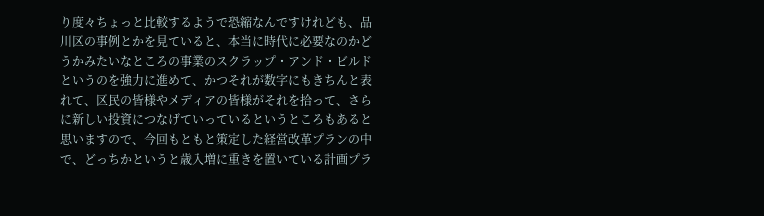り度々ちょっと比較するようで恐縮なんですけれども、品川区の事例とかを見ていると、本当に時代に必要なのかどうかみたいなところの事業のスクラップ・アンド・ビルドというのを強力に進めて、かつそれが数字にもきちんと表れて、区民の皆様やメディアの皆様がそれを拾って、さらに新しい投資につなげていっているというところもあると思いますので、今回もともと策定した経営改革プランの中で、どっちかというと歳入増に重きを置いている計画プラ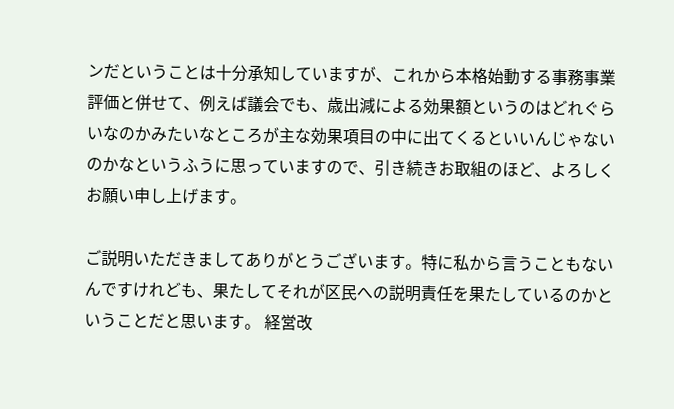ンだということは十分承知していますが、これから本格始動する事務事業評価と併せて、例えば議会でも、歳出減による効果額というのはどれぐらいなのかみたいなところが主な効果項目の中に出てくるといいんじゃないのかなというふうに思っていますので、引き続きお取組のほど、よろしくお願い申し上げます。

ご説明いただきましてありがとうございます。特に私から言うこともないんですけれども、果たしてそれが区民への説明責任を果たしているのかということだと思います。 経営改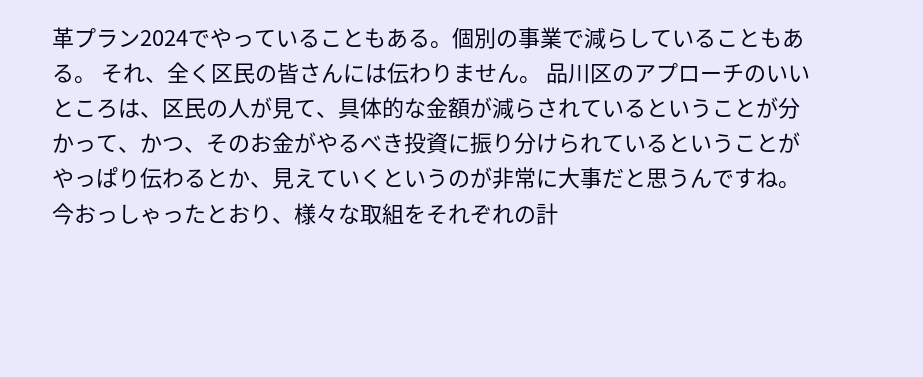革プラン2024でやっていることもある。個別の事業で減らしていることもある。 それ、全く区民の皆さんには伝わりません。 品川区のアプローチのいいところは、区民の人が見て、具体的な金額が減らされているということが分かって、かつ、そのお金がやるべき投資に振り分けられているということがやっぱり伝わるとか、見えていくというのが非常に大事だと思うんですね。 今おっしゃったとおり、様々な取組をそれぞれの計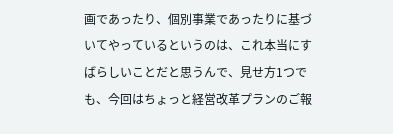画であったり、個別事業であったりに基づいてやっているというのは、これ本当にすばらしいことだと思うんで、見せ方1つでも、今回はちょっと経営改革プランのご報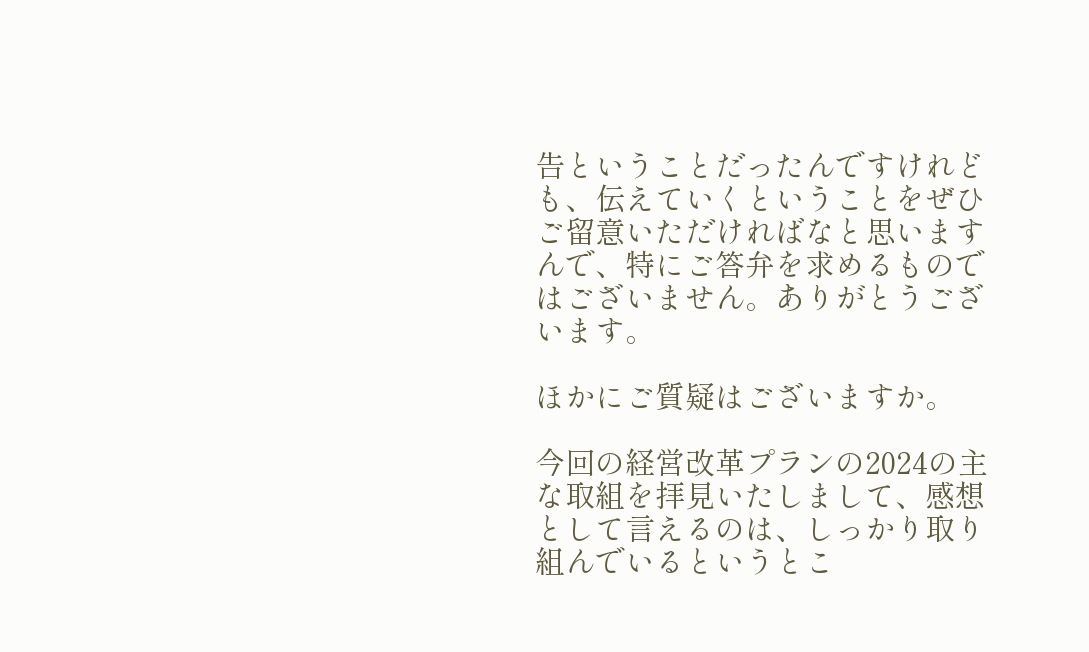告ということだったんですけれども、伝えていくということをぜひご留意いただければなと思いますんで、特にご答弁を求めるものではございません。ありがとうございます。

ほかにご質疑はございますか。

今回の経営改革プランの2024の主な取組を拝見いたしまして、感想として言えるのは、しっかり取り組んでいるというとこ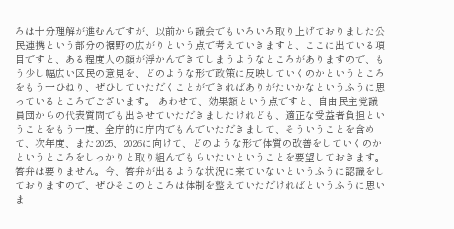ろは十分理解が進むんですが、以前から議会でもいろいろ取り上げておりました公民連携という部分の裾野の広がりという点で考えていきますと、ここに出ている項目ですと、ある程度人の顔が浮かんできてしまうようなところがありますので、もう少し幅広い区民の意見を、どのような形で政策に反映していくのかというところをもう一ひねり、ぜひしていただくことができればありがたいかなというふうに思っているところでございます。 あわせて、効果額という点ですと、自由民主党議員団からの代表質問でも出させていただきましたけれども、適正な受益者負担ということをもう一度、全庁的に庁内でもんでいただきまして、そういうことを含めて、次年度、また2025、2026に向けて、どのような形で体質の改善をしていくのかというところをしっかりと取り組んでもらいたいということを要望しておきます。答弁は要りません。今、答弁が出るような状況に来ていないというふうに認識をしておりますので、ぜひそこのところは体制を整えていただければというふうに思いま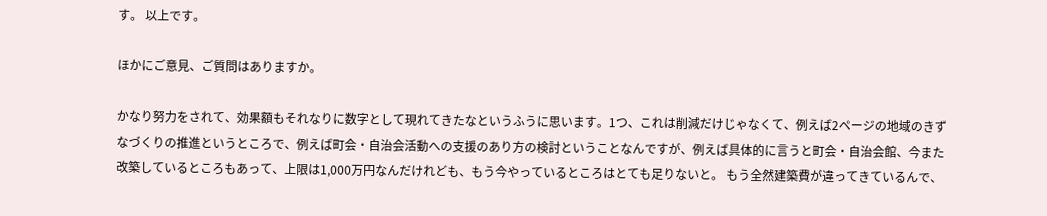す。 以上です。

ほかにご意見、ご質問はありますか。

かなり努力をされて、効果額もそれなりに数字として現れてきたなというふうに思います。1つ、これは削減だけじゃなくて、例えば2ページの地域のきずなづくりの推進というところで、例えば町会・自治会活動への支援のあり方の検討ということなんですが、例えば具体的に言うと町会・自治会館、今また改築しているところもあって、上限は1,000万円なんだけれども、もう今やっているところはとても足りないと。 もう全然建築費が違ってきているんで、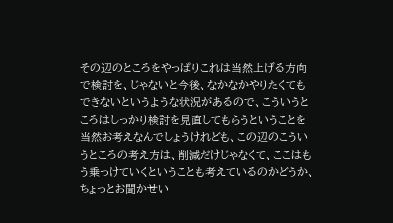その辺のところをやっぱりこれは当然上げる方向で検討を、じゃないと今後、なかなかやりたくてもできないというような状況があるので、こういうところはしっかり検討を見直してもらうということを当然お考えなんでしょうけれども、この辺のこういうところの考え方は、削減だけじゃなくて、ここはもう乗っけていくということも考えているのかどうか、ちょっとお聞かせい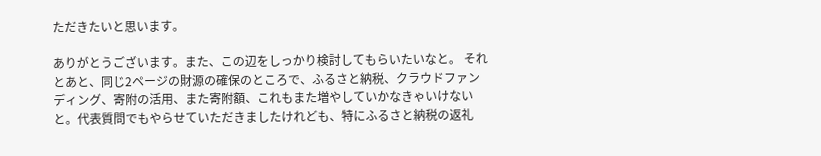ただきたいと思います。

ありがとうございます。また、この辺をしっかり検討してもらいたいなと。 それとあと、同じ2ページの財源の確保のところで、ふるさと納税、クラウドファンディング、寄附の活用、また寄附額、これもまた増やしていかなきゃいけないと。代表質問でもやらせていただきましたけれども、特にふるさと納税の返礼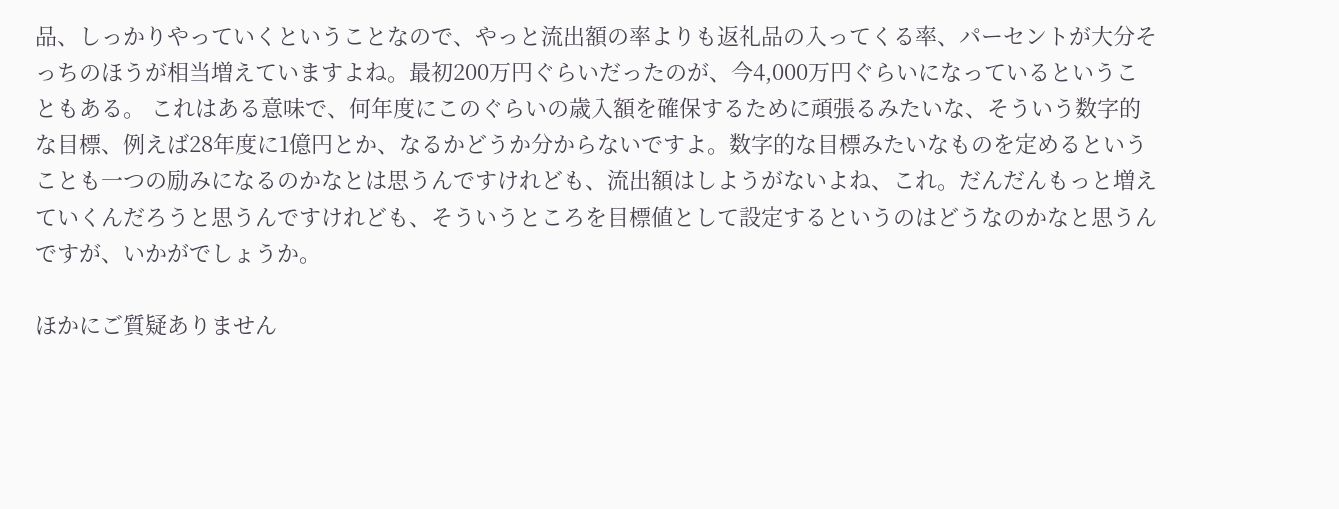品、しっかりやっていくということなので、やっと流出額の率よりも返礼品の入ってくる率、パーセントが大分そっちのほうが相当増えていますよね。最初200万円ぐらいだったのが、今4,000万円ぐらいになっているということもある。 これはある意味で、何年度にこのぐらいの歳入額を確保するために頑張るみたいな、そういう数字的な目標、例えば28年度に1億円とか、なるかどうか分からないですよ。数字的な目標みたいなものを定めるということも一つの励みになるのかなとは思うんですけれども、流出額はしようがないよね、これ。だんだんもっと増えていくんだろうと思うんですけれども、そういうところを目標値として設定するというのはどうなのかなと思うんですが、いかがでしょうか。

ほかにご質疑ありません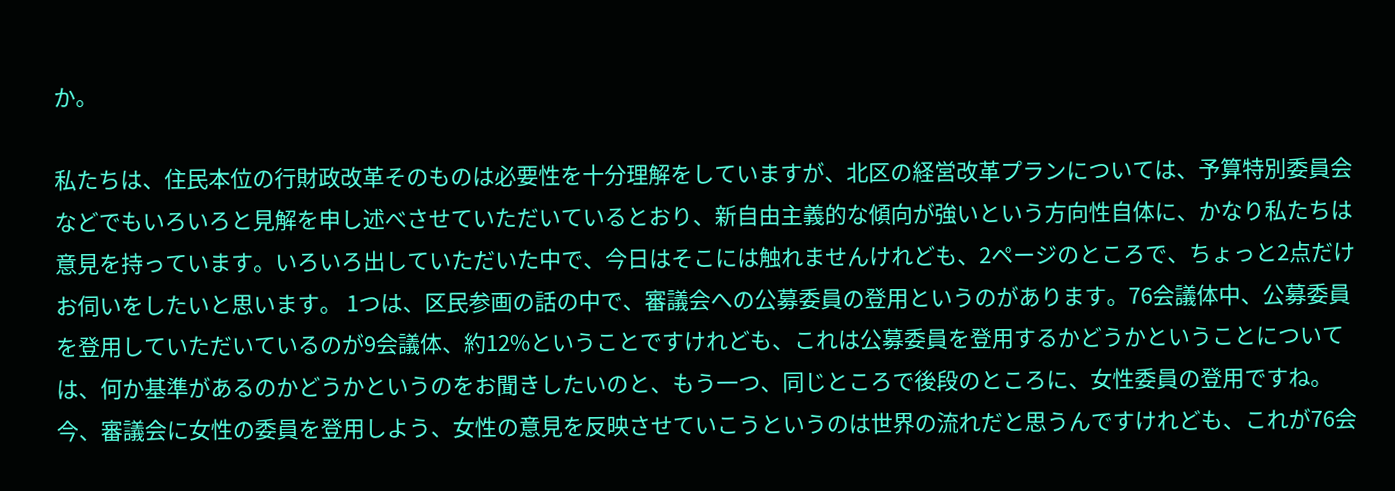か。

私たちは、住民本位の行財政改革そのものは必要性を十分理解をしていますが、北区の経営改革プランについては、予算特別委員会などでもいろいろと見解を申し述べさせていただいているとおり、新自由主義的な傾向が強いという方向性自体に、かなり私たちは意見を持っています。いろいろ出していただいた中で、今日はそこには触れませんけれども、2ページのところで、ちょっと2点だけお伺いをしたいと思います。 1つは、区民参画の話の中で、審議会への公募委員の登用というのがあります。76会議体中、公募委員を登用していただいているのが9会議体、約12%ということですけれども、これは公募委員を登用するかどうかということについては、何か基準があるのかどうかというのをお聞きしたいのと、もう一つ、同じところで後段のところに、女性委員の登用ですね。 今、審議会に女性の委員を登用しよう、女性の意見を反映させていこうというのは世界の流れだと思うんですけれども、これが76会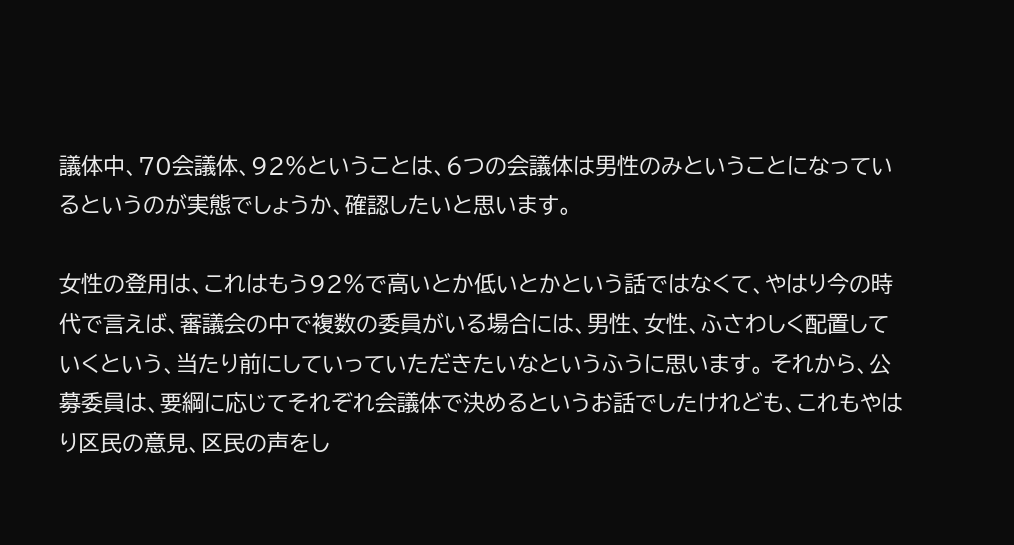議体中、70会議体、92%ということは、6つの会議体は男性のみということになっているというのが実態でしょうか、確認したいと思います。

女性の登用は、これはもう92%で高いとか低いとかという話ではなくて、やはり今の時代で言えば、審議会の中で複数の委員がいる場合には、男性、女性、ふさわしく配置していくという、当たり前にしていっていただきたいなというふうに思います。 それから、公募委員は、要綱に応じてそれぞれ会議体で決めるというお話でしたけれども、これもやはり区民の意見、区民の声をし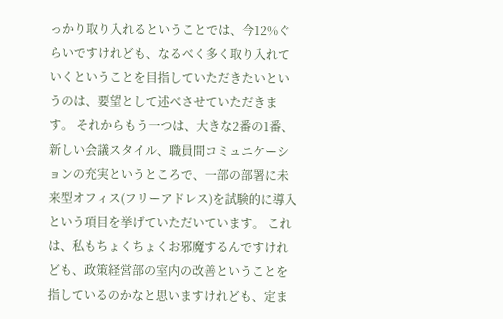っかり取り入れるということでは、今12%ぐらいですけれども、なるべく多く取り入れていくということを目指していただきたいというのは、要望として述べさせていただきます。 それからもう一つは、大きな2番の1番、新しい会議スタイル、職員間コミュニケーションの充実というところで、一部の部署に未来型オフィス(フリーアドレス)を試験的に導入という項目を挙げていただいています。 これは、私もちょくちょくお邪魔するんですけれども、政策経営部の室内の改善ということを指しているのかなと思いますけれども、定ま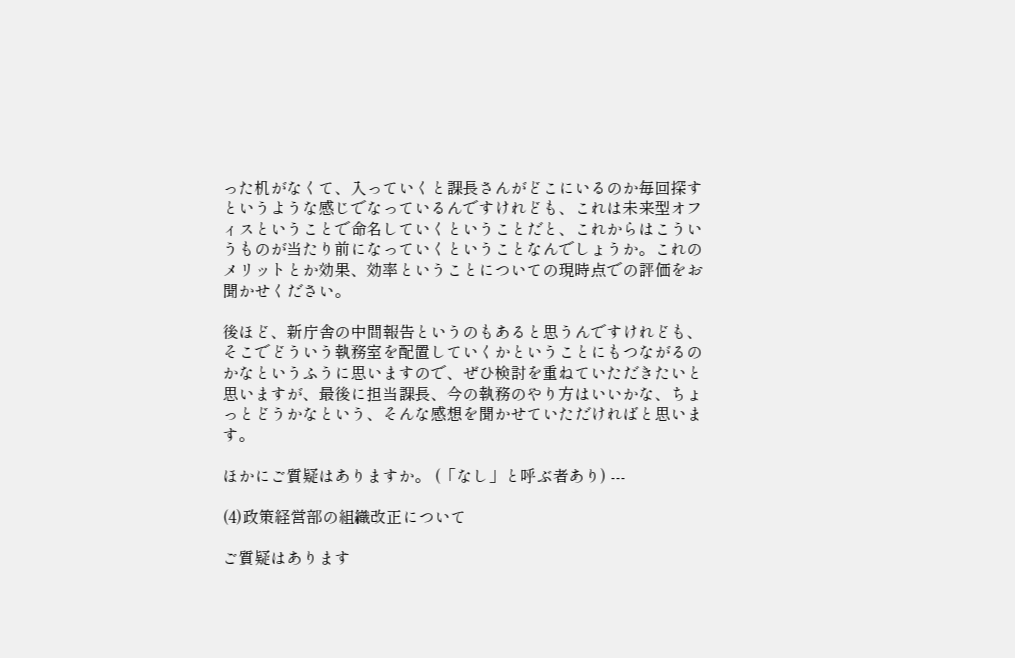った机がなくて、入っていくと課長さんがどこにいるのか毎回探すというような感じでなっているんですけれども、これは未来型オフィスということで命名していくということだと、これからはこういうものが当たり前になっていくということなんでしょうか。これのメリットとか効果、効率ということについての現時点での評価をお聞かせください。

後ほど、新庁舎の中間報告というのもあると思うんですけれども、そこでどういう執務室を配置していくかということにもつながるのかなというふうに思いますので、ぜひ検討を重ねていただきたいと思いますが、最後に担当課長、今の執務のやり方はいいかな、ちょっとどうかなという、そんな感想を聞かせていただければと思います。

ほかにご質疑はありますか。 (「なし」と呼ぶ者あり) ---

(4)政策経営部の組織改正について

ご質疑はあります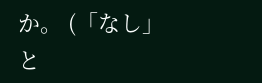か。 (「なし」と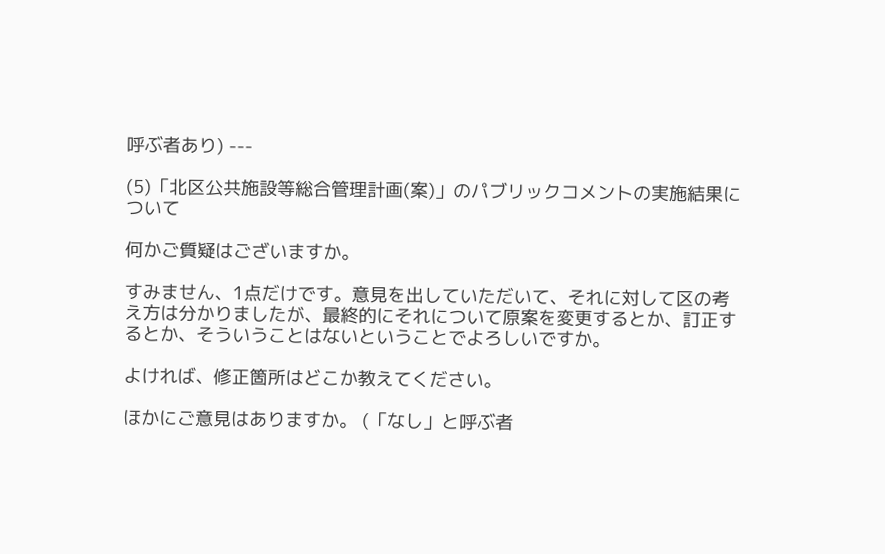呼ぶ者あり) ---

(5)「北区公共施設等総合管理計画(案)」のパブリックコメントの実施結果について

何かご質疑はございますか。

すみません、1点だけです。意見を出していただいて、それに対して区の考え方は分かりましたが、最終的にそれについて原案を変更するとか、訂正するとか、そういうことはないということでよろしいですか。

よければ、修正箇所はどこか教えてください。

ほかにご意見はありますか。 (「なし」と呼ぶ者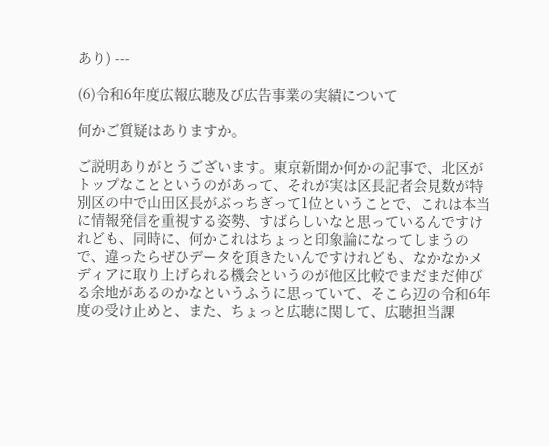あり) ---

(6)令和6年度広報広聴及び広告事業の実績について

何かご質疑はありますか。

ご説明ありがとうございます。東京新聞か何かの記事で、北区がトップなことというのがあって、それが実は区長記者会見数が特別区の中で山田区長がぶっちぎって1位ということで、これは本当に情報発信を重視する姿勢、すばらしいなと思っているんですけれども、同時に、何かこれはちょっと印象論になってしまうので、違ったらぜひデータを頂きたいんですけれども、なかなかメディアに取り上げられる機会というのが他区比較でまだまだ伸びる余地があるのかなというふうに思っていて、そこら辺の令和6年度の受け止めと、また、ちょっと広聴に関して、広聴担当課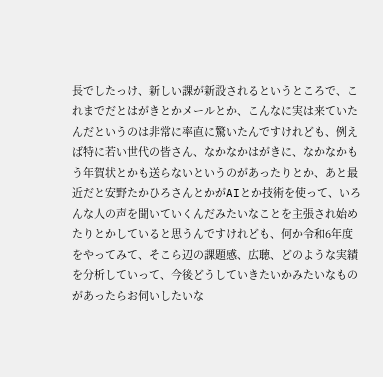長でしたっけ、新しい課が新設されるというところで、これまでだとはがきとかメールとか、こんなに実は来ていたんだというのは非常に率直に驚いたんですけれども、例えば特に若い世代の皆さん、なかなかはがきに、なかなかもう年賀状とかも送らないというのがあったりとか、あと最近だと安野たかひろさんとかがAIとか技術を使って、いろんな人の声を聞いていくんだみたいなことを主張され始めたりとかしていると思うんですけれども、何か令和6年度をやってみて、そこら辺の課題感、広聴、どのような実績を分析していって、今後どうしていきたいかみたいなものがあったらお伺いしたいな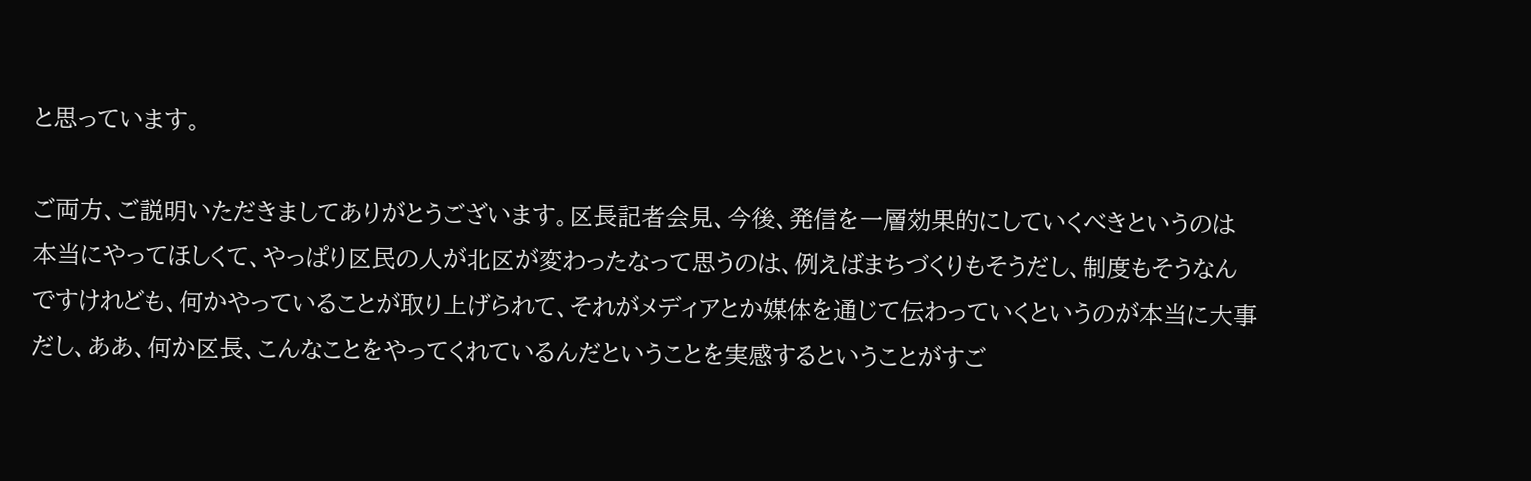と思っています。

ご両方、ご説明いただきましてありがとうございます。区長記者会見、今後、発信を一層効果的にしていくべきというのは本当にやってほしくて、やっぱり区民の人が北区が変わったなって思うのは、例えばまちづくりもそうだし、制度もそうなんですけれども、何かやっていることが取り上げられて、それがメディアとか媒体を通じて伝わっていくというのが本当に大事だし、ああ、何か区長、こんなことをやってくれているんだということを実感するということがすご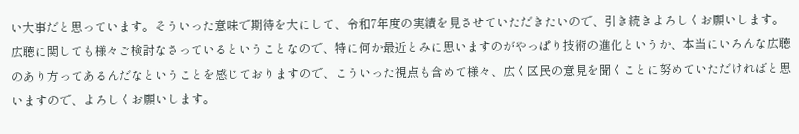い大事だと思っています。そういった意味で期待を大にして、令和7年度の実績を見させていただきたいので、引き続きよろしくお願いします。 広聴に関しても様々ご検討なさっているということなので、特に何か最近とみに思いますのがやっぱり技術の進化というか、本当にいろんな広聴のあり方ってあるんだなということを感じておりますので、こういった視点も含めて様々、広く区民の意見を聞くことに努めていただければと思いますので、よろしくお願いします。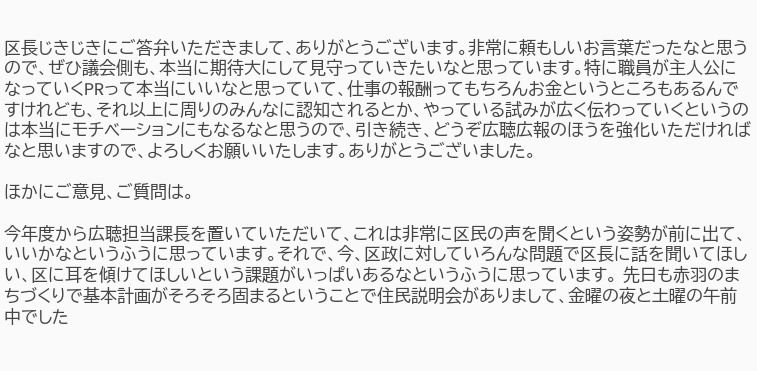区長じきじきにご答弁いただきまして、ありがとうございます。非常に頼もしいお言葉だったなと思うので、ぜひ議会側も、本当に期待大にして見守っていきたいなと思っています。特に職員が主人公になっていくPRって本当にいいなと思っていて、仕事の報酬ってもちろんお金というところもあるんですけれども、それ以上に周りのみんなに認知されるとか、やっている試みが広く伝わっていくというのは本当にモチベーションにもなるなと思うので、引き続き、どうぞ広聴広報のほうを強化いただければなと思いますので、よろしくお願いいたします。ありがとうございました。

ほかにご意見、ご質問は。

今年度から広聴担当課長を置いていただいて、これは非常に区民の声を聞くという姿勢が前に出て、いいかなというふうに思っています。それで、今、区政に対していろんな問題で区長に話を聞いてほしい、区に耳を傾けてほしいという課題がいっぱいあるなというふうに思っています。 先日も赤羽のまちづくりで基本計画がそろそろ固まるということで住民説明会がありまして、金曜の夜と土曜の午前中でした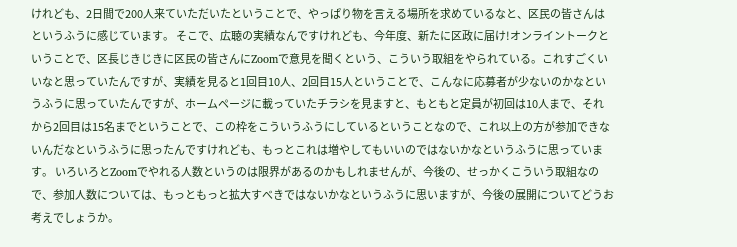けれども、2日間で200人来ていただいたということで、やっぱり物を言える場所を求めているなと、区民の皆さんはというふうに感じています。 そこで、広聴の実績なんですけれども、今年度、新たに区政に届け!オンライントークということで、区長じきじきに区民の皆さんにZoomで意見を聞くという、こういう取組をやられている。これすごくいいなと思っていたんですが、実績を見ると1回目10人、2回目15人ということで、こんなに応募者が少ないのかなというふうに思っていたんですが、ホームページに載っていたチラシを見ますと、もともと定員が初回は10人まで、それから2回目は15名までということで、この枠をこういうふうにしているということなので、これ以上の方が参加できないんだなというふうに思ったんですけれども、もっとこれは増やしてもいいのではないかなというふうに思っています。 いろいろとZoomでやれる人数というのは限界があるのかもしれませんが、今後の、せっかくこういう取組なので、参加人数については、もっともっと拡大すべきではないかなというふうに思いますが、今後の展開についてどうお考えでしょうか。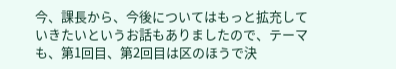今、課長から、今後についてはもっと拡充していきたいというお話もありましたので、テーマも、第1回目、第2回目は区のほうで決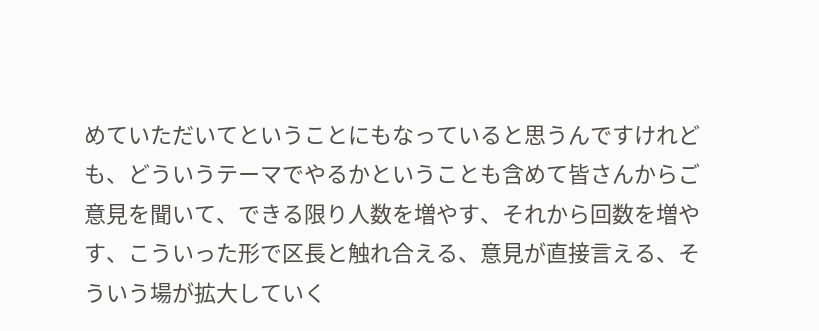めていただいてということにもなっていると思うんですけれども、どういうテーマでやるかということも含めて皆さんからご意見を聞いて、できる限り人数を増やす、それから回数を増やす、こういった形で区長と触れ合える、意見が直接言える、そういう場が拡大していく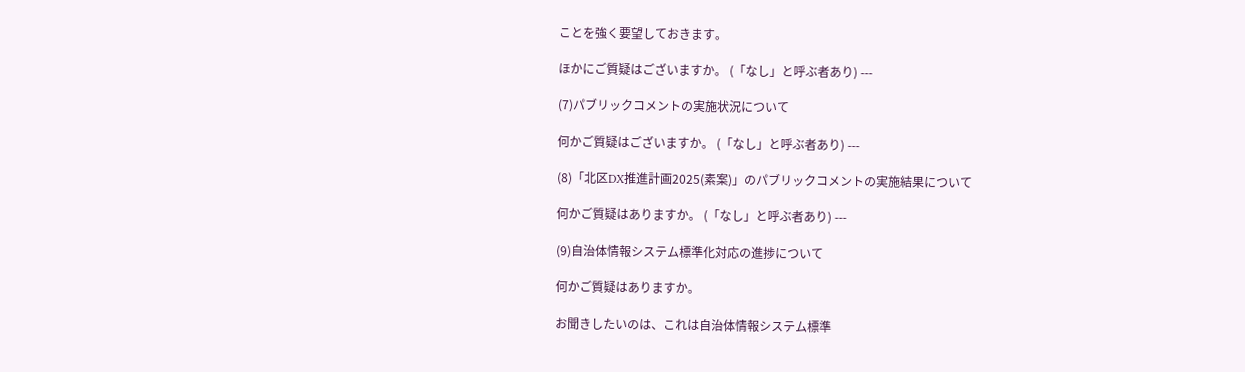ことを強く要望しておきます。

ほかにご質疑はございますか。 (「なし」と呼ぶ者あり) ---

(7)パブリックコメントの実施状況について

何かご質疑はございますか。 (「なし」と呼ぶ者あり) ---

(8)「北区DX推進計画2025(素案)」のパブリックコメントの実施結果について

何かご質疑はありますか。 (「なし」と呼ぶ者あり) ---

(9)自治体情報システム標準化対応の進捗について

何かご質疑はありますか。

お聞きしたいのは、これは自治体情報システム標準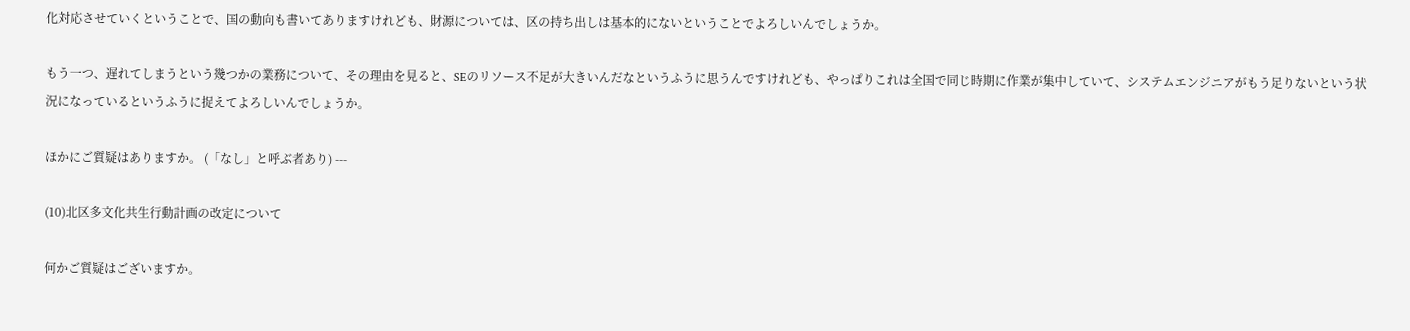化対応させていくということで、国の動向も書いてありますけれども、財源については、区の持ち出しは基本的にないということでよろしいんでしょうか。

もう一つ、遅れてしまうという幾つかの業務について、その理由を見ると、SEのリソース不足が大きいんだなというふうに思うんですけれども、やっぱりこれは全国で同じ時期に作業が集中していて、システムエンジニアがもう足りないという状況になっているというふうに捉えてよろしいんでしょうか。

ほかにご質疑はありますか。 (「なし」と呼ぶ者あり) ---

(10)北区多文化共生行動計画の改定について

何かご質疑はございますか。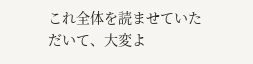これ全体を読ませていただいて、大変よ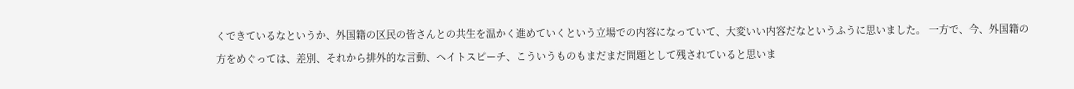くできているなというか、外国籍の区民の皆さんとの共生を温かく進めていくという立場での内容になっていて、大変いい内容だなというふうに思いました。 一方で、今、外国籍の方をめぐっては、差別、それから排外的な言動、ヘイトスピーチ、こういうものもまだまだ問題として残されていると思いま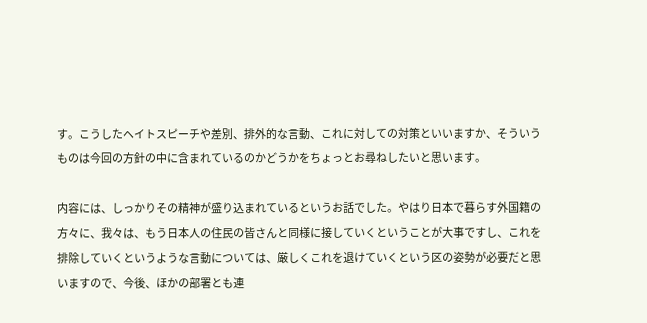す。こうしたヘイトスピーチや差別、排外的な言動、これに対しての対策といいますか、そういうものは今回の方針の中に含まれているのかどうかをちょっとお尋ねしたいと思います。

内容には、しっかりその精神が盛り込まれているというお話でした。やはり日本で暮らす外国籍の方々に、我々は、もう日本人の住民の皆さんと同様に接していくということが大事ですし、これを排除していくというような言動については、厳しくこれを退けていくという区の姿勢が必要だと思いますので、今後、ほかの部署とも連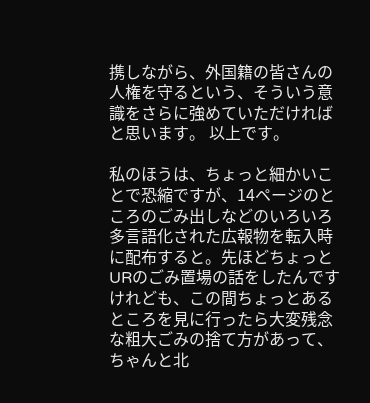携しながら、外国籍の皆さんの人権を守るという、そういう意識をさらに強めていただければと思います。 以上です。

私のほうは、ちょっと細かいことで恐縮ですが、14ページのところのごみ出しなどのいろいろ多言語化された広報物を転入時に配布すると。先ほどちょっとURのごみ置場の話をしたんですけれども、この間ちょっとあるところを見に行ったら大変残念な粗大ごみの捨て方があって、ちゃんと北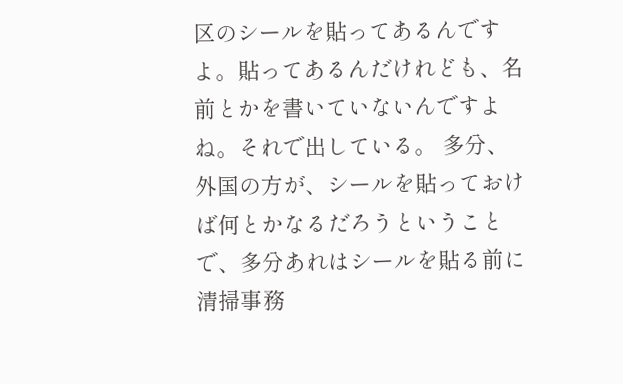区のシールを貼ってあるんですよ。貼ってあるんだけれども、名前とかを書いていないんですよね。それで出している。 多分、外国の方が、シールを貼っておけば何とかなるだろうということで、多分あれはシールを貼る前に清掃事務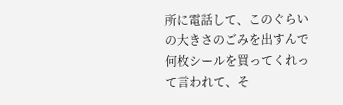所に電話して、このぐらいの大きさのごみを出すんで何枚シールを買ってくれって言われて、そ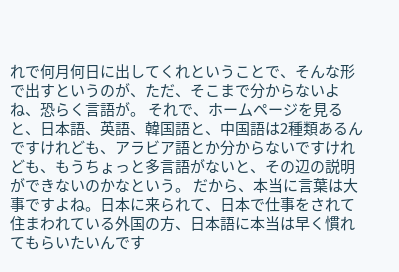れで何月何日に出してくれということで、そんな形で出すというのが、ただ、そこまで分からないよね、恐らく言語が。 それで、ホームページを見ると、日本語、英語、韓国語と、中国語は2種類あるんですけれども、アラビア語とか分からないですけれども、もうちょっと多言語がないと、その辺の説明ができないのかなという。 だから、本当に言葉は大事ですよね。日本に来られて、日本で仕事をされて住まわれている外国の方、日本語に本当は早く慣れてもらいたいんです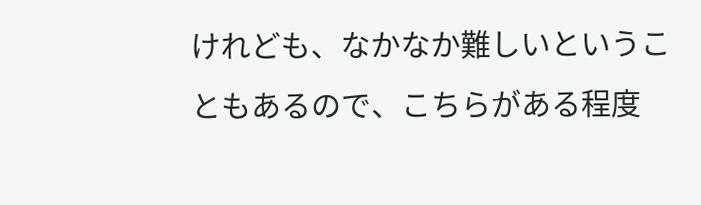けれども、なかなか難しいということもあるので、こちらがある程度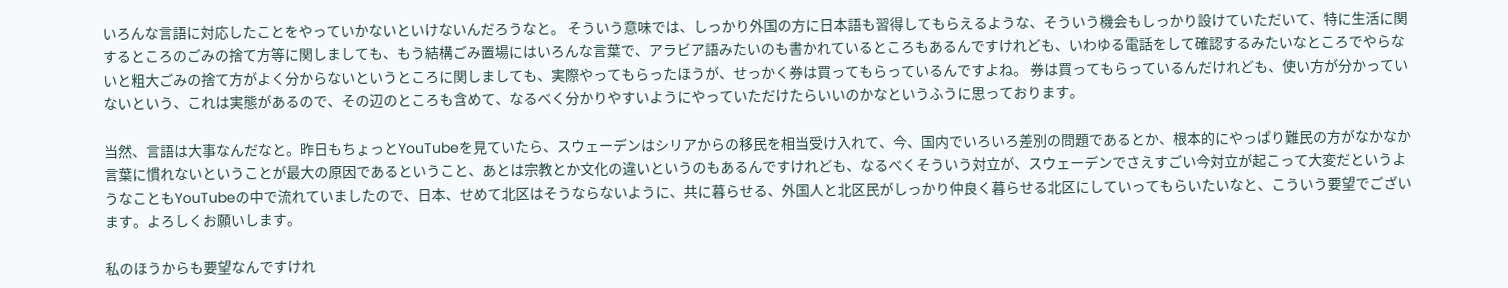いろんな言語に対応したことをやっていかないといけないんだろうなと。 そういう意味では、しっかり外国の方に日本語も習得してもらえるような、そういう機会もしっかり設けていただいて、特に生活に関するところのごみの捨て方等に関しましても、もう結構ごみ置場にはいろんな言葉で、アラビア語みたいのも書かれているところもあるんですけれども、いわゆる電話をして確認するみたいなところでやらないと粗大ごみの捨て方がよく分からないというところに関しましても、実際やってもらったほうが、せっかく券は買ってもらっているんですよね。 券は買ってもらっているんだけれども、使い方が分かっていないという、これは実態があるので、その辺のところも含めて、なるべく分かりやすいようにやっていただけたらいいのかなというふうに思っております。

当然、言語は大事なんだなと。昨日もちょっとYouTubeを見ていたら、スウェーデンはシリアからの移民を相当受け入れて、今、国内でいろいろ差別の問題であるとか、根本的にやっぱり難民の方がなかなか言葉に慣れないということが最大の原因であるということ、あとは宗教とか文化の違いというのもあるんですけれども、なるべくそういう対立が、スウェーデンでさえすごい今対立が起こって大変だというようなこともYouTubeの中で流れていましたので、日本、せめて北区はそうならないように、共に暮らせる、外国人と北区民がしっかり仲良く暮らせる北区にしていってもらいたいなと、こういう要望でございます。よろしくお願いします。

私のほうからも要望なんですけれ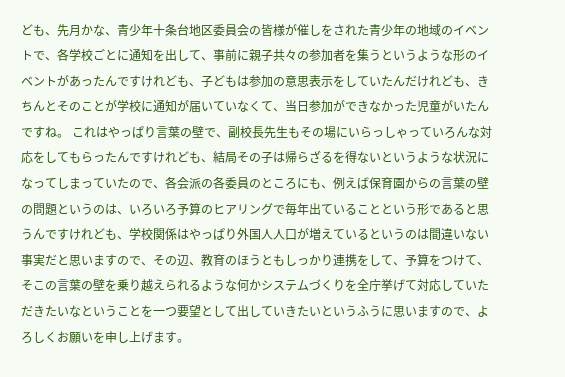ども、先月かな、青少年十条台地区委員会の皆様が催しをされた青少年の地域のイベントで、各学校ごとに通知を出して、事前に親子共々の参加者を集うというような形のイベントがあったんですけれども、子どもは参加の意思表示をしていたんだけれども、きちんとそのことが学校に通知が届いていなくて、当日参加ができなかった児童がいたんですね。 これはやっぱり言葉の壁で、副校長先生もその場にいらっしゃっていろんな対応をしてもらったんですけれども、結局その子は帰らざるを得ないというような状況になってしまっていたので、各会派の各委員のところにも、例えば保育園からの言葉の壁の問題というのは、いろいろ予算のヒアリングで毎年出ていることという形であると思うんですけれども、学校関係はやっぱり外国人人口が増えているというのは間違いない事実だと思いますので、その辺、教育のほうともしっかり連携をして、予算をつけて、そこの言葉の壁を乗り越えられるような何かシステムづくりを全庁挙げて対応していただきたいなということを一つ要望として出していきたいというふうに思いますので、よろしくお願いを申し上げます。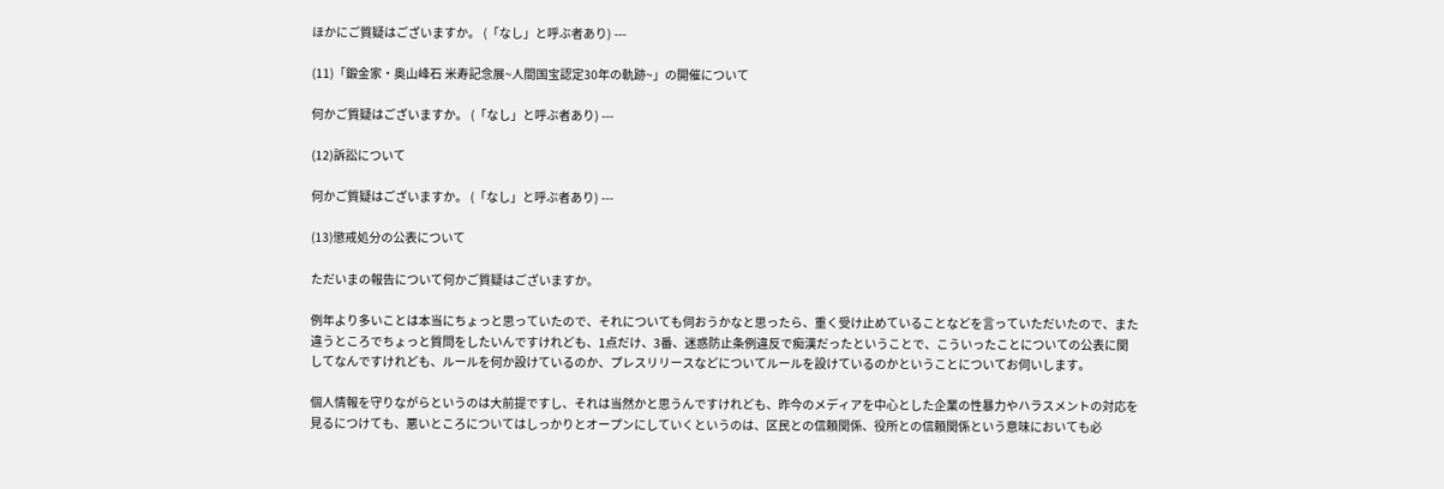ほかにご質疑はございますか。 (「なし」と呼ぶ者あり) ---

(11)「鍛金家・奥山峰石 米寿記念展~人間国宝認定30年の軌跡~」の開催について

何かご質疑はございますか。 (「なし」と呼ぶ者あり) ---

(12)訴訟について

何かご質疑はございますか。 (「なし」と呼ぶ者あり) ---

(13)懲戒処分の公表について

ただいまの報告について何かご質疑はございますか。

例年より多いことは本当にちょっと思っていたので、それについても伺おうかなと思ったら、重く受け止めていることなどを言っていただいたので、また違うところでちょっと質問をしたいんですけれども、1点だけ、3番、迷惑防止条例違反で痴漢だったということで、こういったことについての公表に関してなんですけれども、ルールを何か設けているのか、プレスリリースなどについてルールを設けているのかということについてお伺いします。

個人情報を守りながらというのは大前提ですし、それは当然かと思うんですけれども、昨今のメディアを中心とした企業の性暴力やハラスメントの対応を見るにつけても、悪いところについてはしっかりとオープンにしていくというのは、区民との信頼関係、役所との信頼関係という意味においても必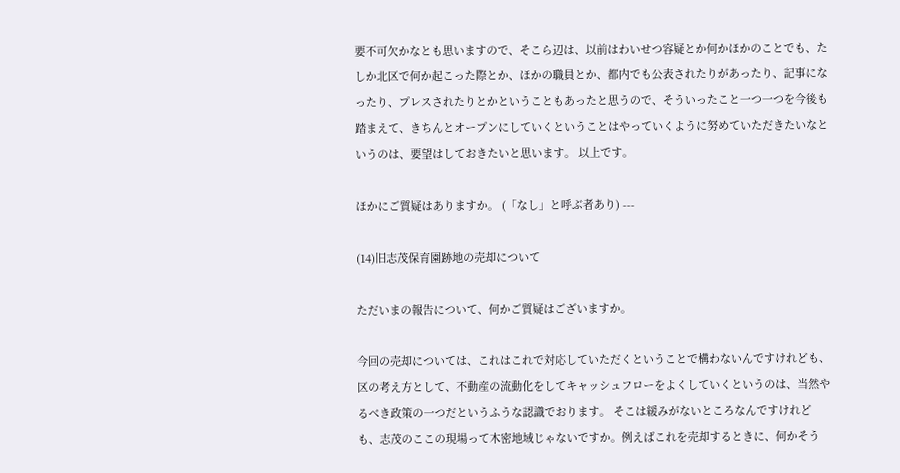要不可欠かなとも思いますので、そこら辺は、以前はわいせつ容疑とか何かほかのことでも、たしか北区で何か起こった際とか、ほかの職員とか、都内でも公表されたりがあったり、記事になったり、プレスされたりとかということもあったと思うので、そういったこと一つ一つを今後も踏まえて、きちんとオープンにしていくということはやっていくように努めていただきたいなというのは、要望はしておきたいと思います。 以上です。

ほかにご質疑はありますか。 (「なし」と呼ぶ者あり) ---

(14)旧志茂保育園跡地の売却について

ただいまの報告について、何かご質疑はございますか。

今回の売却については、これはこれで対応していただくということで構わないんですけれども、区の考え方として、不動産の流動化をしてキャッシュフローをよくしていくというのは、当然やるべき政策の一つだというふうな認識でおります。 そこは緩みがないところなんですけれども、志茂のここの現場って木密地域じゃないですか。例えばこれを売却するときに、何かそう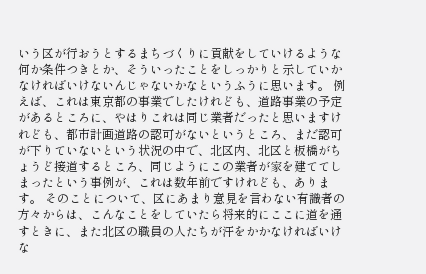いう区が行おうとするまちづくりに貢献をしていけるような何か条件つきとか、そういったことをしっかりと示していかなければいけないんじゃないかなというふうに思います。 例えば、これは東京都の事業でしたけれども、道路事業の予定があるところに、やはりこれは同じ業者だったと思いますけれども、都市計画道路の認可がないというところ、まだ認可が下りていないという状況の中で、北区内、北区と板橋がちょうど接道するところ、同じようにこの業者が家を建ててしまったという事例が、これは数年前ですけれども、あります。 そのことについて、区にあまり意見を言わない有識者の方々からは、こんなことをしていたら将来的にここに道を通すときに、また北区の職員の人たちが汗をかかなければいけな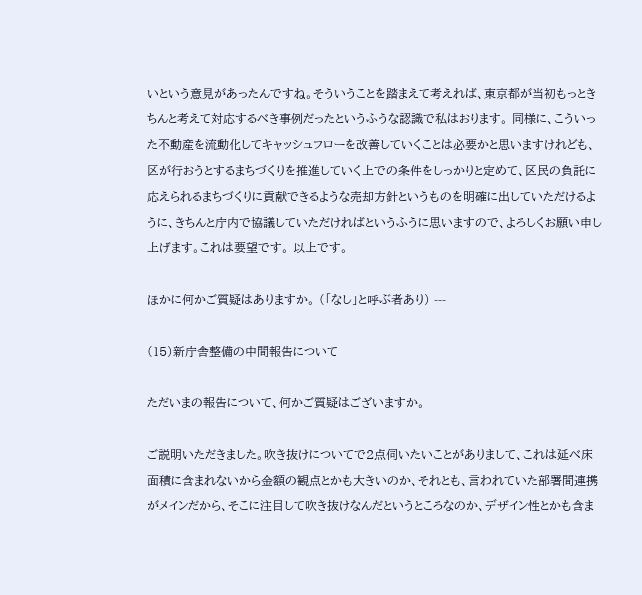いという意見があったんですね。そういうことを踏まえて考えれば、東京都が当初もっときちんと考えて対応するべき事例だったというふうな認識で私はおります。 同様に、こういった不動産を流動化してキャッシュフローを改善していくことは必要かと思いますけれども、区が行おうとするまちづくりを推進していく上での条件をしっかりと定めて、区民の負託に応えられるまちづくりに貢献できるような売却方針というものを明確に出していただけるように、きちんと庁内で協議していただければというふうに思いますので、よろしくお願い申し上げます。これは要望です。 以上です。

ほかに何かご質疑はありますか。 (「なし」と呼ぶ者あり) ---

(15)新庁舎整備の中間報告について

ただいまの報告について、何かご質疑はございますか。

ご説明いただきました。吹き抜けについてで2点伺いたいことがありまして、これは延べ床面積に含まれないから金額の観点とかも大きいのか、それとも、言われていた部署間連携がメインだから、そこに注目して吹き抜けなんだというところなのか、デザイン性とかも含ま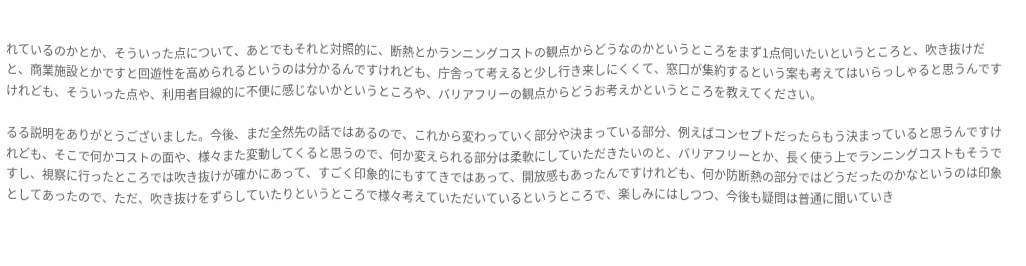れているのかとか、そういった点について、あとでもそれと対照的に、断熱とかランニングコストの観点からどうなのかというところをまず1点伺いたいというところと、吹き抜けだと、商業施設とかですと回遊性を高められるというのは分かるんですけれども、庁舎って考えると少し行き来しにくくて、窓口が集約するという案も考えてはいらっしゃると思うんですけれども、そういった点や、利用者目線的に不便に感じないかというところや、バリアフリーの観点からどうお考えかというところを教えてください。

るる説明をありがとうございました。今後、まだ全然先の話ではあるので、これから変わっていく部分や決まっている部分、例えばコンセプトだったらもう決まっていると思うんですけれども、そこで何かコストの面や、様々また変動してくると思うので、何か変えられる部分は柔軟にしていただきたいのと、バリアフリーとか、長く使う上でランニングコストもそうですし、視察に行ったところでは吹き抜けが確かにあって、すごく印象的にもすてきではあって、開放感もあったんですけれども、何か防断熱の部分ではどうだったのかなというのは印象としてあったので、ただ、吹き抜けをずらしていたりというところで様々考えていただいているというところで、楽しみにはしつつ、今後も疑問は普通に聞いていき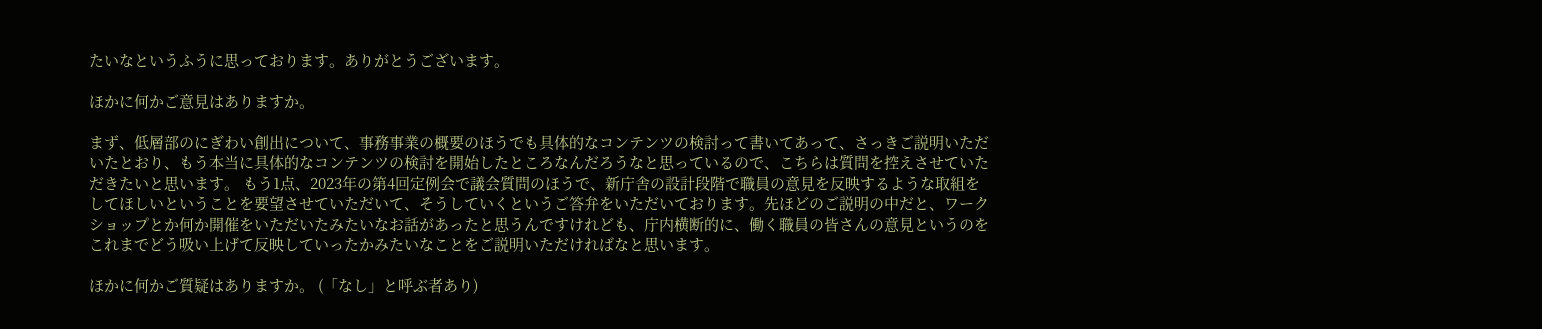たいなというふうに思っております。ありがとうございます。

ほかに何かご意見はありますか。

まず、低層部のにぎわい創出について、事務事業の概要のほうでも具体的なコンテンツの検討って書いてあって、さっきご説明いただいたとおり、もう本当に具体的なコンテンツの検討を開始したところなんだろうなと思っているので、こちらは質問を控えさせていただきたいと思います。 もう1点、2023年の第4回定例会で議会質問のほうで、新庁舎の設計段階で職員の意見を反映するような取組をしてほしいということを要望させていただいて、そうしていくというご答弁をいただいております。先ほどのご説明の中だと、ワークショップとか何か開催をいただいたみたいなお話があったと思うんですけれども、庁内横断的に、働く職員の皆さんの意見というのをこれまでどう吸い上げて反映していったかみたいなことをご説明いただければなと思います。

ほかに何かご質疑はありますか。 (「なし」と呼ぶ者あり)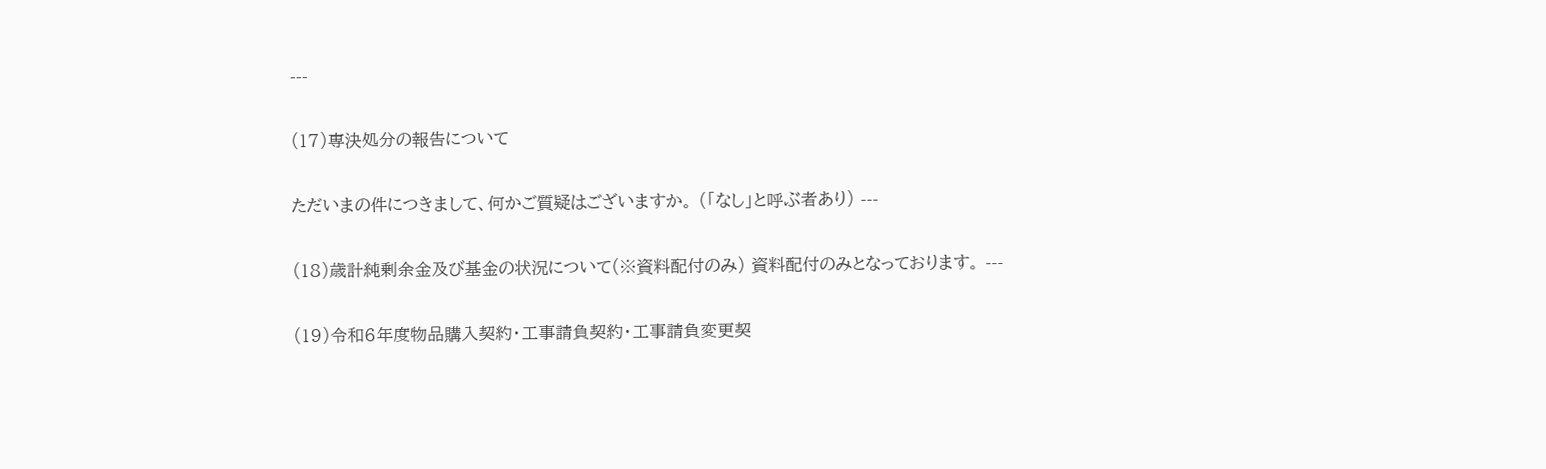---

(17)専決処分の報告について

ただいまの件につきまして、何かご質疑はございますか。 (「なし」と呼ぶ者あり) ---

(18)歳計純剰余金及び基金の状況について(※資料配付のみ) 資料配付のみとなっております。 ---

(19)令和6年度物品購入契約・工事請負契約・工事請負変更契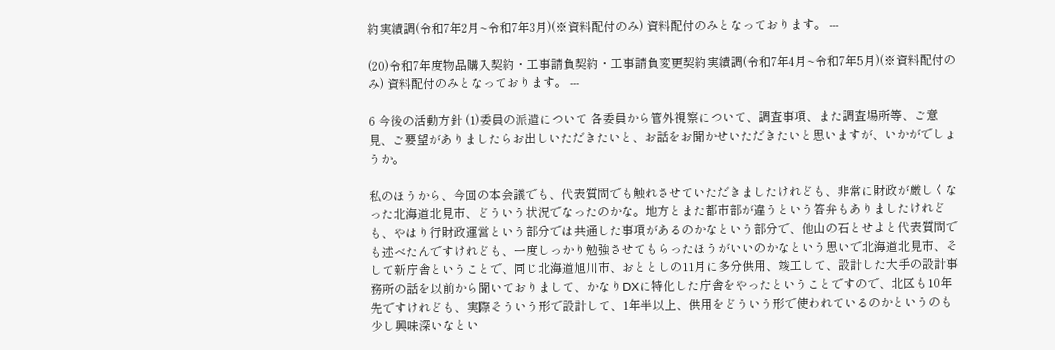約実績調(令和7年2月~令和7年3月)(※資料配付のみ) 資料配付のみとなっております。 ---

(20)令和7年度物品購入契約・工事請負契約・工事請負変更契約実績調(令和7年4月~令和7年5月)(※資料配付のみ) 資料配付のみとなっております。 ---

6 今後の活動方針 (1)委員の派遣について 各委員から管外視察について、調査事項、また調査場所等、ご意見、ご要望がありましたらお出しいただきたいと、お話をお聞かせいただきたいと思いますが、いかがでしょうか。

私のほうから、今回の本会議でも、代表質問でも触れさせていただきましたけれども、非常に財政が厳しくなった北海道北見市、どういう状況でなったのかな。地方とまた都市部が違うという答弁もありましたけれども、やはり行財政運営という部分では共通した事項があるのかなという部分で、他山の石とせよと代表質問でも述べたんですけれども、一度しっかり勉強させてもらったほうがいいのかなという思いで北海道北見市、そして新庁舎ということで、同じ北海道旭川市、おととしの11月に多分供用、竣工して、設計した大手の設計事務所の話を以前から聞いておりまして、かなりDXに特化した庁舎をやったということですので、北区も10年先ですけれども、実際そういう形で設計して、1年半以上、供用をどういう形で使われているのかというのも少し興味深いなとい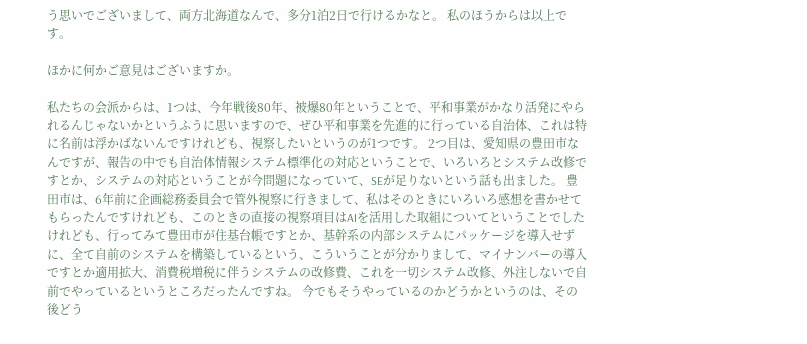う思いでございまして、両方北海道なんで、多分1泊2日で行けるかなと。 私のほうからは以上です。

ほかに何かご意見はございますか。

私たちの会派からは、1つは、今年戦後80年、被爆80年ということで、平和事業がかなり活発にやられるんじゃないかというふうに思いますので、ぜひ平和事業を先進的に行っている自治体、これは特に名前は浮かばないんですけれども、視察したいというのが1つです。 2つ目は、愛知県の豊田市なんですが、報告の中でも自治体情報システム標準化の対応ということで、いろいろとシステム改修ですとか、システムの対応ということが今問題になっていて、SEが足りないという話も出ました。 豊田市は、6年前に企画総務委員会で管外視察に行きまして、私はそのときにいろいろ感想を書かせてもらったんですけれども、このときの直接の視察項目はAIを活用した取組についてということでしたけれども、行ってみて豊田市が住基台帳ですとか、基幹系の内部システムにパッケージを導入せずに、全て自前のシステムを構築しているという、こういうことが分かりまして、マイナンバーの導入ですとか適用拡大、消費税増税に伴うシステムの改修費、これを一切システム改修、外注しないで自前でやっているというところだったんですね。 今でもそうやっているのかどうかというのは、その後どう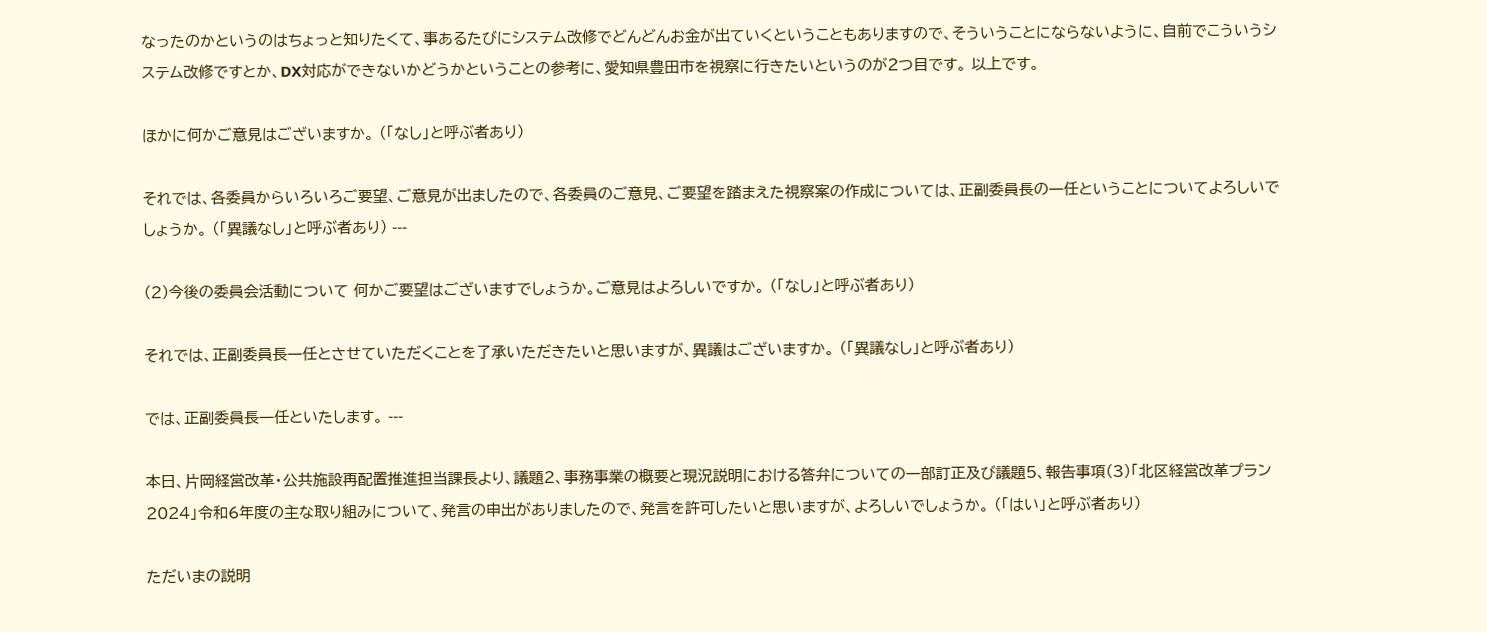なったのかというのはちょっと知りたくて、事あるたびにシステム改修でどんどんお金が出ていくということもありますので、そういうことにならないように、自前でこういうシステム改修ですとか、DX対応ができないかどうかということの参考に、愛知県豊田市を視察に行きたいというのが2つ目です。 以上です。

ほかに何かご意見はございますか。 (「なし」と呼ぶ者あり)

それでは、各委員からいろいろご要望、ご意見が出ましたので、各委員のご意見、ご要望を踏まえた視察案の作成については、正副委員長の一任ということについてよろしいでしょうか。 (「異議なし」と呼ぶ者あり) ---

(2)今後の委員会活動について 何かご要望はございますでしょうか。ご意見はよろしいですか。 (「なし」と呼ぶ者あり)

それでは、正副委員長一任とさせていただくことを了承いただきたいと思いますが、異議はございますか。 (「異議なし」と呼ぶ者あり)

では、正副委員長一任といたします。 ---

本日、片岡経営改革・公共施設再配置推進担当課長より、議題2、事務事業の概要と現況説明における答弁についての一部訂正及び議題5、報告事項(3)「北区経営改革プラン2024」令和6年度の主な取り組みについて、発言の申出がありましたので、発言を許可したいと思いますが、よろしいでしょうか。 (「はい」と呼ぶ者あり)

ただいまの説明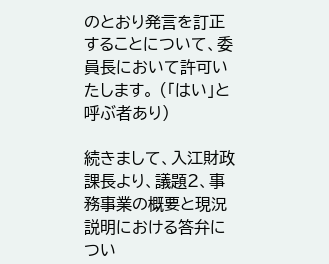のとおり発言を訂正することについて、委員長において許可いたします。 (「はい」と呼ぶ者あり)

続きまして、入江財政課長より、議題2、事務事業の概要と現況説明における答弁につい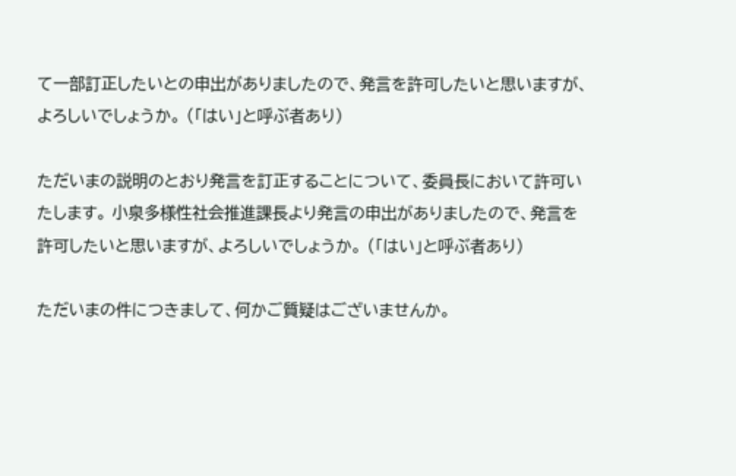て一部訂正したいとの申出がありましたので、発言を許可したいと思いますが、よろしいでしょうか。 (「はい」と呼ぶ者あり)

ただいまの説明のとおり発言を訂正することについて、委員長において許可いたします。 小泉多様性社会推進課長より発言の申出がありましたので、発言を許可したいと思いますが、よろしいでしょうか。 (「はい」と呼ぶ者あり)

ただいまの件につきまして、何かご質疑はございませんか。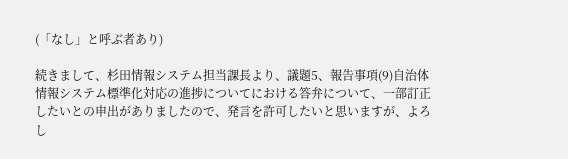(「なし」と呼ぶ者あり)

続きまして、杉田情報システム担当課長より、議題5、報告事項(9)自治体情報システム標準化対応の進捗についてにおける答弁について、一部訂正したいとの申出がありましたので、発言を許可したいと思いますが、よろし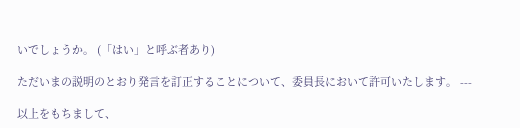いでしょうか。 (「はい」と呼ぶ者あり)

ただいまの説明のとおり発言を訂正することについて、委員長において許可いたします。 ---

以上をもちまして、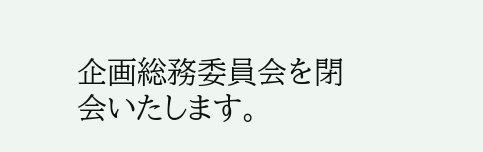企画総務委員会を閉会いたします。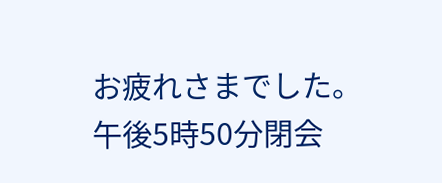お疲れさまでした。 午後5時50分閉会